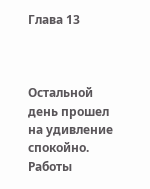Глава 13



Остальной день прошел на удивление спокойно. Работы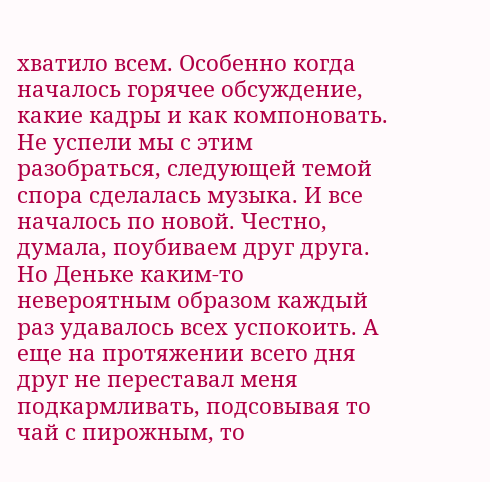хватило всем. Особенно когда началось горячее обсуждение, какие кадры и как компоновать. Не успели мы с этим разобраться, следующей темой спора сделалась музыка. И все началось по новой. Честно, думала, поубиваем друг друга. Но Деньке каким-то невероятным образом каждый раз удавалось всех успокоить. А еще на протяжении всего дня друг не переставал меня подкармливать, подсовывая то чай с пирожным, то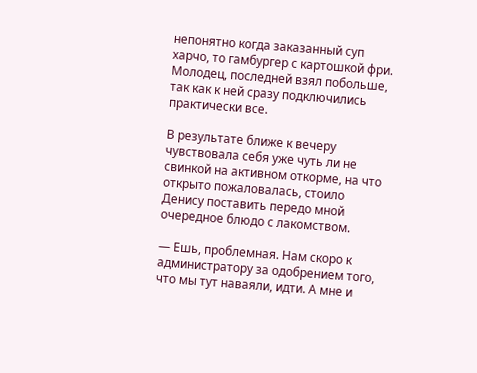непонятно когда заказанный суп харчо, то гамбургер с картошкой фри. Молодец, последней взял побольше, так как к ней сразу подключились практически все.

В результате ближе к вечеру чувствовала себя уже чуть ли не свинкой на активном откорме, на что открыто пожаловалась, стоило Денису поставить передо мной очередное блюдо с лакомством.

— Ешь, проблемная. Нам скоро к администратору за одобрением того, что мы тут наваяли, идти. А мне и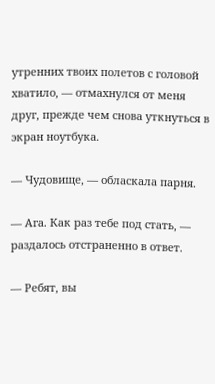утренних твоих полетов с головой хватило, — отмахнулся от меня друг, прежде чем снова уткнуться в экран ноутбука.

— Чудовище, — обласкала парня.

— Ага. Как раз тебе под стать, — раздалось отстраненно в ответ.

— Ребят, вы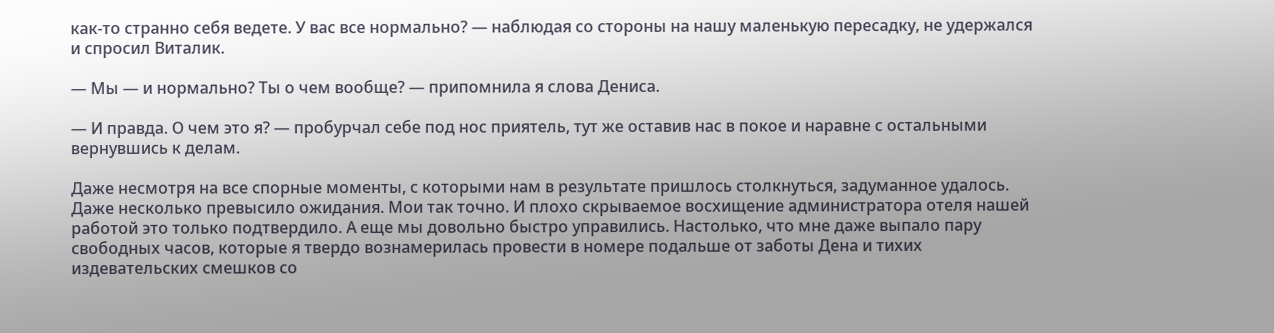как-то странно себя ведете. У вас все нормально? — наблюдая со стороны на нашу маленькую пересадку, не удержался и спросил Виталик.

— Мы — и нормально? Ты о чем вообще? — припомнила я слова Дениса.

— И правда. О чем это я? — пробурчал себе под нос приятель, тут же оставив нас в покое и наравне с остальными вернувшись к делам.

Даже несмотря на все спорные моменты, с которыми нам в результате пришлось столкнуться, задуманное удалось. Даже несколько превысило ожидания. Мои так точно. И плохо скрываемое восхищение администратора отеля нашей работой это только подтвердило. А еще мы довольно быстро управились. Настолько, что мне даже выпало пару свободных часов, которые я твердо вознамерилась провести в номере подальше от заботы Дена и тихих издевательских смешков со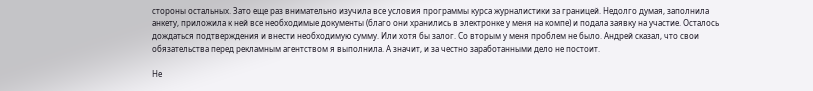стороны остальных. Зато еще раз внимательно изучила все условия программы курса журналистики за границей. Недолго думая, заполнила анкету, приложила к ней все необходимые документы (благо они хранились в электронке у меня на компе) и подала заявку на участие. Осталось дождаться подтверждения и внести необходимую сумму. Или хотя бы залог. Со вторым у меня проблем не было. Андрей сказал, что свои обязательства перед рекламным агентством я выполнила. А значит, и за честно заработанными дело не постоит.

Не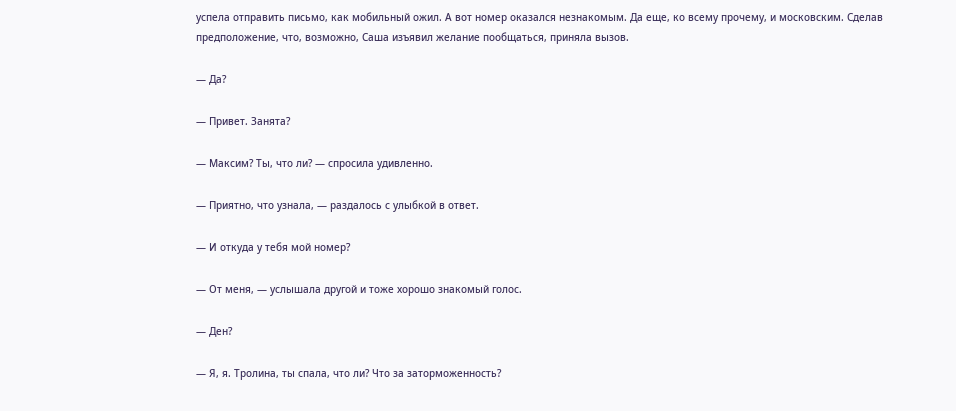успела отправить письмо, как мобильный ожил. А вот номер оказался незнакомым. Да еще, ко всему прочему, и московским. Сделав предположение, что, возможно, Саша изъявил желание пообщаться, приняла вызов.

— Да?

— Привет. Занята?

— Максим? Ты, что ли? — спросила удивленно.

— Приятно, что узнала, — раздалось с улыбкой в ответ.

— И откуда у тебя мой номер?

— От меня, — услышала другой и тоже хорошо знакомый голос.

— Ден?

— Я, я. Тролина, ты спала, что ли? Что за заторможенность?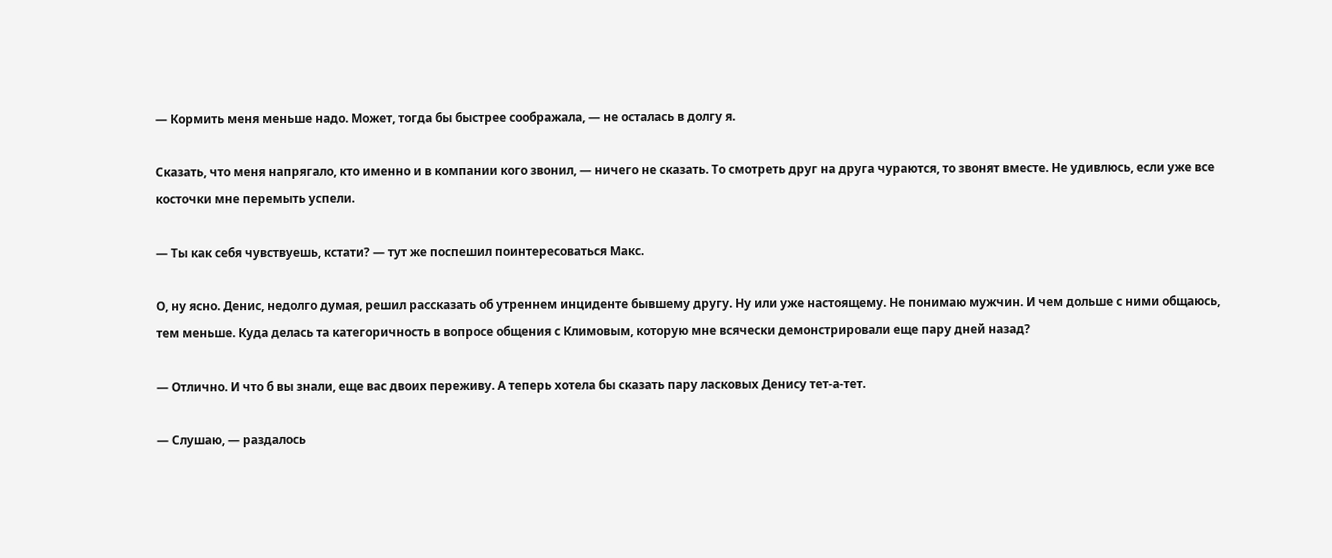— Кормить меня меньше надо. Может, тогда бы быстрее соображала, — не осталась в долгу я.

Сказать, что меня напрягало, кто именно и в компании кого звонил, — ничего не сказать. То смотреть друг на друга чураются, то звонят вместе. Не удивлюсь, если уже все косточки мне перемыть успели.

— Ты как себя чувствуешь, кстати? — тут же поспешил поинтересоваться Макс.

О, ну ясно. Денис, недолго думая, решил рассказать об утреннем инциденте бывшему другу. Ну или уже настоящему. Не понимаю мужчин. И чем дольше с ними общаюсь, тем меньше. Куда делась та категоричность в вопросе общения с Климовым, которую мне всячески демонстрировали еще пару дней назад?

— Отлично. И что б вы знали, еще вас двоих переживу. А теперь хотела бы сказать пару ласковых Денису тет-а-тет.

— Слушаю, — раздалось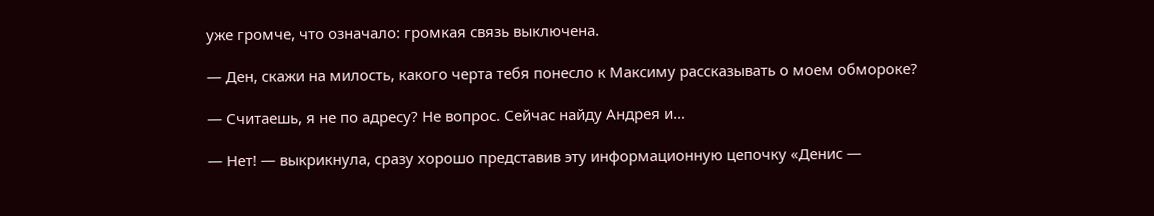уже громче, что означало: громкая связь выключена.

— Ден, скажи на милость, какого черта тебя понесло к Максиму рассказывать о моем обмороке?

— Считаешь, я не по адресу? Не вопрос. Сейчас найду Андрея и…

— Нет! — выкрикнула, сразу хорошо представив эту информационную цепочку «Денис —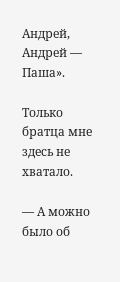Андрей, Андрей — Паша».

Только братца мне здесь не хватало.

— А можно было об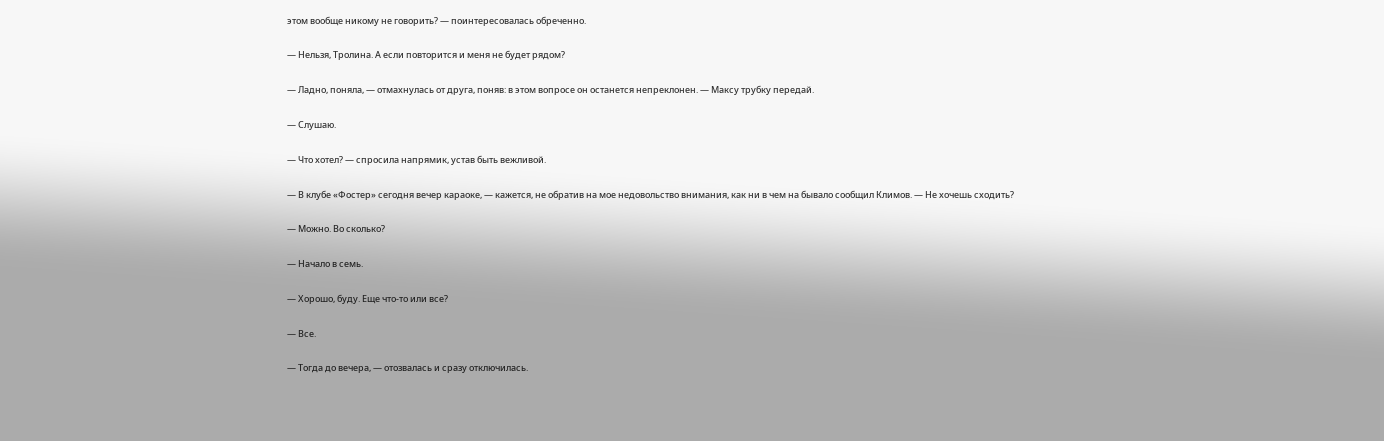этом вообще никому не говорить? — поинтересовалась обреченно.

— Нельзя, Тролина. А если повторится и меня не будет рядом?

— Ладно, поняла, — отмахнулась от друга, поняв: в этом вопросе он останется непреклонен. — Максу трубку передай.

— Слушаю.

— Что хотел? — спросила напрямик, устав быть вежливой.

— В клубе «Фостер» сегодня вечер караоке, — кажется, не обратив на мое недовольство внимания, как ни в чем на бывало сообщил Климов. — Не хочешь сходить?

— Можно. Во сколько?

— Начало в семь.

— Хорошо, буду. Еще что-то или все?

— Все.

— Тогда до вечера, — отозвалась и сразу отключилась.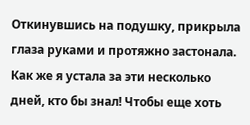Откинувшись на подушку, прикрыла глаза руками и протяжно застонала. Как же я устала за эти несколько дней, кто бы знал! Чтобы еще хоть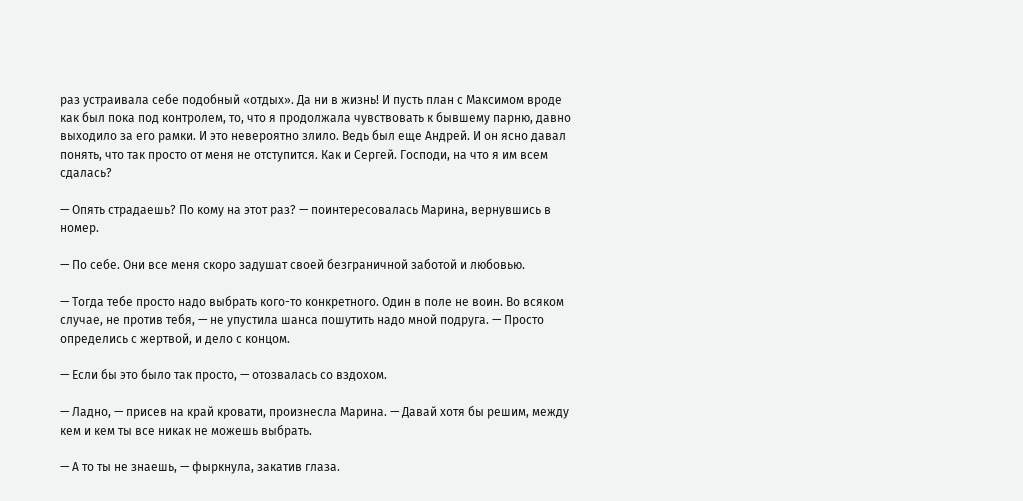раз устраивала себе подобный «отдых». Да ни в жизнь! И пусть план с Максимом вроде как был пока под контролем, то, что я продолжала чувствовать к бывшему парню, давно выходило за его рамки. И это невероятно злило. Ведь был еще Андрей. И он ясно давал понять, что так просто от меня не отступится. Как и Сергей. Господи, на что я им всем сдалась?

— Опять страдаешь? По кому на этот раз? — поинтересовалась Марина, вернувшись в номер.

— По себе. Они все меня скоро задушат своей безграничной заботой и любовью.

— Тогда тебе просто надо выбрать кого-то конкретного. Один в поле не воин. Во всяком случае, не против тебя, — не упустила шанса пошутить надо мной подруга. — Просто определись с жертвой, и дело с концом.

— Если бы это было так просто, — отозвалась со вздохом.

— Ладно, — присев на край кровати, произнесла Марина. — Давай хотя бы решим, между кем и кем ты все никак не можешь выбрать.

— А то ты не знаешь, — фыркнула, закатив глаза.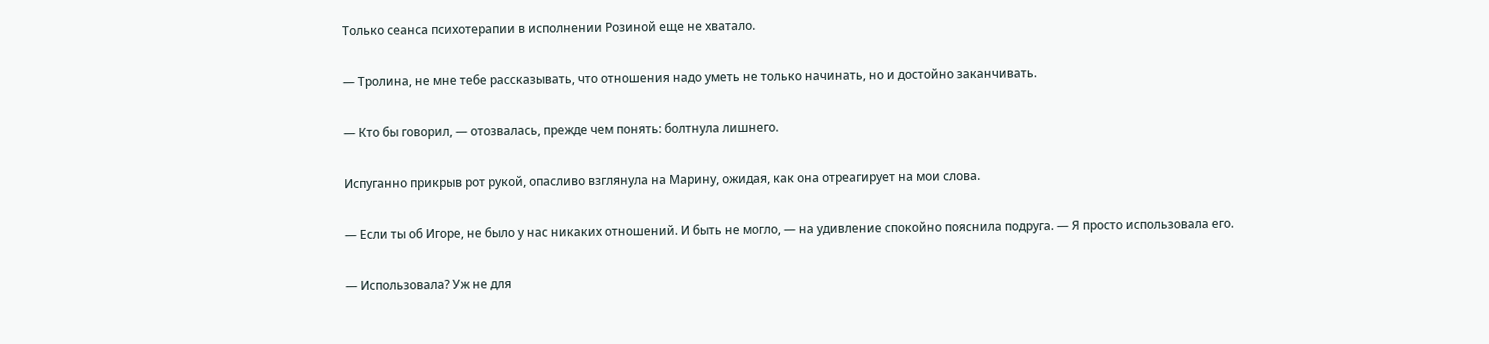Только сеанса психотерапии в исполнении Розиной еще не хватало.

— Тролина, не мне тебе рассказывать, что отношения надо уметь не только начинать, но и достойно заканчивать.

— Кто бы говорил, — отозвалась, прежде чем понять: болтнула лишнего.

Испуганно прикрыв рот рукой, опасливо взглянула на Марину, ожидая, как она отреагирует на мои слова.

— Если ты об Игоре, не было у нас никаких отношений. И быть не могло, — на удивление спокойно пояснила подруга. — Я просто использовала его.

— Использовала? Уж не для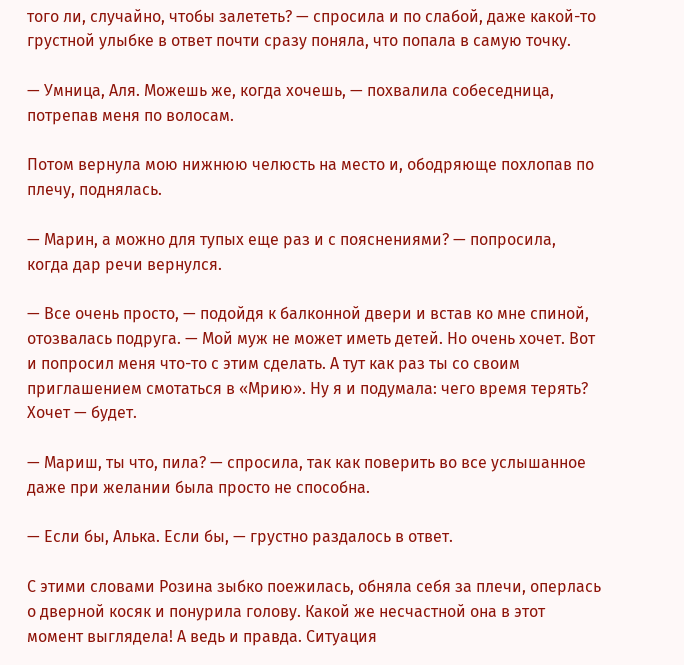того ли, случайно, чтобы залететь? — спросила и по слабой, даже какой-то грустной улыбке в ответ почти сразу поняла, что попала в самую точку.

— Умница, Аля. Можешь же, когда хочешь, — похвалила собеседница, потрепав меня по волосам.

Потом вернула мою нижнюю челюсть на место и, ободряюще похлопав по плечу, поднялась.

— Марин, а можно для тупых еще раз и с пояснениями? — попросила, когда дар речи вернулся.

— Все очень просто, — подойдя к балконной двери и встав ко мне спиной, отозвалась подруга. — Мой муж не может иметь детей. Но очень хочет. Вот и попросил меня что-то с этим сделать. А тут как раз ты со своим приглашением смотаться в «Мрию». Ну я и подумала: чего время терять? Хочет — будет.

— Мариш, ты что, пила? — спросила, так как поверить во все услышанное даже при желании была просто не способна.

— Если бы, Алька. Если бы, — грустно раздалось в ответ.

С этими словами Розина зыбко поежилась, обняла себя за плечи, оперлась о дверной косяк и понурила голову. Какой же несчастной она в этот момент выглядела! А ведь и правда. Ситуация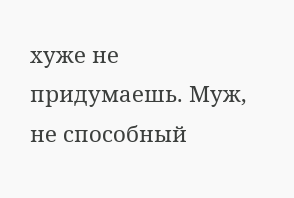хуже не придумаешь. Муж, не способный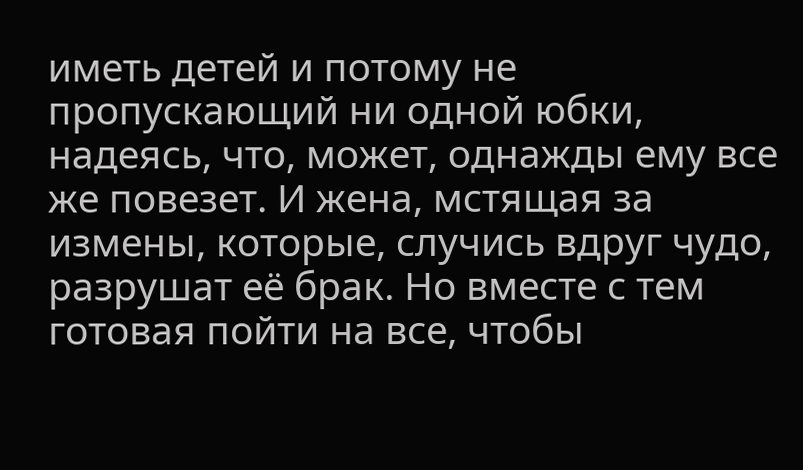иметь детей и потому не пропускающий ни одной юбки, надеясь, что, может, однажды ему все же повезет. И жена, мстящая за измены, которые, случись вдруг чудо, разрушат её брак. Но вместе с тем готовая пойти на все, чтобы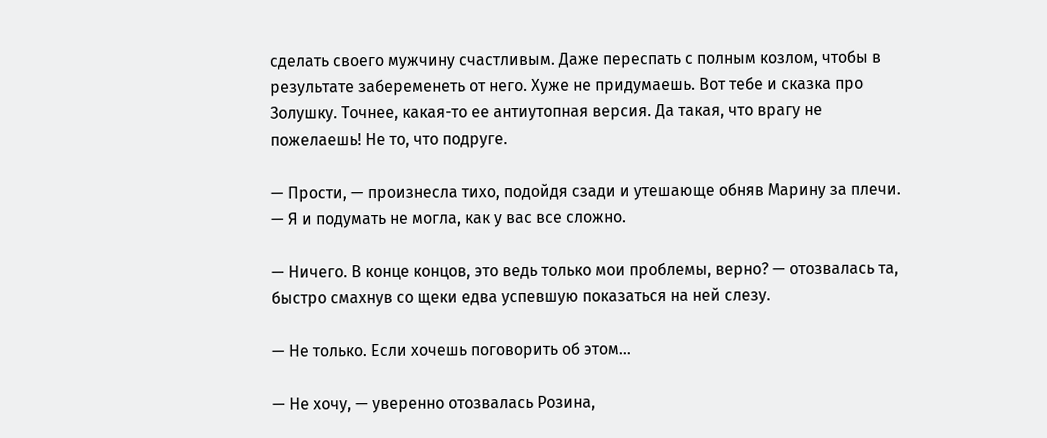сделать своего мужчину счастливым. Даже переспать с полным козлом, чтобы в результате забеременеть от него. Хуже не придумаешь. Вот тебе и сказка про Золушку. Точнее, какая-то ее антиутопная версия. Да такая, что врагу не пожелаешь! Не то, что подруге.

— Прости, — произнесла тихо, подойдя сзади и утешающе обняв Марину за плечи. — Я и подумать не могла, как у вас все сложно.

— Ничего. В конце концов, это ведь только мои проблемы, верно? — отозвалась та, быстро смахнув со щеки едва успевшую показаться на ней слезу.

— Не только. Если хочешь поговорить об этом…

— Не хочу, — уверенно отозвалась Розина,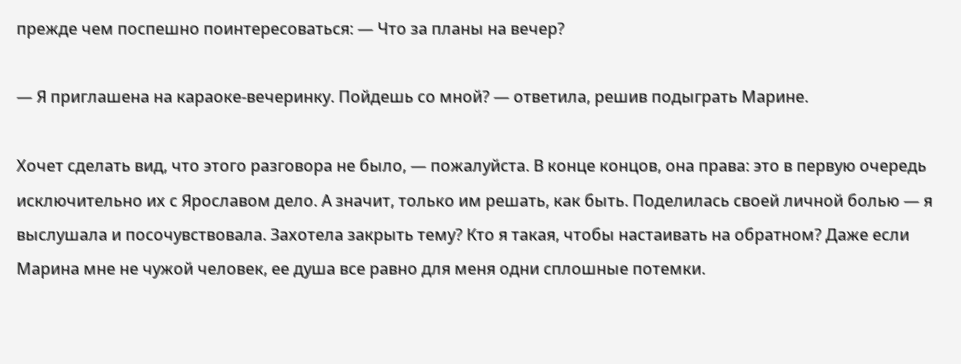прежде чем поспешно поинтересоваться: — Что за планы на вечер?

— Я приглашена на караоке-вечеринку. Пойдешь со мной? — ответила, решив подыграть Марине.

Хочет сделать вид, что этого разговора не было, — пожалуйста. В конце концов, она права: это в первую очередь исключительно их с Ярославом дело. А значит, только им решать, как быть. Поделилась своей личной болью — я выслушала и посочувствовала. Захотела закрыть тему? Кто я такая, чтобы настаивать на обратном? Даже если Марина мне не чужой человек, ее душа все равно для меня одни сплошные потемки.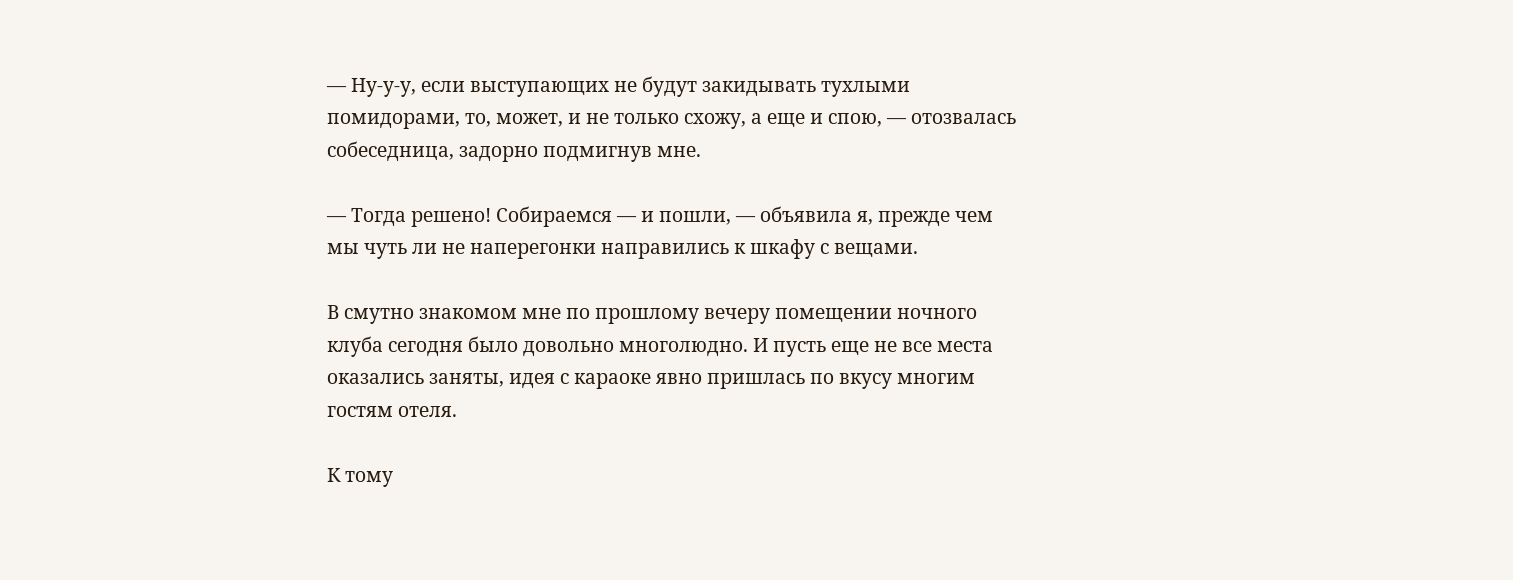— Ну-у-у, если выступающих не будут закидывать тухлыми помидорами, то, может, и не только схожу, а еще и спою, — отозвалась собеседница, задорно подмигнув мне.

— Тогда решено! Собираемся — и пошли, — объявила я, прежде чем мы чуть ли не наперегонки направились к шкафу с вещами.

В смутно знакомом мне по прошлому вечеру помещении ночного клуба сегодня было довольно многолюдно. И пусть еще не все места оказались заняты, идея с караоке явно пришлась по вкусу многим гостям отеля.

К тому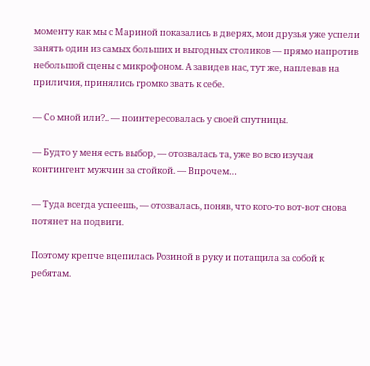моменту как мы с Мариной показались в дверях, мои друзья уже успели занять один из самых больших и выгодных столиков — прямо напротив небольшой сцены с микрофоном. А завидев нас, тут же, наплевав на приличия, принялись громко звать к себе.

— Со мной или?.. — поинтересовалась у своей спутницы.

— Будто у меня есть выбор, — отозвалась та, уже во всю изучая контингент мужчин за стойкой. — Впрочем…

— Туда всегда успеешь, — отозвалась, поняв, что кого-то вот-вот снова потянет на подвиги.

Поэтому крепче вцепилась Розиной в руку и потащила за собой к ребятам.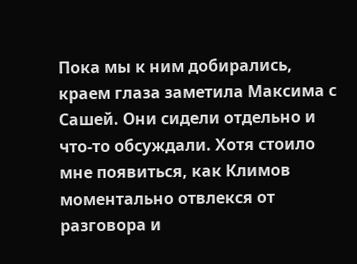Пока мы к ним добирались, краем глаза заметила Максима с Сашей. Они сидели отдельно и что-то обсуждали. Хотя стоило мне появиться, как Климов моментально отвлекся от разговора и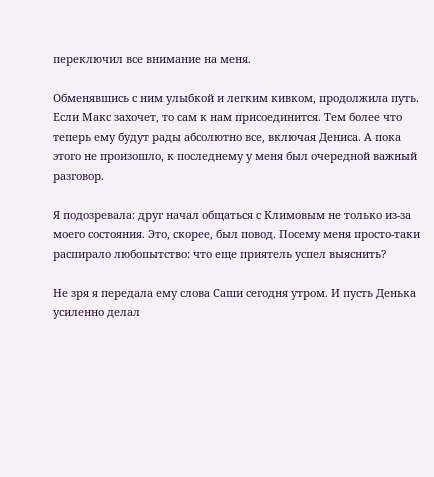переключил все внимание на меня.

Обменявшись с ним улыбкой и легким кивком, продолжила путь. Если Макс захочет, то сам к нам присоединится. Тем более что теперь ему будут рады абсолютно все, включая Дениса. А пока этого не произошло, к последнему у меня был очередной важный разговор.

Я подозревала: друг начал общаться с Климовым не только из-за моего состояния. Это, скорее, был повод. Посему меня просто-таки распирало любопытство: что еще приятель успел выяснить?

Не зря я передала ему слова Саши сегодня утром. И пусть Денька усиленно делал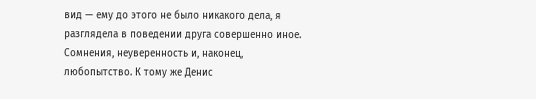вид — ему до этого не было никакого дела, я разглядела в поведении друга совершенно иное. Сомнения, неуверенность и, наконец, любопытство. К тому же Денис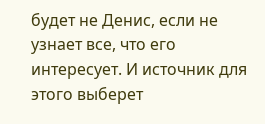будет не Денис, если не узнает все, что его интересует. И источник для этого выберет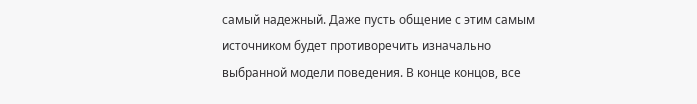самый надежный. Даже пусть общение с этим самым источником будет противоречить изначально выбранной модели поведения. В конце концов, все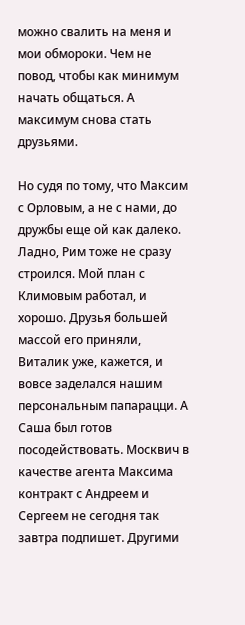можно свалить на меня и мои обмороки. Чем не повод, чтобы как минимум начать общаться. А максимум снова стать друзьями.

Но судя по тому, что Максим с Орловым, а не с нами, до дружбы еще ой как далеко. Ладно, Рим тоже не сразу строился. Мой план с Климовым работал, и хорошо. Друзья большей массой его приняли, Виталик уже, кажется, и вовсе заделался нашим персональным папарацци. А Саша был готов посодействовать. Москвич в качестве агента Максима контракт с Андреем и Сергеем не сегодня так завтра подпишет. Другими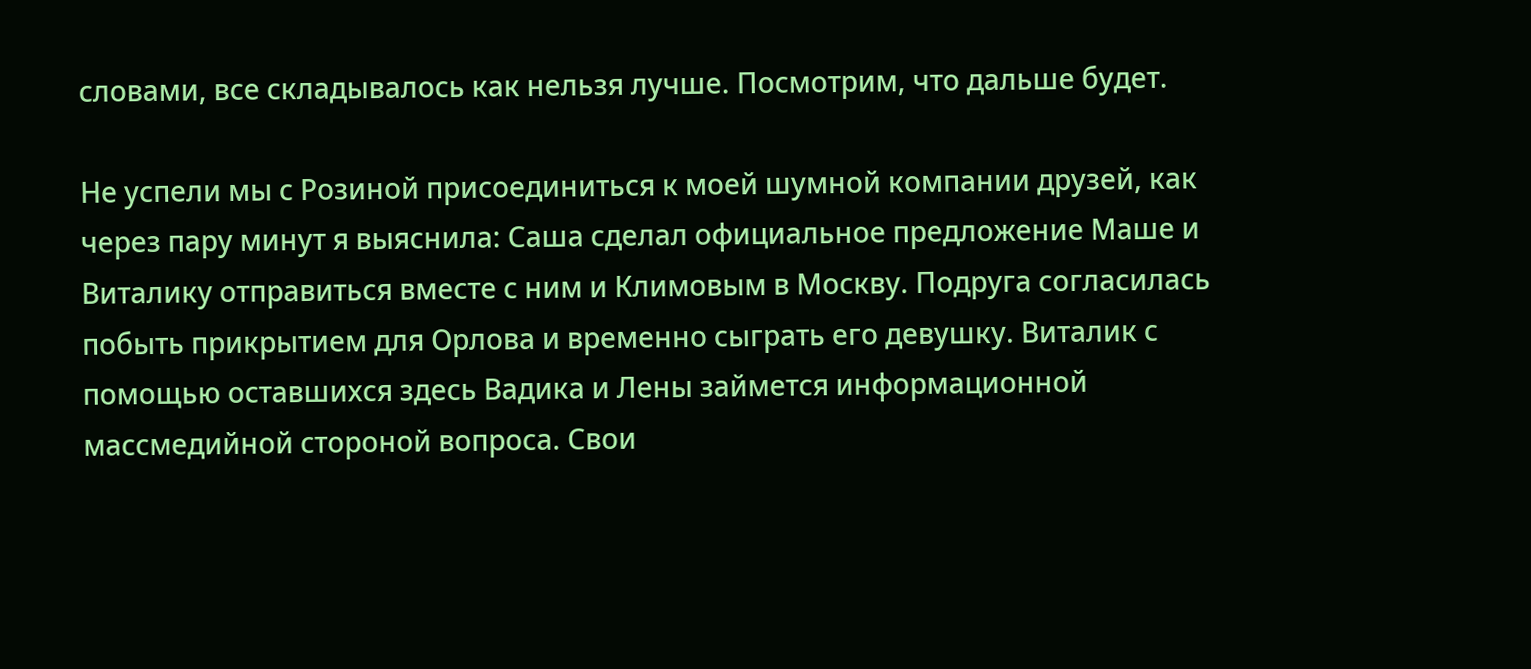словами, все складывалось как нельзя лучше. Посмотрим, что дальше будет.

Не успели мы с Розиной присоединиться к моей шумной компании друзей, как через пару минут я выяснила: Саша сделал официальное предложение Маше и Виталику отправиться вместе с ним и Климовым в Москву. Подруга согласилась побыть прикрытием для Орлова и временно сыграть его девушку. Виталик с помощью оставшихся здесь Вадика и Лены займется информационной массмедийной стороной вопроса. Свои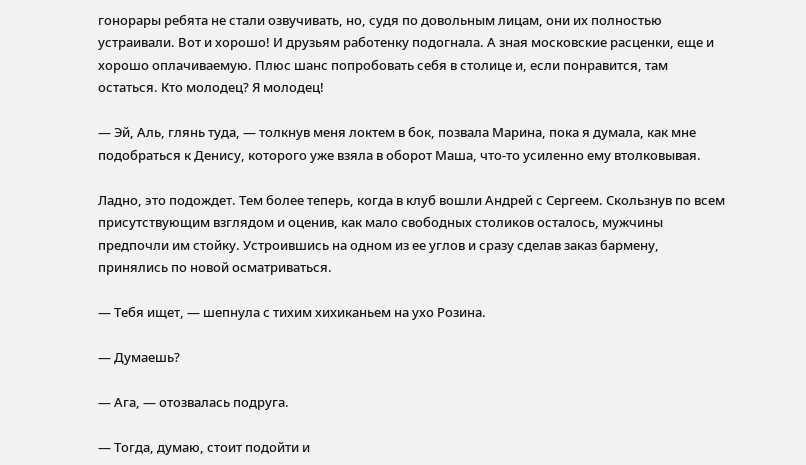гонорары ребята не стали озвучивать, но, судя по довольным лицам, они их полностью устраивали. Вот и хорошо! И друзьям работенку подогнала. А зная московские расценки, еще и хорошо оплачиваемую. Плюс шанс попробовать себя в столице и, если понравится, там остаться. Кто молодец? Я молодец!

— Эй, Аль, глянь туда, — толкнув меня локтем в бок, позвала Марина, пока я думала, как мне подобраться к Денису, которого уже взяла в оборот Маша, что-то усиленно ему втолковывая.

Ладно, это подождет. Тем более теперь, когда в клуб вошли Андрей с Сергеем. Скользнув по всем присутствующим взглядом и оценив, как мало свободных столиков осталось, мужчины предпочли им стойку. Устроившись на одном из ее углов и сразу сделав заказ бармену, принялись по новой осматриваться.

— Тебя ищет, — шепнула с тихим хихиканьем на ухо Розина.

— Думаешь?

— Ага, — отозвалась подруга.

— Тогда, думаю, стоит подойти и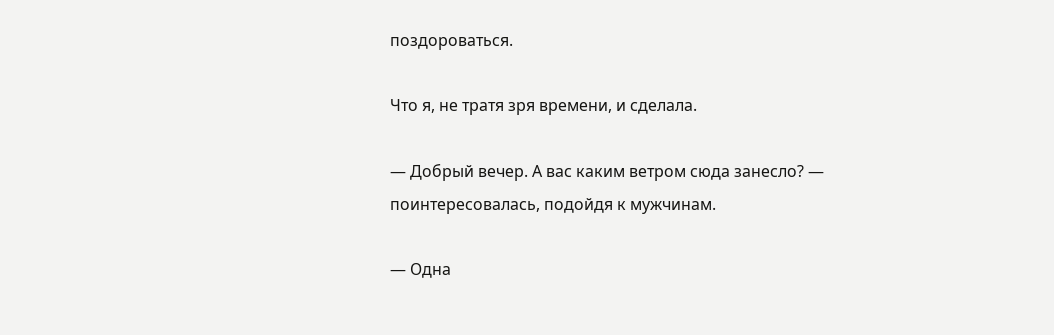поздороваться.

Что я, не тратя зря времени, и сделала.

— Добрый вечер. А вас каким ветром сюда занесло? — поинтересовалась, подойдя к мужчинам.

— Одна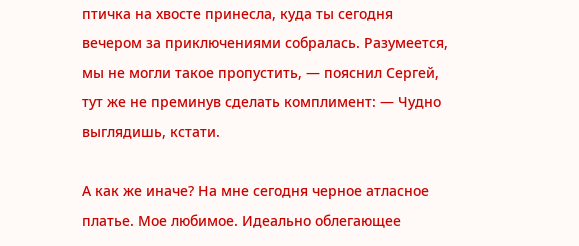птичка на хвосте принесла, куда ты сегодня вечером за приключениями собралась. Разумеется, мы не могли такое пропустить, — пояснил Сергей, тут же не преминув сделать комплимент: — Чудно выглядишь, кстати.

А как же иначе? На мне сегодня черное атласное платье. Мое любимое. Идеально облегающее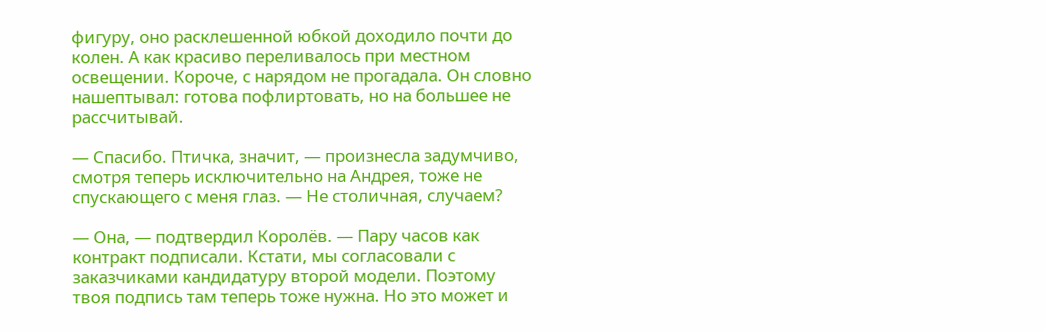фигуру, оно расклешенной юбкой доходило почти до колен. А как красиво переливалось при местном освещении. Короче, с нарядом не прогадала. Он словно нашептывал: готова пофлиртовать, но на большее не рассчитывай.

— Спасибо. Птичка, значит, — произнесла задумчиво, смотря теперь исключительно на Андрея, тоже не спускающего с меня глаз. — Не столичная, случаем?

— Она, — подтвердил Королёв. — Пару часов как контракт подписали. Кстати, мы согласовали с заказчиками кандидатуру второй модели. Поэтому твоя подпись там теперь тоже нужна. Но это может и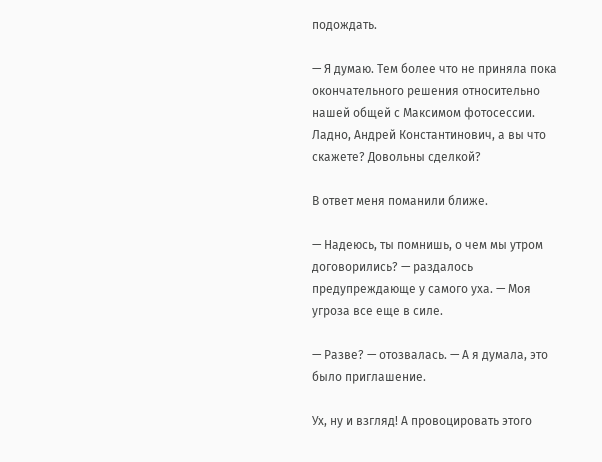подождать.

— Я думаю. Тем более что не приняла пока окончательного решения относительно нашей общей с Максимом фотосессии. Ладно, Андрей Константинович, а вы что скажете? Довольны сделкой?

В ответ меня поманили ближе.

— Надеюсь, ты помнишь, о чем мы утром договорились? — раздалось предупреждающе у самого уха. — Моя угроза все еще в силе.

— Разве? — отозвалась. — А я думала, это было приглашение.

Ух, ну и взгляд! А провоцировать этого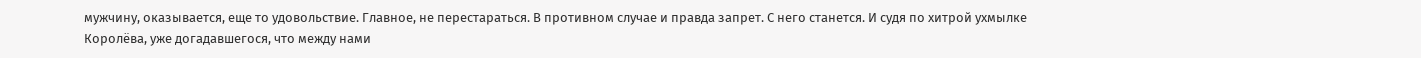мужчину, оказывается, еще то удовольствие. Главное, не перестараться. В противном случае и правда запрет. С него станется. И судя по хитрой ухмылке Королёва, уже догадавшегося, что между нами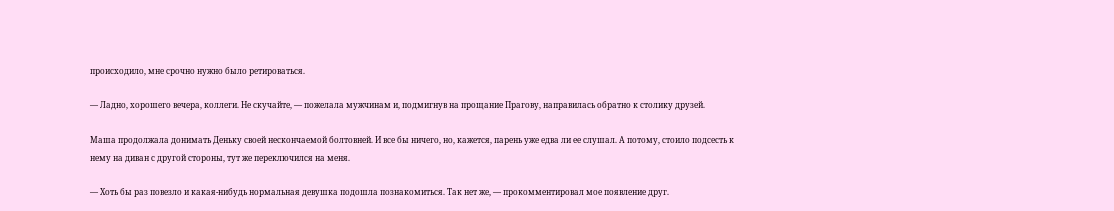происходило, мне срочно нужно было ретироваться.

— Ладно, хорошего вечера, коллеги. Не скучайте, — пожелала мужчинам и, подмигнув на прощание Прагову, направилась обратно к столику друзей.

Маша продолжала донимать Деньку своей нескончаемой болтовней. И все бы ничего, но, кажется, парень уже едва ли ее слушал. А потому, стоило подсесть к нему на диван с другой стороны, тут же переключился на меня.

— Хоть бы раз повезло и какая-нибудь нормальная девушка подошла познакомиться. Так нет же, — прокомментировал мое появление друг.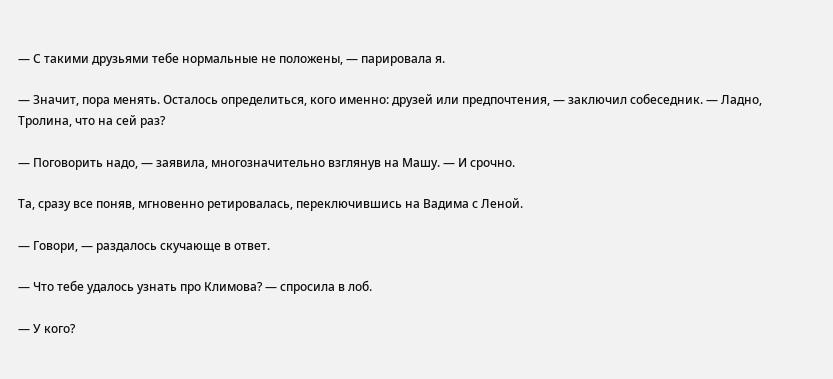— С такими друзьями тебе нормальные не положены, — парировала я.

— Значит, пора менять. Осталось определиться, кого именно: друзей или предпочтения, — заключил собеседник. — Ладно, Тролина, что на сей раз?

— Поговорить надо, — заявила, многозначительно взглянув на Машу. — И срочно.

Та, сразу все поняв, мгновенно ретировалась, переключившись на Вадима с Леной.

— Говори, — раздалось скучающе в ответ.

— Что тебе удалось узнать про Климова? — спросила в лоб.

— У кого?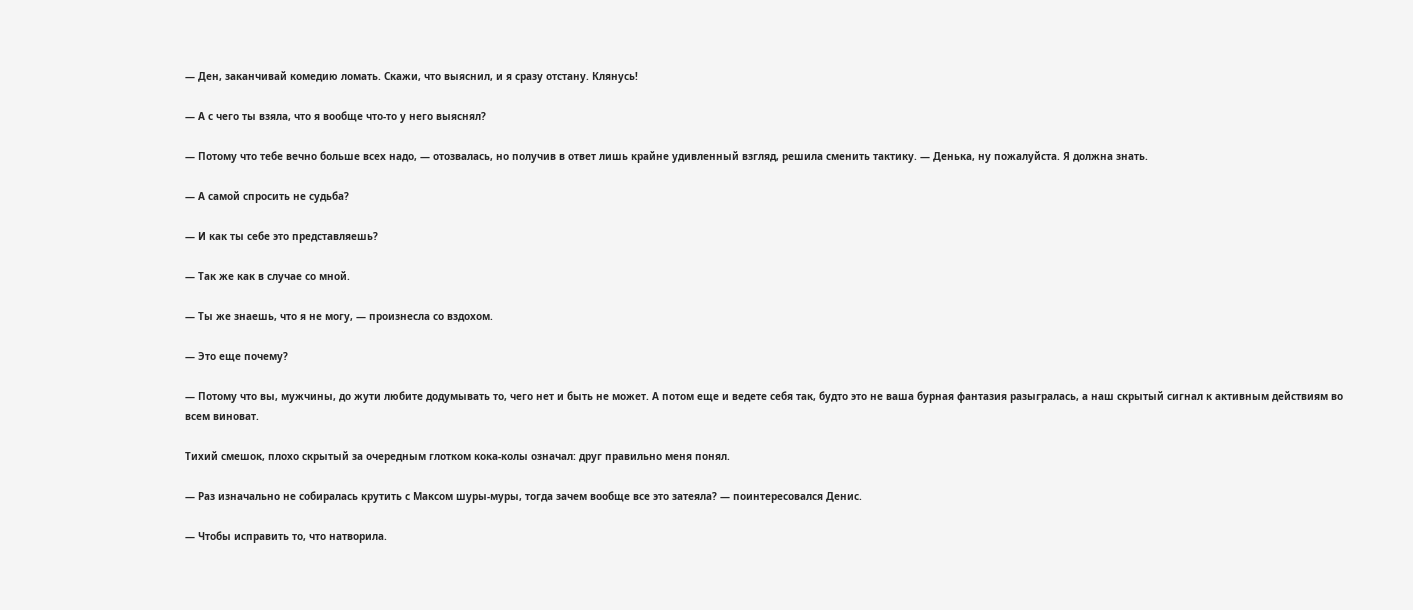— Ден, заканчивай комедию ломать. Скажи, что выяснил, и я сразу отстану. Клянусь!

— А с чего ты взяла, что я вообще что-то у него выяснял?

— Потому что тебе вечно больше всех надо, — отозвалась, но получив в ответ лишь крайне удивленный взгляд, решила сменить тактику. — Денька, ну пожалуйста. Я должна знать.

— А самой спросить не судьба?

— И как ты себе это представляешь?

— Так же как в случае со мной.

— Ты же знаешь, что я не могу, — произнесла со вздохом.

— Это еще почему?

— Потому что вы, мужчины, до жути любите додумывать то, чего нет и быть не может. А потом еще и ведете себя так, будто это не ваша бурная фантазия разыгралась, а наш скрытый сигнал к активным действиям во всем виноват.

Тихий смешок, плохо скрытый за очередным глотком кока-колы означал: друг правильно меня понял.

— Раз изначально не собиралась крутить с Максом шуры-муры, тогда зачем вообще все это затеяла? — поинтересовался Денис.

— Чтобы исправить то, что натворила.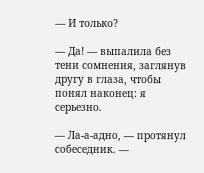— И только?

— Да! — выпалила без тени сомнения, заглянув другу в глаза, чтобы понял наконец: я серьезно.

— Ла-а-адно, — протянул собеседник. —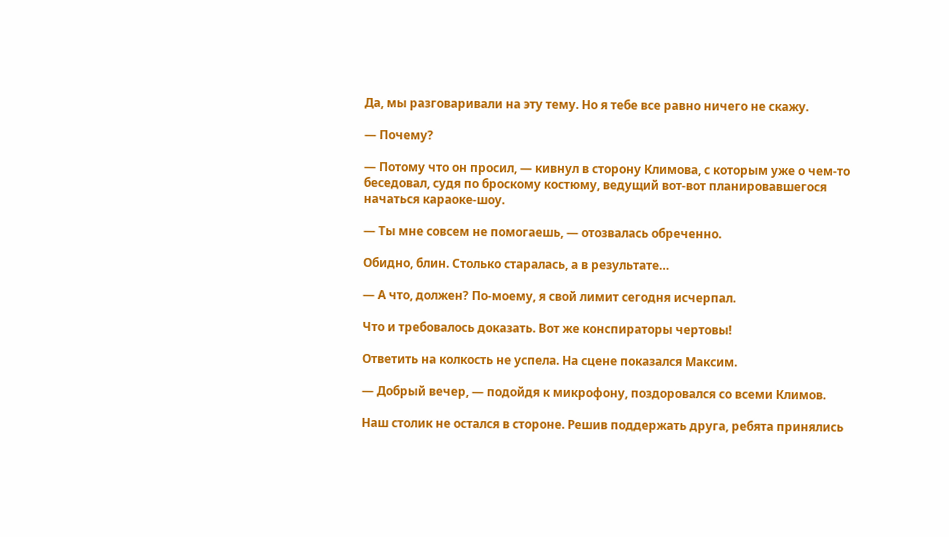Да, мы разговаривали на эту тему. Но я тебе все равно ничего не скажу.

— Почему?

— Потому что он просил, — кивнул в сторону Климова, с которым уже о чем-то беседовал, судя по броскому костюму, ведущий вот-вот планировавшегося начаться караоке-шоу.

— Ты мне совсем не помогаешь, — отозвалась обреченно.

Обидно, блин. Столько старалась, а в результате…

— А что, должен? По-моему, я свой лимит сегодня исчерпал.

Что и требовалось доказать. Вот же конспираторы чертовы!

Ответить на колкость не успела. На сцене показался Максим.

— Добрый вечер, — подойдя к микрофону, поздоровался со всеми Климов.

Наш столик не остался в стороне. Решив поддержать друга, ребята принялись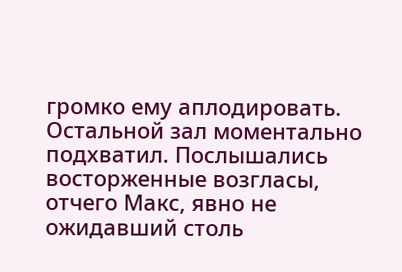громко ему аплодировать. Остальной зал моментально подхватил. Послышались восторженные возгласы, отчего Макс, явно не ожидавший столь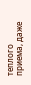теплого приема, даже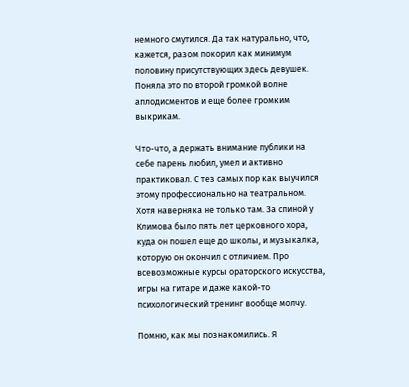немного смутился. Да так натурально, что, кажется, разом покорил как минимум половину присутствующих здесь девушек. Поняла это по второй громкой волне аплодисментов и еще более громким выкрикам.

Что-что, а держать внимание публики на себе парень любил, умел и активно практиковал. С тез самых пор как выучился этому профессионально на театральном. Хотя наверняка не только там. За спиной у Климова было пять лет церковного хора, куда он пошел еще до школы, и музыкалка, которую он окончил с отличием. Про всевозможные курсы ораторского искусства, игры на гитаре и даже какой-то психологический тренинг вообще молчу.

Помню, как мы познакомились. Я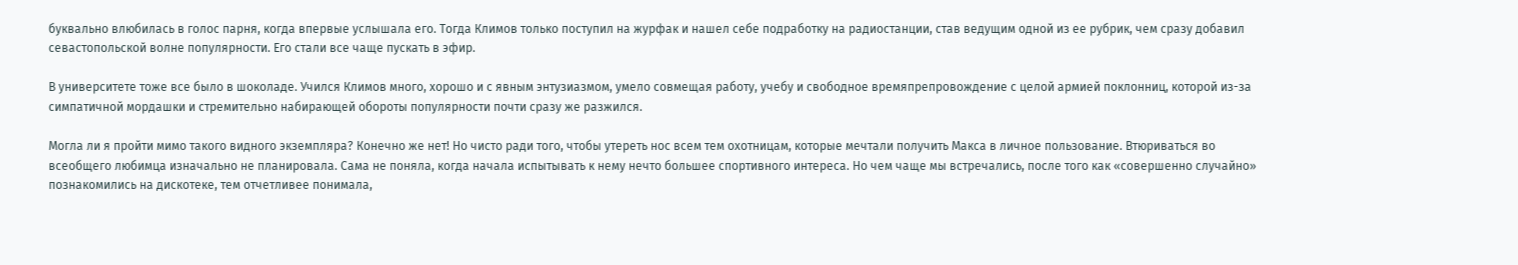буквально влюбилась в голос парня, когда впервые услышала его. Тогда Климов только поступил на журфак и нашел себе подработку на радиостанции, став ведущим одной из ее рубрик, чем сразу добавил севастопольской волне популярности. Его стали все чаще пускать в эфир.

В университете тоже все было в шоколаде. Учился Климов много, хорошо и с явным энтузиазмом, умело совмещая работу, учебу и свободное времяпрепровождение с целой армией поклонниц, которой из-за симпатичной мордашки и стремительно набирающей обороты популярности почти сразу же разжился.

Могла ли я пройти мимо такого видного экземпляра? Конечно же нет! Но чисто ради того, чтобы утереть нос всем тем охотницам, которые мечтали получить Макса в личное пользование. Втюриваться во всеобщего любимца изначально не планировала. Сама не поняла, когда начала испытывать к нему нечто большее спортивного интереса. Но чем чаще мы встречались, после того как «совершенно случайно» познакомились на дискотеке, тем отчетливее понимала,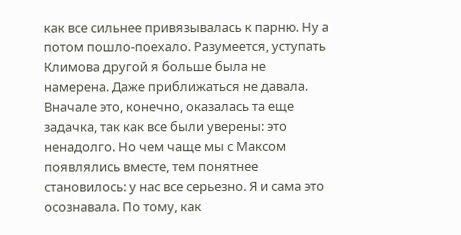как все сильнее привязывалась к парню. Ну а потом пошло-поехало. Разумеется, уступать Климова другой я больше была не намерена. Даже приближаться не давала. Вначале это, конечно, оказалась та еще задачка, так как все были уверены: это ненадолго. Но чем чаще мы с Максом появлялись вместе, тем понятнее становилось: у нас все серьезно. Я и сама это осознавала. По тому, как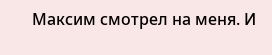Максим смотрел на меня. И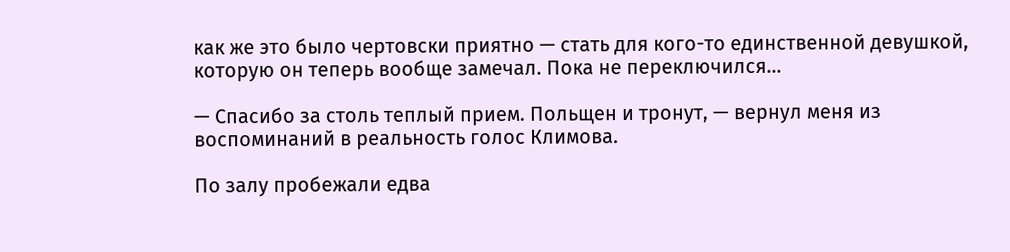как же это было чертовски приятно — стать для кого-то единственной девушкой, которую он теперь вообще замечал. Пока не переключился…

— Спасибо за столь теплый прием. Польщен и тронут, — вернул меня из воспоминаний в реальность голос Климова.

По залу пробежали едва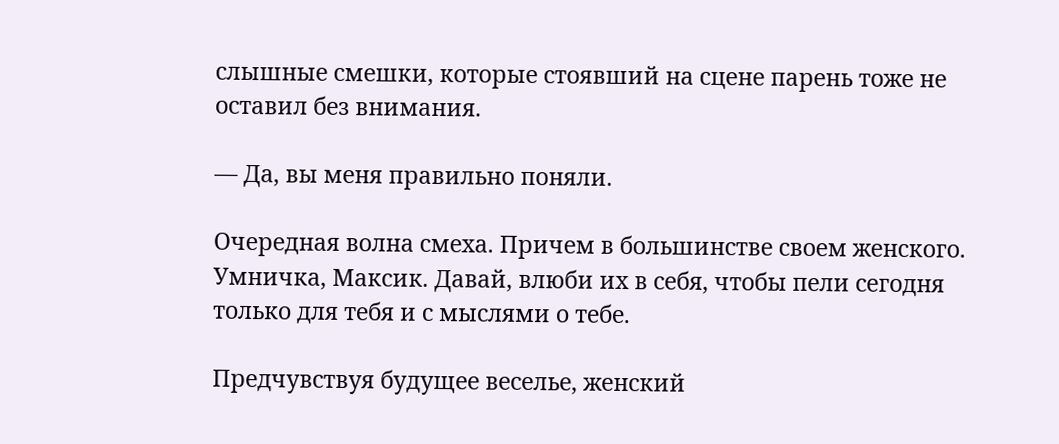слышные смешки, которые стоявший на сцене парень тоже не оставил без внимания.

— Да, вы меня правильно поняли.

Очередная волна смеха. Причем в большинстве своем женского. Умничка, Максик. Давай, влюби их в себя, чтобы пели сегодня только для тебя и с мыслями о тебе.

Предчувствуя будущее веселье, женский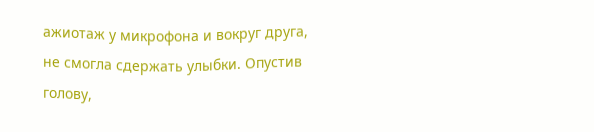ажиотаж у микрофона и вокруг друга, не смогла сдержать улыбки. Опустив голову,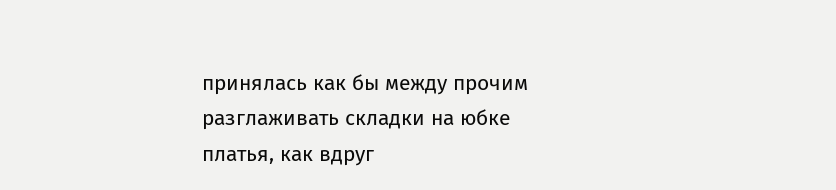принялась как бы между прочим разглаживать складки на юбке платья, как вдруг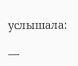услышала:

—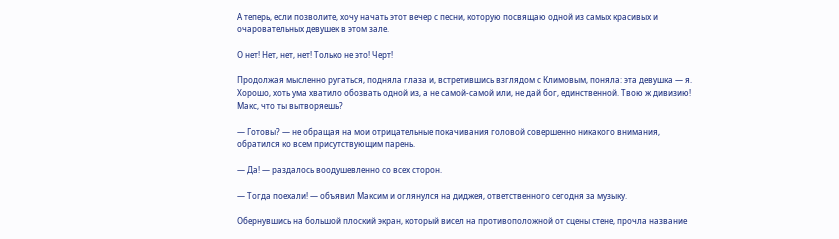А теперь, если позволите, хочу начать этот вечер с песни, которую посвящаю одной из самых красивых и очаровательных девушек в этом зале.

О нет! Нет, нет, нет! Только не это! Черт!

Продолжая мысленно ругаться, подняла глаза и, встретившись взглядом с Климовым, поняла: эта девушка — я. Хорошо, хоть ума хватило обозвать одной из, а не самой-самой или, не дай бог, единственной. Твою ж дивизию! Макс, что ты вытворяешь?

— Готовы? — не обращая на мои отрицательные покачивания головой совершенно никакого внимания, обратился ко всем присутствующим парень.

— Да! — раздалось воодушевленно со всех сторон.

— Тогда поехали! — объявил Максим и оглянулся на диджея, ответственного сегодня за музыку.

Обернувшись на большой плоский экран, который висел на противоположной от сцены стене, прочла название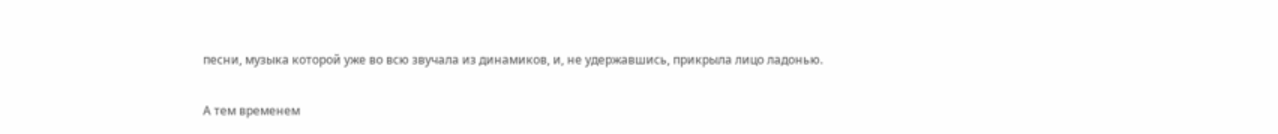песни, музыка которой уже во всю звучала из динамиков, и, не удержавшись, прикрыла лицо ладонью.

А тем временем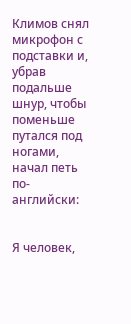Климов снял микрофон с подставки и, убрав подальше шнур, чтобы поменьше путался под ногами, начал петь по-английски:


Я человек,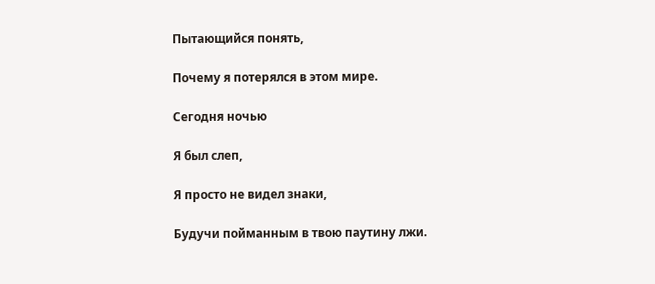Пытающийся понять,

Почему я потерялся в этом мире.

Сегодня ночью

Я был слеп,

Я просто не видел знаки,

Будучи пойманным в твою паутину лжи.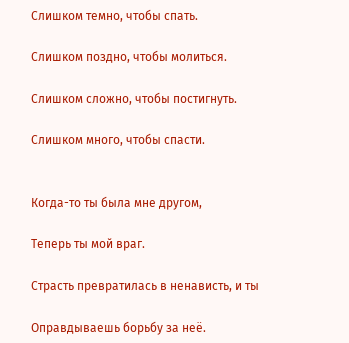Слишком темно, чтобы спать.

Слишком поздно, чтобы молиться.

Слишком сложно, чтобы постигнуть.

Слишком много, чтобы спасти.


Когда-то ты была мне другом,

Теперь ты мой враг.

Страсть превратилась в ненависть, и ты

Оправдываешь борьбу за неё.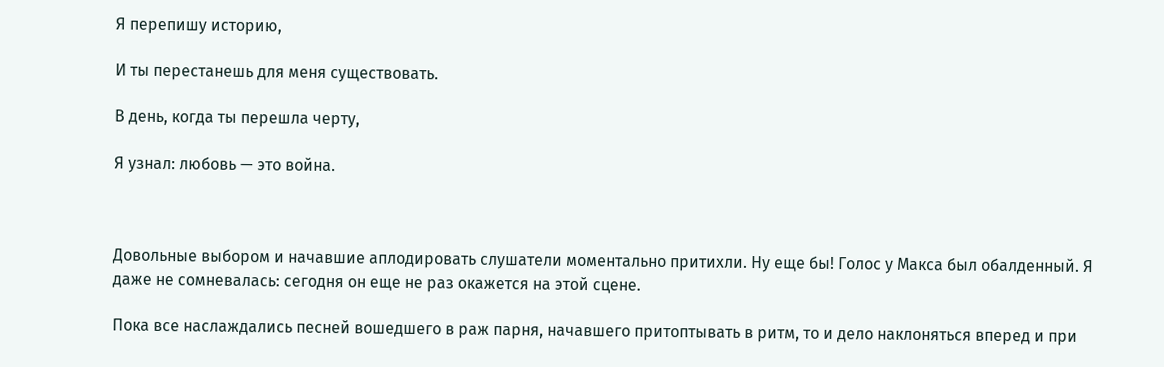Я перепишу историю,

И ты перестанешь для меня существовать.

В день, когда ты перешла черту,

Я узнал: любовь — это война.



Довольные выбором и начавшие аплодировать слушатели моментально притихли. Ну еще бы! Голос у Макса был обалденный. Я даже не сомневалась: сегодня он еще не раз окажется на этой сцене.

Пока все наслаждались песней вошедшего в раж парня, начавшего притоптывать в ритм, то и дело наклоняться вперед и при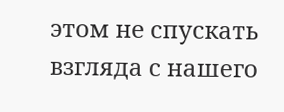этом не спускать взгляда с нашего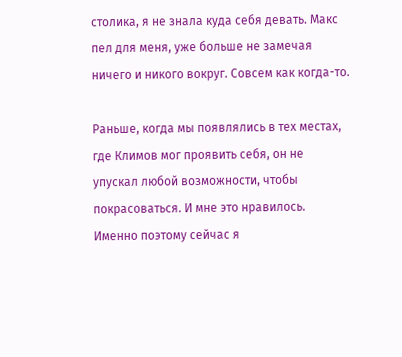столика, я не знала куда себя девать. Макс пел для меня, уже больше не замечая ничего и никого вокруг. Совсем как когда-то.

Раньше, когда мы появлялись в тех местах, где Климов мог проявить себя, он не упускал любой возможности, чтобы покрасоваться. И мне это нравилось. Именно поэтому сейчас я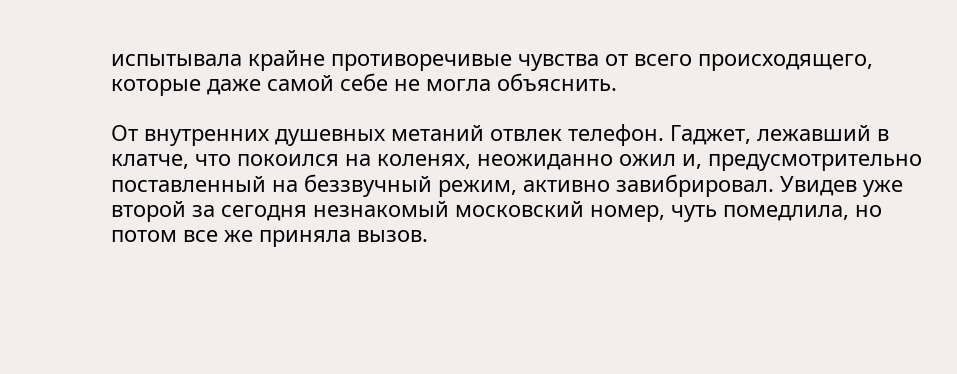испытывала крайне противоречивые чувства от всего происходящего, которые даже самой себе не могла объяснить.

От внутренних душевных метаний отвлек телефон. Гаджет, лежавший в клатче, что покоился на коленях, неожиданно ожил и, предусмотрительно поставленный на беззвучный режим, активно завибрировал. Увидев уже второй за сегодня незнакомый московский номер, чуть помедлила, но потом все же приняла вызов.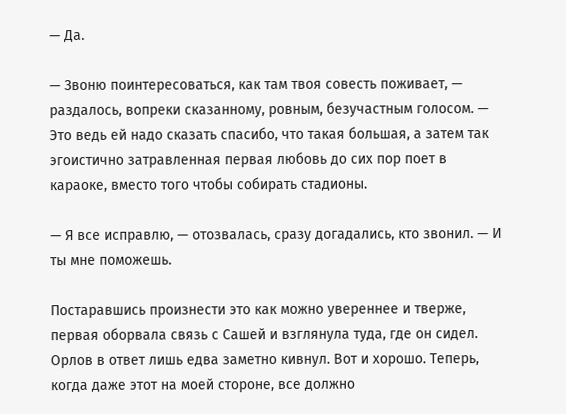— Да.

— Звоню поинтересоваться, как там твоя совесть поживает, — раздалось, вопреки сказанному, ровным, безучастным голосом. — Это ведь ей надо сказать спасибо, что такая большая, а затем так эгоистично затравленная первая любовь до сих пор поет в караоке, вместо того чтобы собирать стадионы.

— Я все исправлю, — отозвалась, сразу догадались, кто звонил. — И ты мне поможешь.

Постаравшись произнести это как можно увереннее и тверже, первая оборвала связь с Сашей и взглянула туда, где он сидел. Орлов в ответ лишь едва заметно кивнул. Вот и хорошо. Теперь, когда даже этот на моей стороне, все должно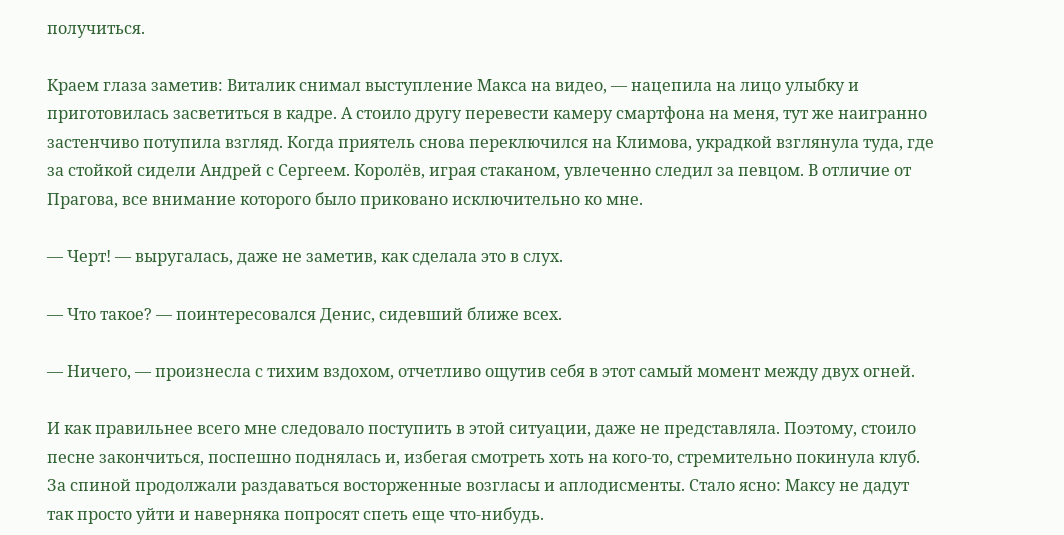получиться.

Краем глаза заметив: Виталик снимал выступление Макса на видео, — нацепила на лицо улыбку и приготовилась засветиться в кадре. А стоило другу перевести камеру смартфона на меня, тут же наигранно застенчиво потупила взгляд. Когда приятель снова переключился на Климова, украдкой взглянула туда, где за стойкой сидели Андрей с Сергеем. Королёв, играя стаканом, увлеченно следил за певцом. В отличие от Прагова, все внимание которого было приковано исключительно ко мне.

— Черт! — выругалась, даже не заметив, как сделала это в слух.

— Что такое? — поинтересовался Денис, сидевший ближе всех.

— Ничего, — произнесла с тихим вздохом, отчетливо ощутив себя в этот самый момент между двух огней.

И как правильнее всего мне следовало поступить в этой ситуации, даже не представляла. Поэтому, стоило песне закончиться, поспешно поднялась и, избегая смотреть хоть на кого-то, стремительно покинула клуб. За спиной продолжали раздаваться восторженные возгласы и аплодисменты. Стало ясно: Максу не дадут так просто уйти и наверняка попросят спеть еще что-нибудь.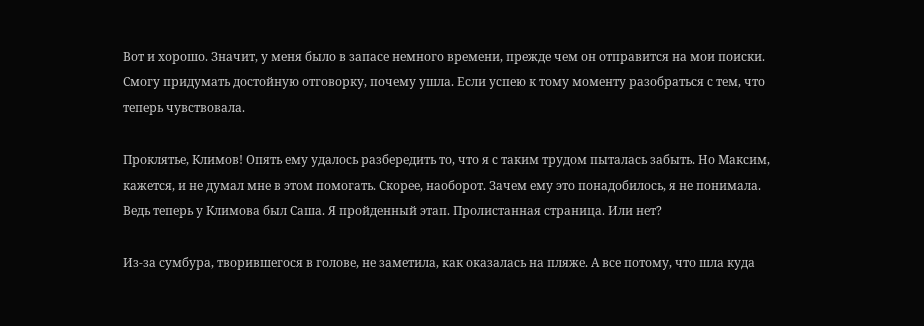Вот и хорошо. Значит, у меня было в запасе немного времени, прежде чем он отправится на мои поиски. Смогу придумать достойную отговорку, почему ушла. Если успею к тому моменту разобраться с тем, что теперь чувствовала.

Проклятье, Климов! Опять ему удалось разбередить то, что я с таким трудом пыталась забыть. Но Максим, кажется, и не думал мне в этом помогать. Скорее, наоборот. Зачем ему это понадобилось, я не понимала. Ведь теперь у Климова был Саша. Я пройденный этап. Пролистанная страница. Или нет?

Из-за сумбура, творившегося в голове, не заметила, как оказалась на пляже. А все потому, что шла куда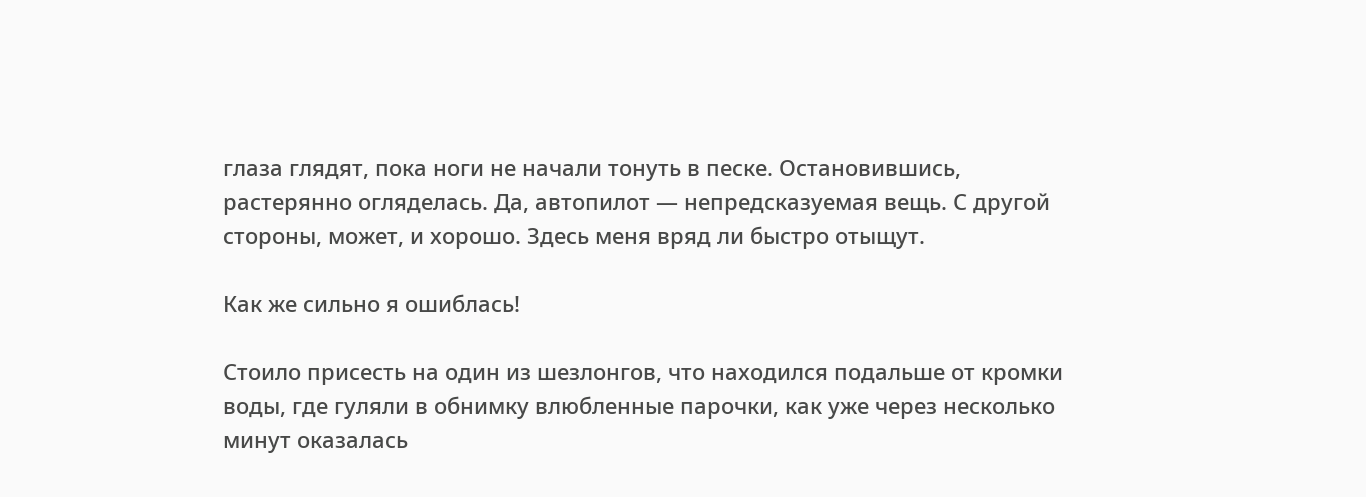глаза глядят, пока ноги не начали тонуть в песке. Остановившись, растерянно огляделась. Да, автопилот — непредсказуемая вещь. С другой стороны, может, и хорошо. Здесь меня вряд ли быстро отыщут.

Как же сильно я ошиблась!

Стоило присесть на один из шезлонгов, что находился подальше от кромки воды, где гуляли в обнимку влюбленные парочки, как уже через несколько минут оказалась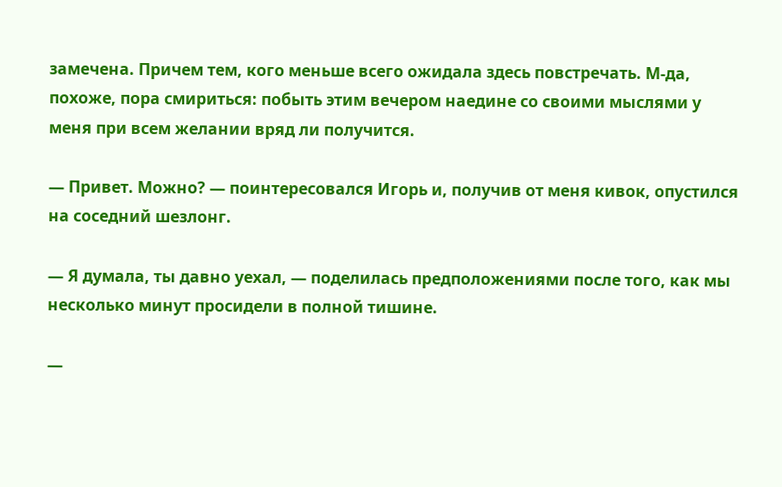замечена. Причем тем, кого меньше всего ожидала здесь повстречать. М-да, похоже, пора смириться: побыть этим вечером наедине со своими мыслями у меня при всем желании вряд ли получится.

— Привет. Можно? — поинтересовался Игорь и, получив от меня кивок, опустился на соседний шезлонг.

— Я думала, ты давно уехал, — поделилась предположениями после того, как мы несколько минут просидели в полной тишине.

—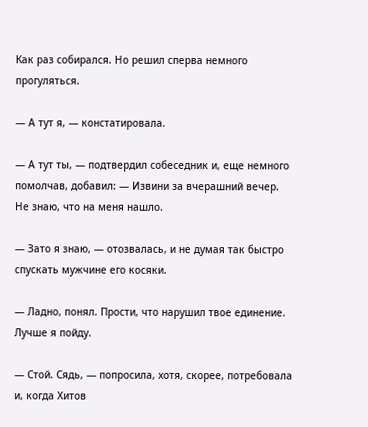Как раз собирался. Но решил сперва немного прогуляться.

— А тут я, — констатировала.

— А тут ты, — подтвердил собеседник и, еще немного помолчав, добавил: — Извини за вчерашний вечер. Не знаю, что на меня нашло.

— Зато я знаю, — отозвалась, и не думая так быстро спускать мужчине его косяки.

— Ладно, понял. Прости, что нарушил твое единение. Лучше я пойду.

— Стой. Сядь, — попросила, хотя, скорее, потребовала и, когда Хитов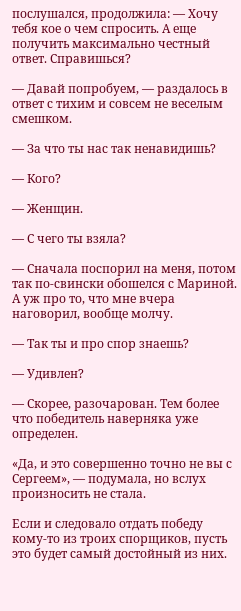послушался, продолжила: — Хочу тебя кое о чем спросить. А еще получить максимально честный ответ. Справишься?

— Давай попробуем, — раздалось в ответ с тихим и совсем не веселым смешком.

— За что ты нас так ненавидишь?

— Кого?

— Женщин.

— С чего ты взяла?

— Сначала поспорил на меня, потом так по-свински обошелся с Мариной. А уж про то, что мне вчера наговорил, вообще молчу.

— Так ты и про спор знаешь?

— Удивлен?

— Скорее, разочарован. Тем более что победитель наверняка уже определен.

«Да, и это совершенно точно не вы с Сергеем», — подумала, но вслух произносить не стала.

Если и следовало отдать победу кому-то из троих спорщиков, пусть это будет самый достойный из них.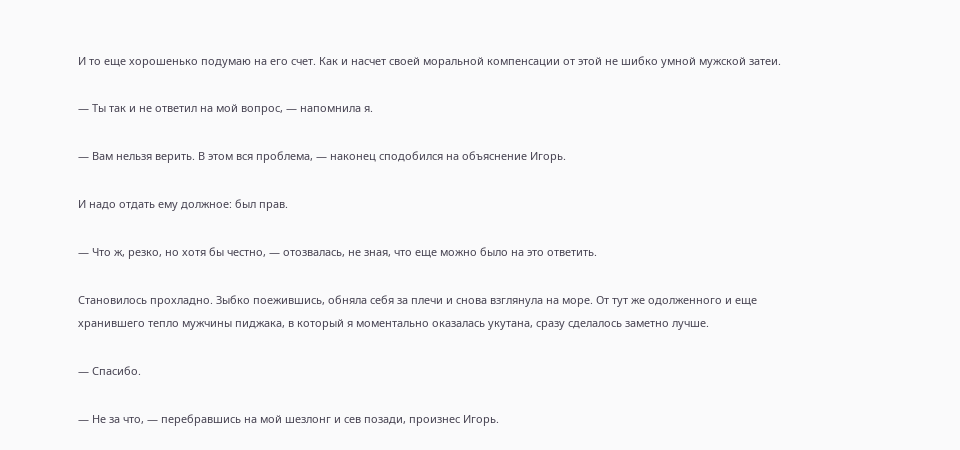И то еще хорошенько подумаю на его счет. Как и насчет своей моральной компенсации от этой не шибко умной мужской затеи.

— Ты так и не ответил на мой вопрос, — напомнила я.

— Вам нельзя верить. В этом вся проблема, — наконец сподобился на объяснение Игорь.

И надо отдать ему должное: был прав.

— Что ж, резко, но хотя бы честно, — отозвалась, не зная, что еще можно было на это ответить.

Становилось прохладно. Зыбко поежившись, обняла себя за плечи и снова взглянула на море. От тут же одолженного и еще хранившего тепло мужчины пиджака, в который я моментально оказалась укутана, сразу сделалось заметно лучше.

— Спасибо.

— Не за что, — перебравшись на мой шезлонг и сев позади, произнес Игорь.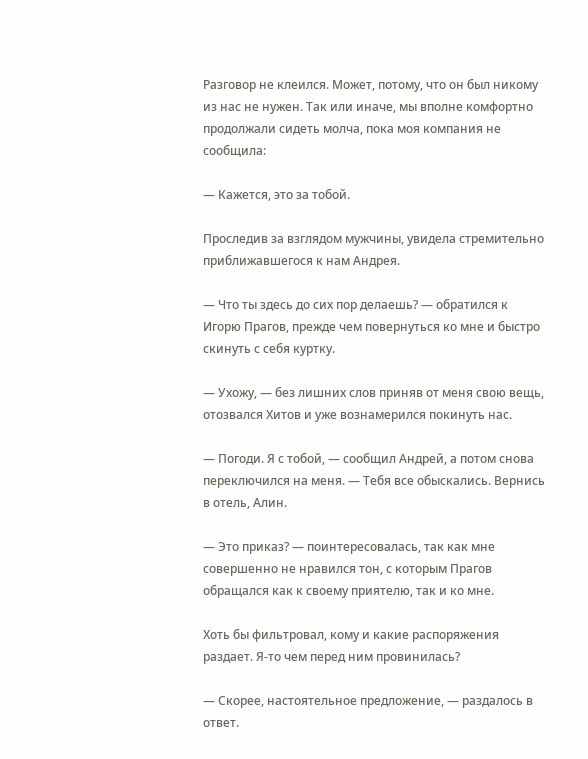Разговор не клеился. Может, потому, что он был никому из нас не нужен. Так или иначе, мы вполне комфортно продолжали сидеть молча, пока моя компания не сообщила:

— Кажется, это за тобой.

Проследив за взглядом мужчины, увидела стремительно приближавшегося к нам Андрея.

— Что ты здесь до сих пор делаешь? — обратился к Игорю Прагов, прежде чем повернуться ко мне и быстро скинуть с себя куртку.

— Ухожу, — без лишних слов приняв от меня свою вещь, отозвался Хитов и уже вознамерился покинуть нас.

— Погоди. Я с тобой, — сообщил Андрей, а потом снова переключился на меня. — Тебя все обыскались. Вернись в отель, Алин.

— Это приказ? — поинтересовалась, так как мне совершенно не нравился тон, с которым Прагов обращался как к своему приятелю, так и ко мне.

Хоть бы фильтровал, кому и какие распоряжения раздает. Я-то чем перед ним провинилась?

— Скорее, настоятельное предложение, — раздалось в ответ.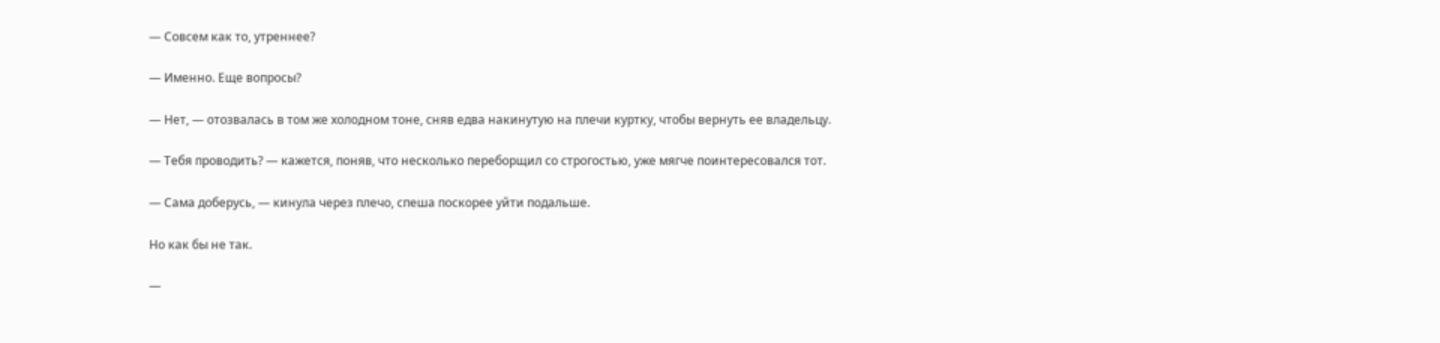— Совсем как то, утреннее?

— Именно. Еще вопросы?

— Нет, — отозвалась в том же холодном тоне, сняв едва накинутую на плечи куртку, чтобы вернуть ее владельцу.

— Тебя проводить? — кажется, поняв, что несколько переборщил со строгостью, уже мягче поинтересовался тот.

— Сама доберусь, — кинула через плечо, спеша поскорее уйти подальше.

Но как бы не так.

—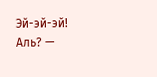Эй-эй-эй! Аль? —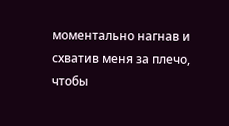моментально нагнав и схватив меня за плечо, чтобы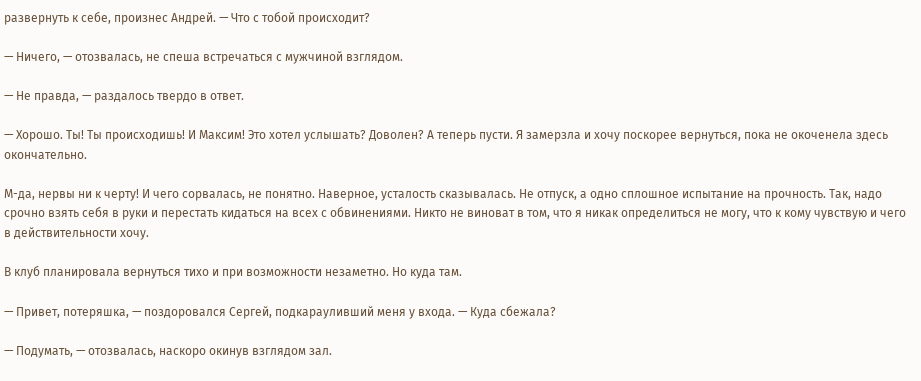развернуть к себе, произнес Андрей. — Что с тобой происходит?

— Ничего, — отозвалась, не спеша встречаться с мужчиной взглядом.

— Не правда, — раздалось твердо в ответ.

— Хорошо. Ты! Ты происходишь! И Максим! Это хотел услышать? Доволен? А теперь пусти. Я замерзла и хочу поскорее вернуться, пока не окоченела здесь окончательно.

М-да, нервы ни к черту! И чего сорвалась, не понятно. Наверное, усталость сказывалась. Не отпуск, а одно сплошное испытание на прочность. Так, надо срочно взять себя в руки и перестать кидаться на всех с обвинениями. Никто не виноват в том, что я никак определиться не могу, что к кому чувствую и чего в действительности хочу.

В клуб планировала вернуться тихо и при возможности незаметно. Но куда там.

— Привет, потеряшка, — поздоровался Сергей, подкарауливший меня у входа. — Куда сбежала?

— Подумать, — отозвалась, наскоро окинув взглядом зал.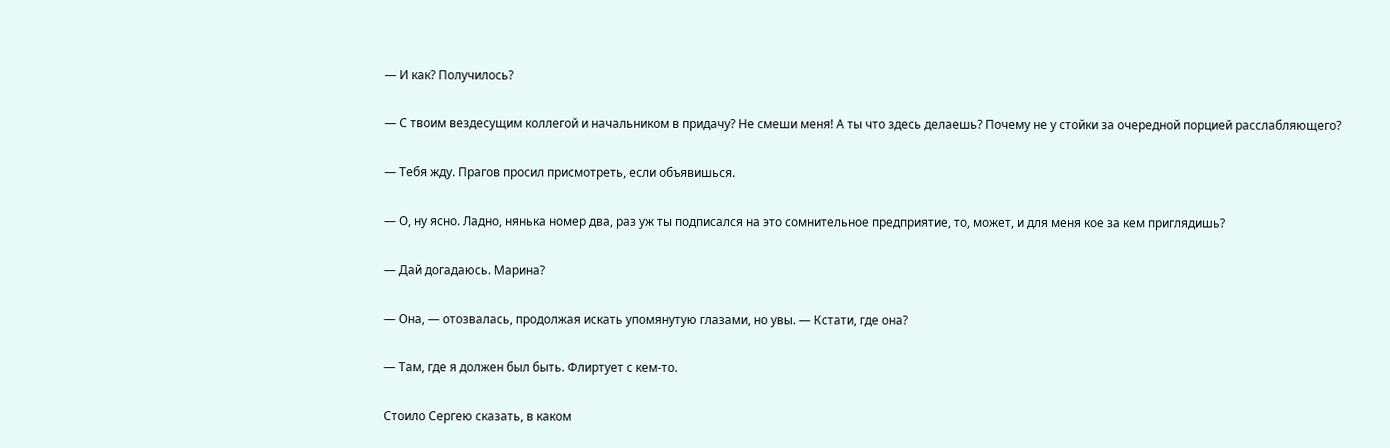— И как? Получилось?

— С твоим вездесущим коллегой и начальником в придачу? Не смеши меня! А ты что здесь делаешь? Почему не у стойки за очередной порцией расслабляющего?

— Тебя жду. Прагов просил присмотреть, если объявишься.

— О, ну ясно. Ладно, нянька номер два, раз уж ты подписался на это сомнительное предприятие, то, может, и для меня кое за кем приглядишь?

— Дай догадаюсь. Марина?

— Она, — отозвалась, продолжая искать упомянутую глазами, но увы. — Кстати, где она?

— Там, где я должен был быть. Флиртует с кем-то.

Стоило Сергею сказать, в каком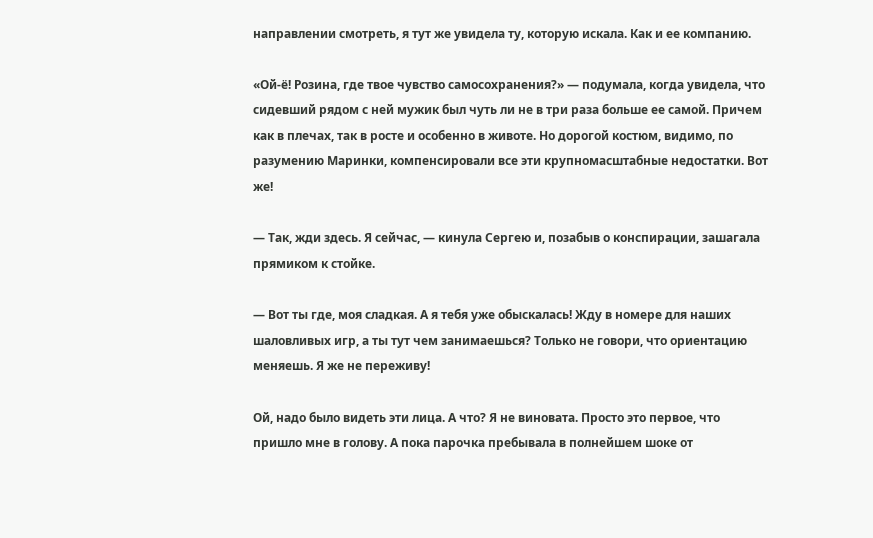направлении смотреть, я тут же увидела ту, которую искала. Как и ее компанию.

«Ой-ё! Розина, где твое чувство самосохранения?» — подумала, когда увидела, что сидевший рядом с ней мужик был чуть ли не в три раза больше ее самой. Причем как в плечах, так в росте и особенно в животе. Но дорогой костюм, видимо, по разумению Маринки, компенсировали все эти крупномасштабные недостатки. Вот же!

— Так, жди здесь. Я сейчас, — кинула Сергею и, позабыв о конспирации, зашагала прямиком к стойке.

— Вот ты где, моя сладкая. А я тебя уже обыскалась! Жду в номере для наших шаловливых игр, а ты тут чем занимаешься? Только не говори, что ориентацию меняешь. Я же не переживу!

Ой, надо было видеть эти лица. А что? Я не виновата. Просто это первое, что пришло мне в голову. А пока парочка пребывала в полнейшем шоке от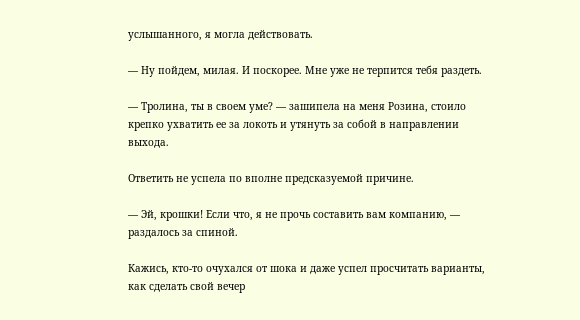услышанного, я могла действовать.

— Ну пойдем, милая. И поскорее. Мне уже не терпится тебя раздеть.

— Тролина, ты в своем уме? — зашипела на меня Розина, стоило крепко ухватить ее за локоть и утянуть за собой в направлении выхода.

Ответить не успела по вполне предсказуемой причине.

— Эй, крошки! Если что, я не прочь составить вам компанию, — раздалось за спиной.

Кажись, кто-то очухался от шока и даже успел просчитать варианты, как сделать свой вечер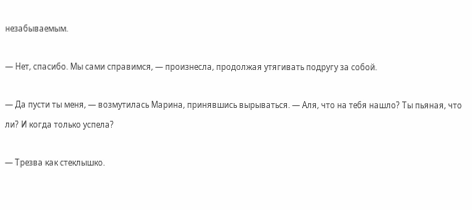незабываемым.

— Нет, спасибо. Мы сами справимся, — произнесла, продолжая утягивать подругу за собой.

— Да пусти ты меня, — возмутилась Марина, принявшись вырываться. — Аля, что на тебя нашло? Ты пьяная, что ли? И когда только успела?

— Трезва как стеклышко.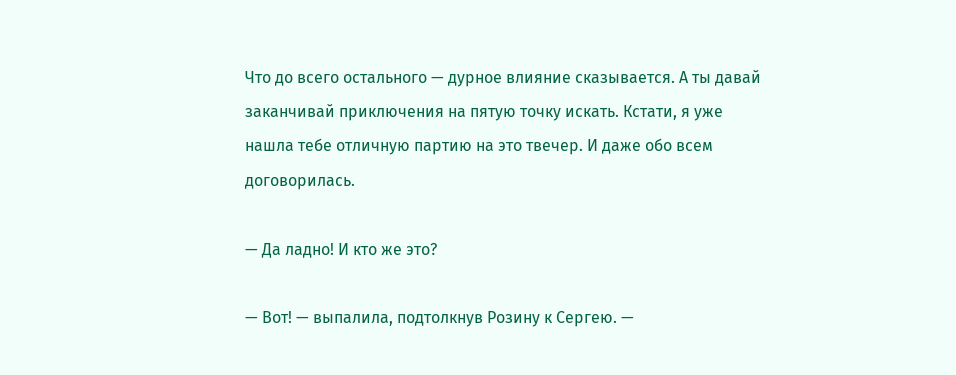Что до всего остального — дурное влияние сказывается. А ты давай заканчивай приключения на пятую точку искать. Кстати, я уже нашла тебе отличную партию на это твечер. И даже обо всем договорилась.

— Да ладно! И кто же это?

— Вот! — выпалила, подтолкнув Розину к Сергею. —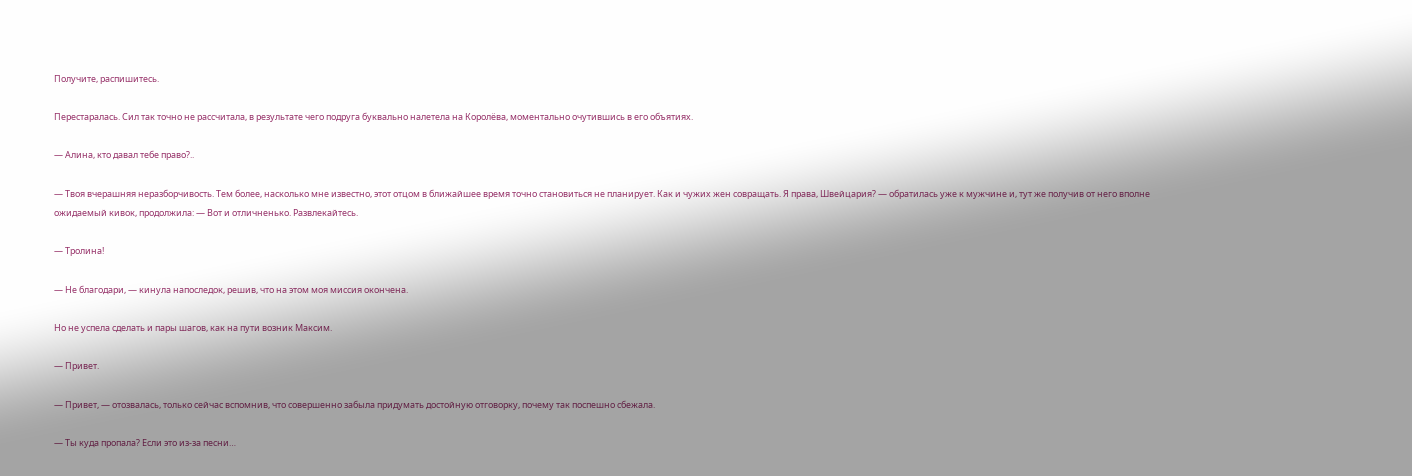Получите, распишитесь.

Перестаралась. Сил так точно не рассчитала, в результате чего подруга буквально налетела на Королёва, моментально очутившись в его объятиях.

— Алина, кто давал тебе право?..

— Твоя вчерашняя неразборчивость. Тем более, насколько мне известно, этот отцом в ближайшее время точно становиться не планирует. Как и чужих жен совращать. Я права, Швейцария? — обратилась уже к мужчине и, тут же получив от него вполне ожидаемый кивок, продолжила: — Вот и отличненько. Развлекайтесь.

— Тролина!

— Не благодари, — кинула напоследок, решив, что на этом моя миссия окончена.

Но не успела сделать и пары шагов, как на пути возник Максим.

— Привет.

— Привет, — отозвалась, только сейчас вспомнив, что совершенно забыла придумать достойную отговорку, почему так поспешно сбежала.

— Ты куда пропала? Если это из-за песни…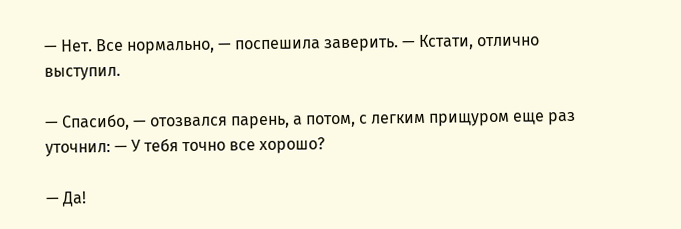— Нет. Все нормально, — поспешила заверить. — Кстати, отлично выступил.

— Спасибо, — отозвался парень, а потом, с легким прищуром еще раз уточнил: — У тебя точно все хорошо?

— Да!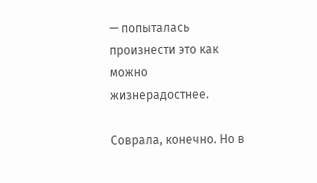— попыталась произнести это как можно жизнерадостнее.

Соврала, конечно. Но в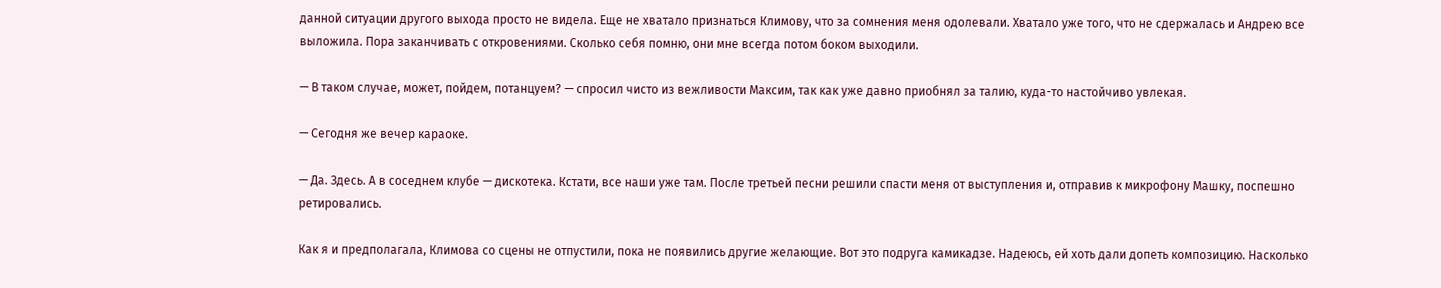данной ситуации другого выхода просто не видела. Еще не хватало признаться Климову, что за сомнения меня одолевали. Хватало уже того, что не сдержалась и Андрею все выложила. Пора заканчивать с откровениями. Сколько себя помню, они мне всегда потом боком выходили.

— В таком случае, может, пойдем, потанцуем? — спросил чисто из вежливости Максим, так как уже давно приобнял за талию, куда-то настойчиво увлекая.

— Сегодня же вечер караоке.

— Да. Здесь. А в соседнем клубе — дискотека. Кстати, все наши уже там. После третьей песни решили спасти меня от выступления и, отправив к микрофону Машку, поспешно ретировались.

Как я и предполагала, Климова со сцены не отпустили, пока не появились другие желающие. Вот это подруга камикадзе. Надеюсь, ей хоть дали допеть композицию. Насколько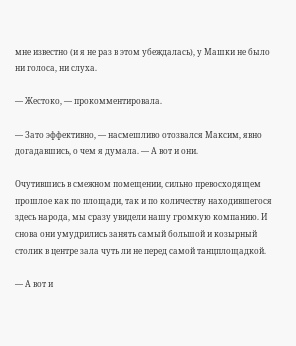мне известно (и я не раз в этом убеждалась), у Машки не было ни голоса, ни слуха.

— Жестоко, — прокомментировала.

— Зато эффективно, — насмешливо отозвался Максим, явно догадавшись, о чем я думала. — А вот и они.

Очутившись в смежном помещении, сильно превосходящем прошлое как по площади, так и по количеству находившегося здесь народа, мы сразу увидели нашу громкую компанию. И снова они умудрились занять самый большой и козырный столик в центре зала чуть ли не перед самой танцплощадкой.

— А вот и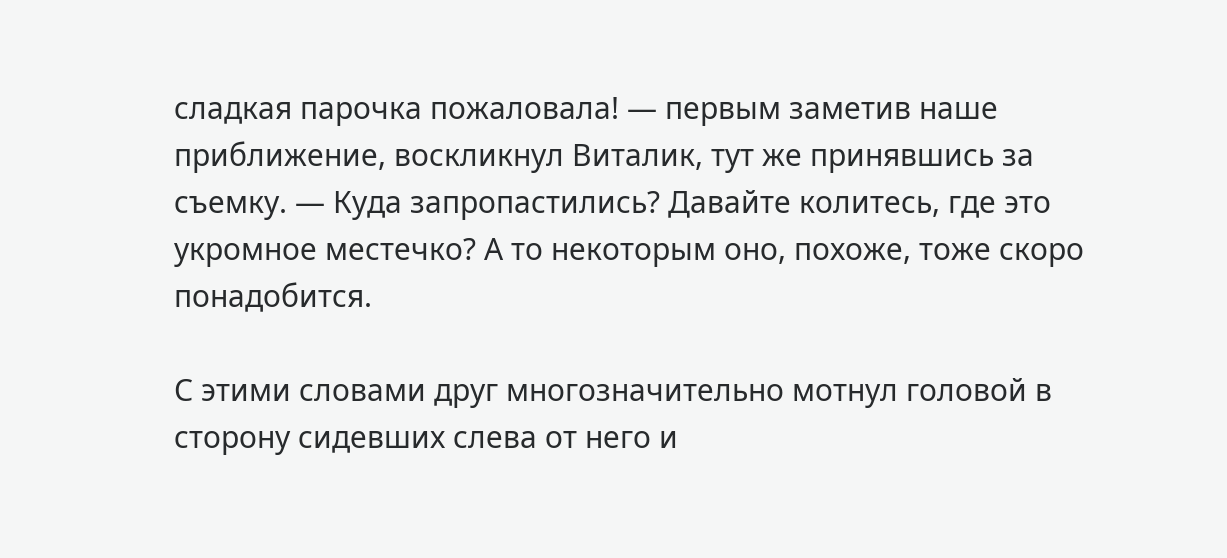сладкая парочка пожаловала! — первым заметив наше приближение, воскликнул Виталик, тут же принявшись за съемку. — Куда запропастились? Давайте колитесь, где это укромное местечко? А то некоторым оно, похоже, тоже скоро понадобится.

С этими словами друг многозначительно мотнул головой в сторону сидевших слева от него и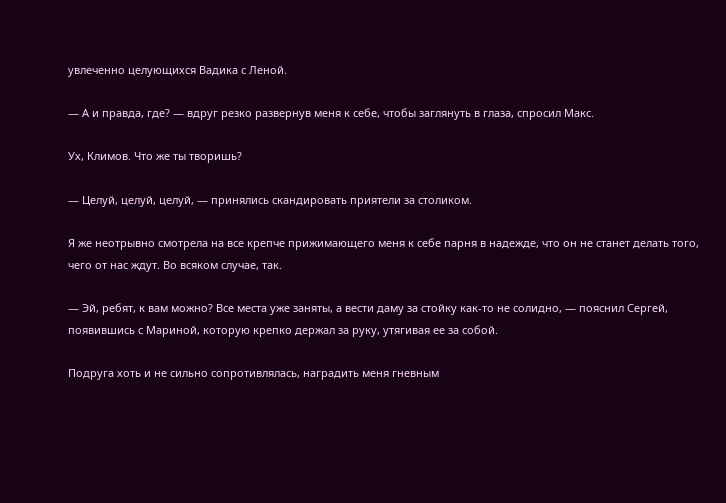увлеченно целующихся Вадика с Леной.

— А и правда, где? — вдруг резко развернув меня к себе, чтобы заглянуть в глаза, спросил Макс.

Ух, Климов. Что же ты творишь?

— Целуй, целуй, целуй, — принялись скандировать приятели за столиком.

Я же неотрывно смотрела на все крепче прижимающего меня к себе парня в надежде, что он не станет делать того, чего от нас ждут. Во всяком случае, так.

— Эй, ребят, к вам можно? Все места уже заняты, а вести даму за стойку как-то не солидно, — пояснил Сергей, появившись с Мариной, которую крепко держал за руку, утягивая ее за собой.

Подруга хоть и не сильно сопротивлялась, наградить меня гневным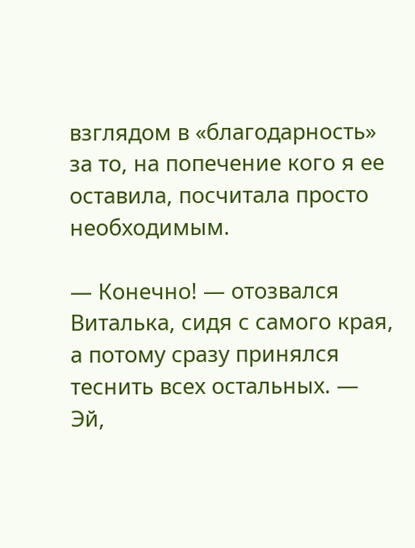взглядом в «благодарность» за то, на попечение кого я ее оставила, посчитала просто необходимым.

— Конечно! — отозвался Виталька, сидя с самого края, а потому сразу принялся теснить всех остальных. — Эй,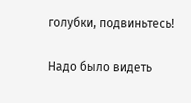голубки, подвиньтесь!

Надо было видеть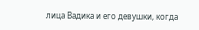лица Вадика и его девушки, когда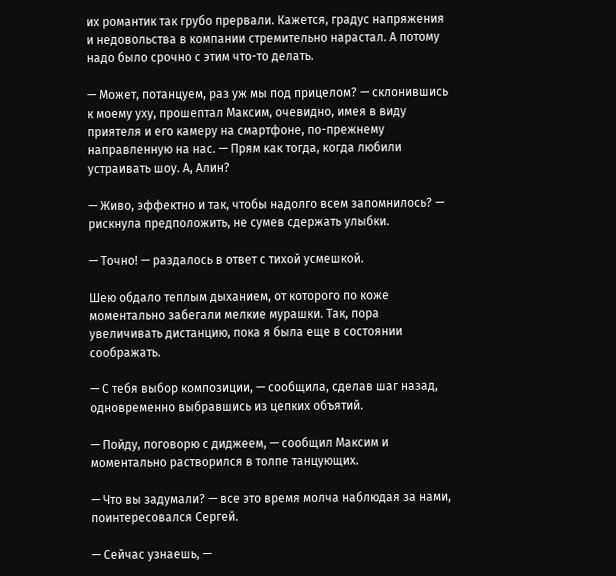их романтик так грубо прервали. Кажется, градус напряжения и недовольства в компании стремительно нарастал. А потому надо было срочно с этим что-то делать.

— Может, потанцуем, раз уж мы под прицелом? — склонившись к моему уху, прошептал Максим, очевидно, имея в виду приятеля и его камеру на смартфоне, по-прежнему направленную на нас. — Прям как тогда, когда любили устраивать шоу. А, Алин?

— Живо, эффектно и так, чтобы надолго всем запомнилось? — рискнула предположить, не сумев сдержать улыбки.

— Точно! — раздалось в ответ с тихой усмешкой.

Шею обдало теплым дыханием, от которого по коже моментально забегали мелкие мурашки. Так, пора увеличивать дистанцию, пока я была еще в состоянии соображать.

— С тебя выбор композиции, — сообщила, сделав шаг назад, одновременно выбравшись из цепких объятий.

— Пойду, поговорю с диджеем, — сообщил Максим и моментально растворился в толпе танцующих.

— Что вы задумали? — все это время молча наблюдая за нами, поинтересовался Сергей.

— Сейчас узнаешь, —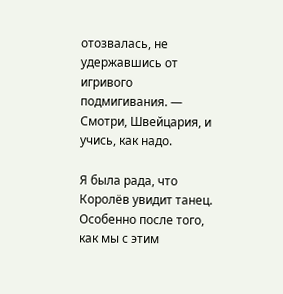отозвалась, не удержавшись от игривого подмигивания. — Смотри, Швейцария, и учись, как надо.

Я была рада, что Королёв увидит танец. Особенно после того, как мы с этим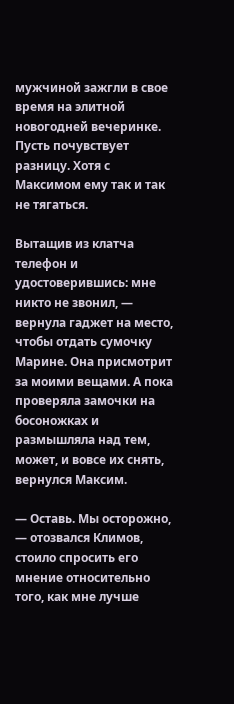мужчиной зажгли в свое время на элитной новогодней вечеринке. Пусть почувствует разницу. Хотя с Максимом ему так и так не тягаться.

Вытащив из клатча телефон и удостоверившись: мне никто не звонил, — вернула гаджет на место, чтобы отдать сумочку Марине. Она присмотрит за моими вещами. А пока проверяла замочки на босоножках и размышляла над тем, может, и вовсе их снять, вернулся Максим.

— Оставь. Мы осторожно, — отозвался Климов, стоило спросить его мнение относительно того, как мне лучше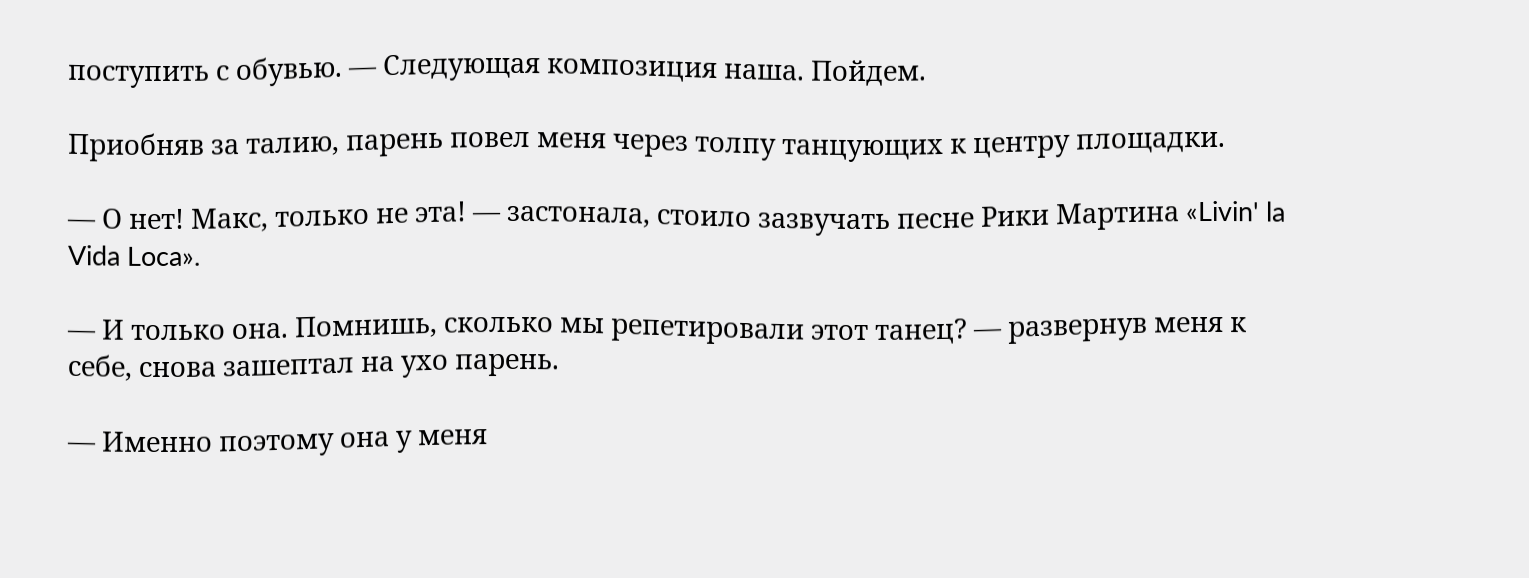поступить с обувью. — Следующая композиция наша. Пойдем.

Приобняв за талию, парень повел меня через толпу танцующих к центру площадки.

— О нет! Макс, только не эта! — застонала, стоило зазвучать песне Рики Мартина «Livin' la Vida Loca».

— И только она. Помнишь, сколько мы репетировали этот танец? — развернув меня к себе, снова зашептал на ухо парень.

— Именно поэтому она у меня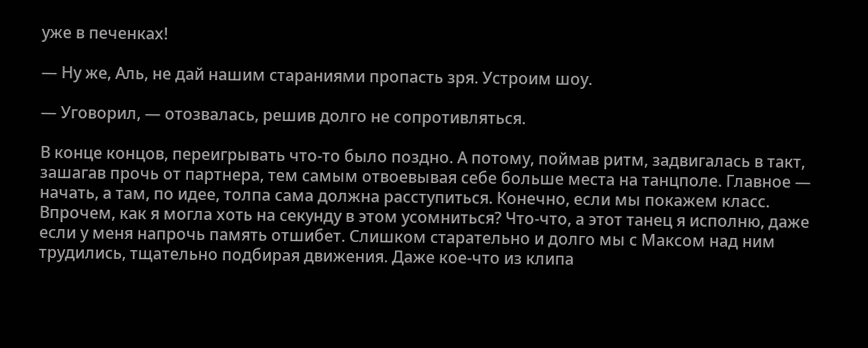уже в печенках!

— Ну же, Аль, не дай нашим стараниями пропасть зря. Устроим шоу.

— Уговорил, — отозвалась, решив долго не сопротивляться.

В конце концов, переигрывать что-то было поздно. А потому, поймав ритм, задвигалась в такт, зашагав прочь от партнера, тем самым отвоевывая себе больше места на танцполе. Главное — начать, а там, по идее, толпа сама должна расступиться. Конечно, если мы покажем класс. Впрочем, как я могла хоть на секунду в этом усомниться? Что-что, а этот танец я исполню, даже если у меня напрочь память отшибет. Слишком старательно и долго мы с Максом над ним трудились, тщательно подбирая движения. Даже кое-что из клипа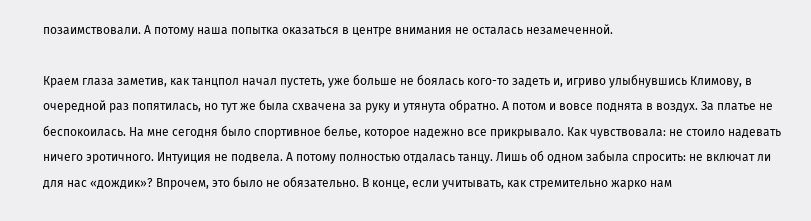позаимствовали. А потому наша попытка оказаться в центре внимания не осталась незамеченной.

Краем глаза заметив, как танцпол начал пустеть, уже больше не боялась кого-то задеть и, игриво улыбнувшись Климову, в очередной раз попятилась, но тут же была схвачена за руку и утянута обратно. А потом и вовсе поднята в воздух. За платье не беспокоилась. На мне сегодня было спортивное белье, которое надежно все прикрывало. Как чувствовала: не стоило надевать ничего эротичного. Интуиция не подвела. А потому полностью отдалась танцу. Лишь об одном забыла спросить: не включат ли для нас «дождик»? Впрочем, это было не обязательно. В конце, если учитывать, как стремительно жарко нам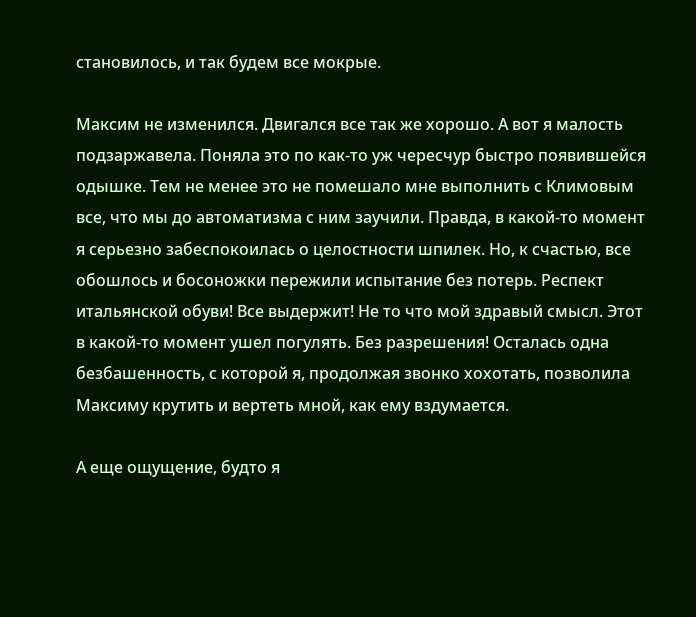становилось, и так будем все мокрые.

Максим не изменился. Двигался все так же хорошо. А вот я малость подзаржавела. Поняла это по как-то уж чересчур быстро появившейся одышке. Тем не менее это не помешало мне выполнить с Климовым все, что мы до автоматизма с ним заучили. Правда, в какой-то момент я серьезно забеспокоилась о целостности шпилек. Но, к счастью, все обошлось и босоножки пережили испытание без потерь. Респект итальянской обуви! Все выдержит! Не то что мой здравый смысл. Этот в какой-то момент ушел погулять. Без разрешения! Осталась одна безбашенность, с которой я, продолжая звонко хохотать, позволила Максиму крутить и вертеть мной, как ему вздумается.

А еще ощущение, будто я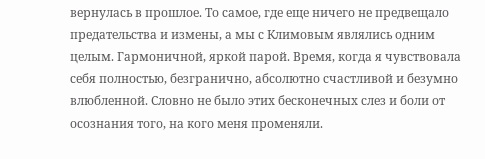вернулась в прошлое. То самое, где еще ничего не предвещало предательства и измены, а мы с Климовым являлись одним целым. Гармоничной, яркой парой. Время, когда я чувствовала себя полностью, безгранично, абсолютно счастливой и безумно влюбленной. Словно не было этих бесконечных слез и боли от осознания того, на кого меня променяли.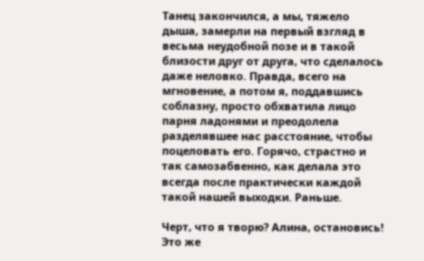Танец закончился, а мы, тяжело дыша, замерли на первый взгляд в весьма неудобной позе и в такой близости друг от друга, что сделалось даже неловко. Правда, всего на мгновение, а потом я, поддавшись соблазну, просто обхватила лицо парня ладонями и преодолела разделявшее нас расстояние, чтобы поцеловать его. Горячо, страстно и так самозабвенно, как делала это всегда после практически каждой такой нашей выходки. Раньше.

Черт, что я творю? Алина, остановись! Это же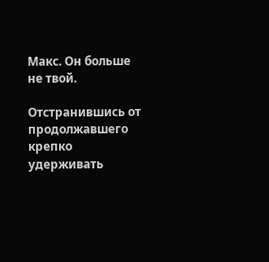Макс. Он больше не твой.

Отстранившись от продолжавшего крепко удерживать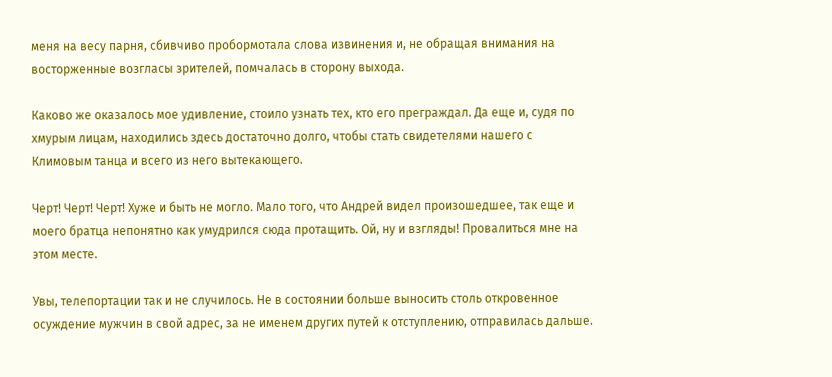меня на весу парня, сбивчиво пробормотала слова извинения и, не обращая внимания на восторженные возгласы зрителей, помчалась в сторону выхода.

Каково же оказалось мое удивление, стоило узнать тех, кто его преграждал. Да еще и, судя по хмурым лицам, находились здесь достаточно долго, чтобы стать свидетелями нашего с Климовым танца и всего из него вытекающего.

Черт! Черт! Черт! Хуже и быть не могло. Мало того, что Андрей видел произошедшее, так еще и моего братца непонятно как умудрился сюда протащить. Ой, ну и взгляды! Провалиться мне на этом месте.

Увы, телепортации так и не случилось. Не в состоянии больше выносить столь откровенное осуждение мужчин в свой адрес, за не именем других путей к отступлению, отправилась дальше.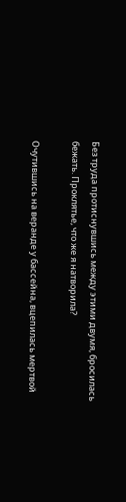Без труда протиснувшись между этими двумя, бросилась бежать. Проклятье, что же я натворила?

Очутившись на веранде у бассейна, вцепилась мертвой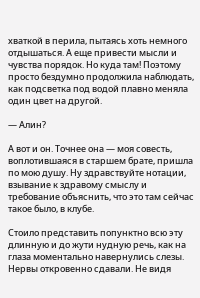хваткой в перила, пытаясь хоть немного отдышаться. А еще привести мысли и чувства порядок. Но куда там! Поэтому просто бездумно продолжила наблюдать, как подсветка под водой плавно меняла один цвет на другой.

— Алин?

А вот и он. Точнее она — моя совесть, воплотившаяся в старшем брате, пришла по мою душу. Ну здравствуйте нотации, взывание к здравому смыслу и требование объяснить, что это там сейчас такое было, в клубе.

Стоило представить попунктно всю эту длинную и до жути нудную речь, как на глаза моментально навернулись слезы. Нервы откровенно сдавали. Не видя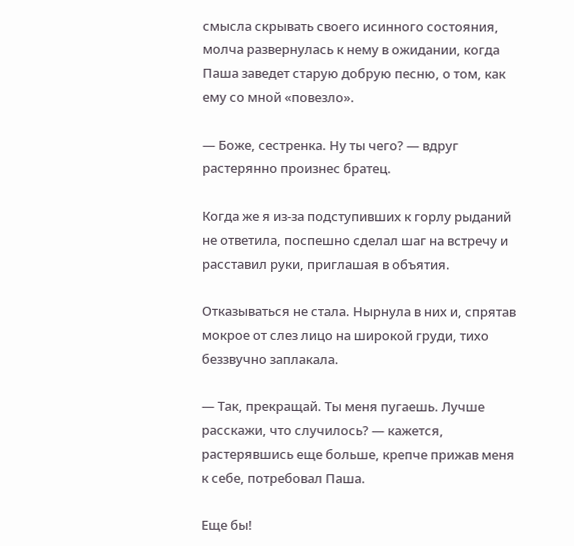смысла скрывать своего исинного состояния, молча развернулась к нему в ожидании, когда Паша заведет старую добрую песню, о том, как ему со мной «повезло».

— Боже, сестренка. Ну ты чего? — вдруг растерянно произнес братец.

Когда же я из-за подступивших к горлу рыданий не ответила, поспешно сделал шаг на встречу и расставил руки, приглашая в объятия.

Отказываться не стала. Нырнула в них и, спрятав мокрое от слез лицо на широкой груди, тихо беззвучно заплакала.

— Так, прекращай. Ты меня пугаешь. Лучше расскажи, что случилось? — кажется, растерявшись еще больше, крепче прижав меня к себе, потребовал Паша.

Еще бы!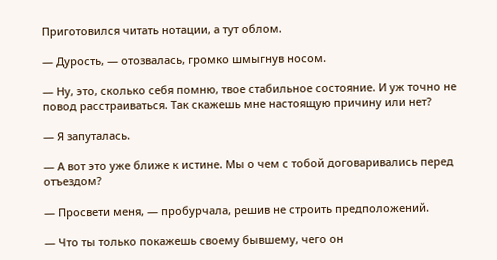Приготовился читать нотации, а тут облом.

— Дурость, — отозвалась, громко шмыгнув носом.

— Ну, это, сколько себя помню, твое стабильное состояние. И уж точно не повод расстраиваться. Так скажешь мне настоящую причину или нет?

— Я запуталась.

— А вот это уже ближе к истине. Мы о чем с тобой договаривались перед отъездом?

— Просвети меня, — пробурчала, решив не строить предположений.

— Что ты только покажешь своему бывшему, чего он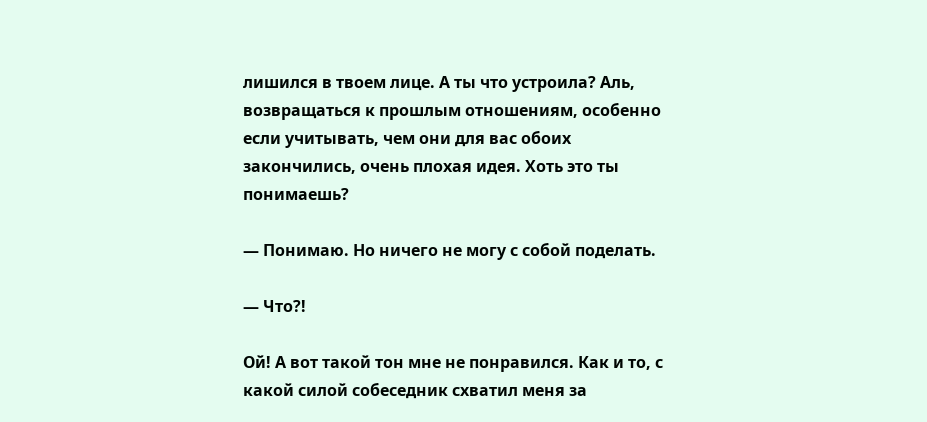лишился в твоем лице. А ты что устроила? Аль, возвращаться к прошлым отношениям, особенно если учитывать, чем они для вас обоих закончились, очень плохая идея. Хоть это ты понимаешь?

— Понимаю. Но ничего не могу с собой поделать.

— Что?!

Ой! А вот такой тон мне не понравился. Как и то, с какой силой собеседник схватил меня за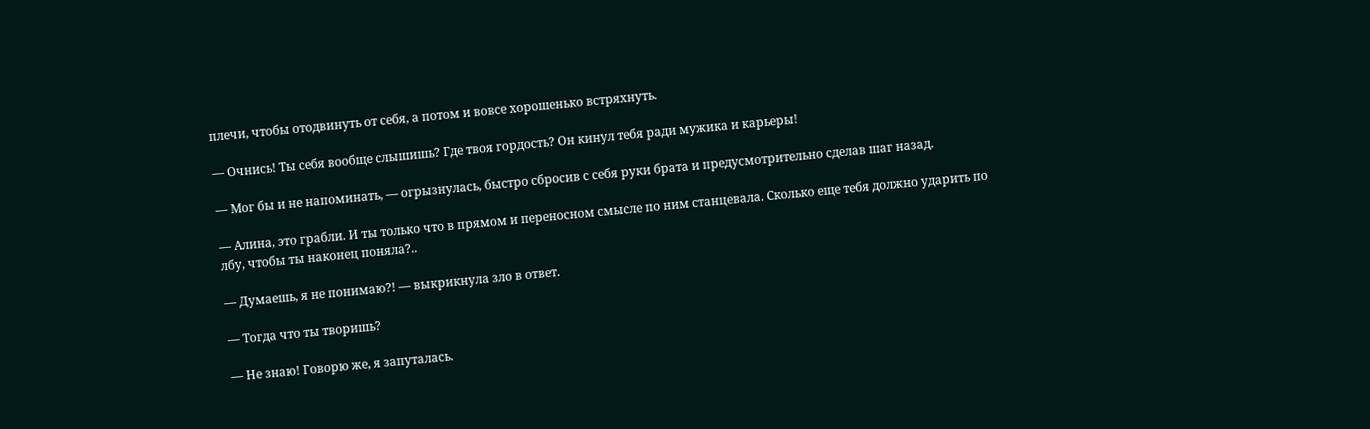плечи, чтобы отодвинуть от себя, а потом и вовсе хорошенько встряхнуть.

— Очнись! Ты себя вообще слышишь? Где твоя гордость? Он кинул тебя ради мужика и карьеры!

— Мог бы и не напоминать, — огрызнулась, быстро сбросив с себя руки брата и предусмотрительно сделав шаг назад.

— Алина, это грабли. И ты только что в прямом и переносном смысле по ним станцевала. Сколько еще тебя должно ударить по лбу, чтобы ты наконец поняла?..

— Думаешь, я не понимаю?! — выкрикнула зло в ответ.

— Тогда что ты творишь?

— Не знаю! Говорю же, я запуталась.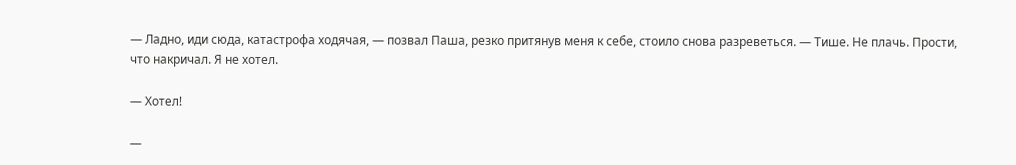— Ладно, иди сюда, катастрофа ходячая, — позвал Паша, резко притянув меня к себе, стоило снова разреветься. — Тише. Не плачь. Прости, что накричал. Я не хотел.

— Хотел!

—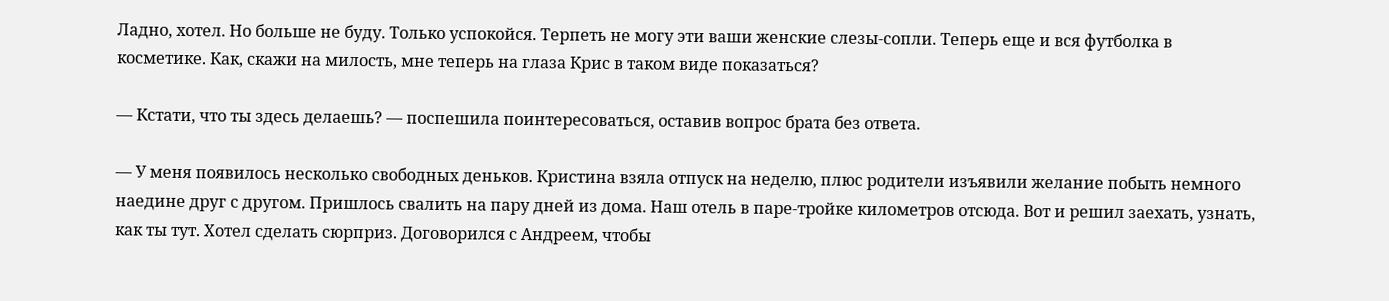Ладно, хотел. Но больше не буду. Только успокойся. Терпеть не могу эти ваши женские слезы-сопли. Теперь еще и вся футболка в косметике. Как, скажи на милость, мне теперь на глаза Крис в таком виде показаться?

— Кстати, что ты здесь делаешь? — поспешила поинтересоваться, оставив вопрос брата без ответа.

— У меня появилось несколько свободных деньков. Кристина взяла отпуск на неделю, плюс родители изъявили желание побыть немного наедине друг с другом. Пришлось свалить на пару дней из дома. Наш отель в паре-тройке километров отсюда. Вот и решил заехать, узнать, как ты тут. Хотел сделать сюрприз. Договорился с Андреем, чтобы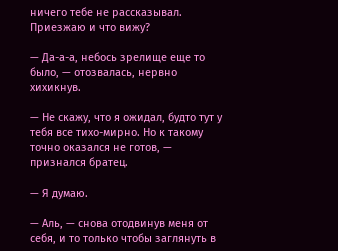ничего тебе не рассказывал. Приезжаю и что вижу?

— Да-а-а, небось зрелище еще то было, — отозвалась, нервно хихикнув.

— Не скажу, что я ожидал, будто тут у тебя все тихо-мирно. Но к такому точно оказался не готов, — признался братец.

— Я думаю.

— Аль, — снова отодвинув меня от себя, и то только чтобы заглянуть в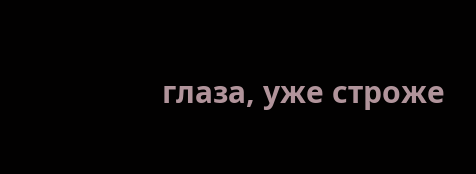глаза, уже строже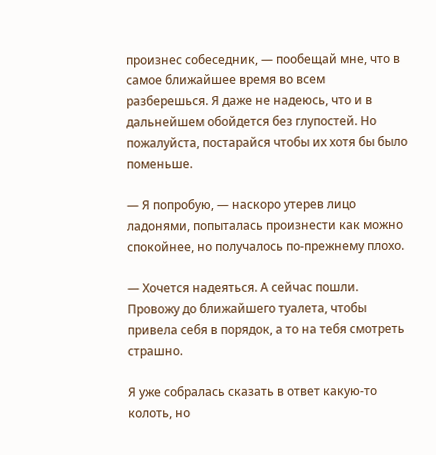произнес собеседник, — пообещай мне, что в самое ближайшее время во всем разберешься. Я даже не надеюсь, что и в дальнейшем обойдется без глупостей. Но пожалуйста, постарайся чтобы их хотя бы было поменьше.

— Я попробую, — наскоро утерев лицо ладонями, попыталась произнести как можно спокойнее, но получалось по-прежнему плохо.

— Хочется надеяться. А сейчас пошли. Провожу до ближайшего туалета, чтобы привела себя в порядок, а то на тебя смотреть страшно.

Я уже собралась сказать в ответ какую-то колоть, но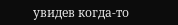увидев когда-то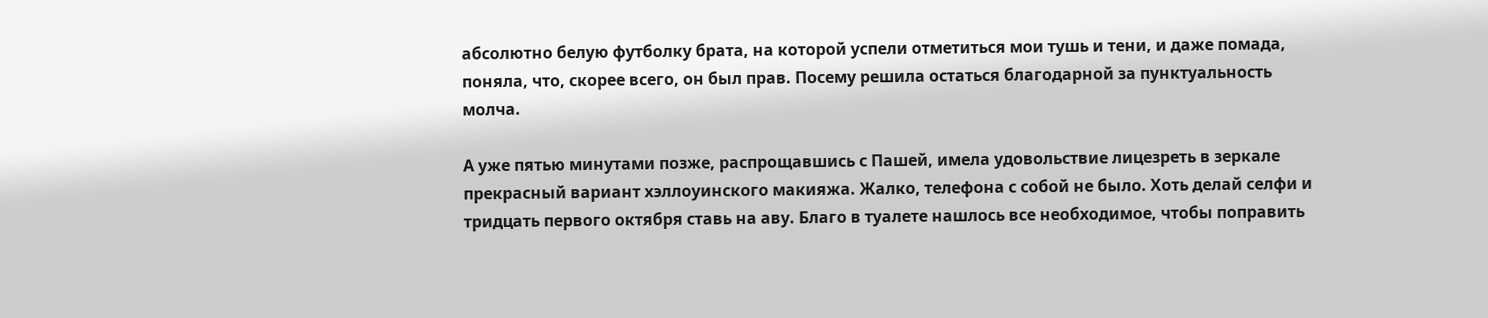абсолютно белую футболку брата, на которой успели отметиться мои тушь и тени, и даже помада, поняла, что, скорее всего, он был прав. Посему решила остаться благодарной за пунктуальность молча.

А уже пятью минутами позже, распрощавшись с Пашей, имела удовольствие лицезреть в зеркале прекрасный вариант хэллоуинского макияжа. Жалко, телефона с собой не было. Хоть делай селфи и тридцать первого октября ставь на аву. Благо в туалете нашлось все необходимое, чтобы поправить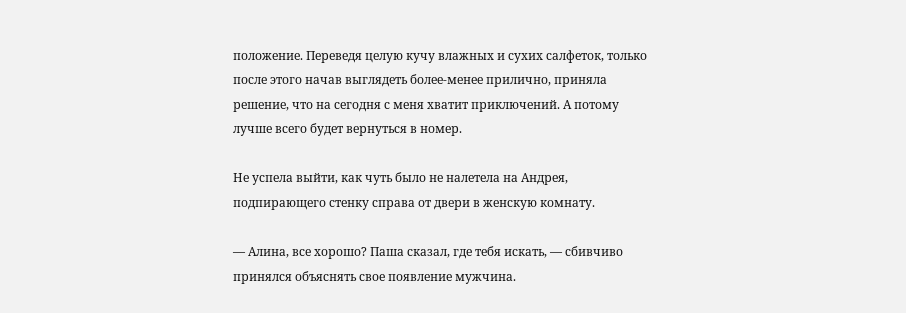положение. Переведя целую кучу влажных и сухих салфеток, только после этого начав выглядеть более-менее прилично, приняла решение, что на сегодня с меня хватит приключений. А потому лучше всего будет вернуться в номер.

Не успела выйти, как чуть было не налетела на Андрея, подпирающего стенку справа от двери в женскую комнату.

— Алина, все хорошо? Паша сказал, где тебя искать, — сбивчиво принялся объяснять свое появление мужчина.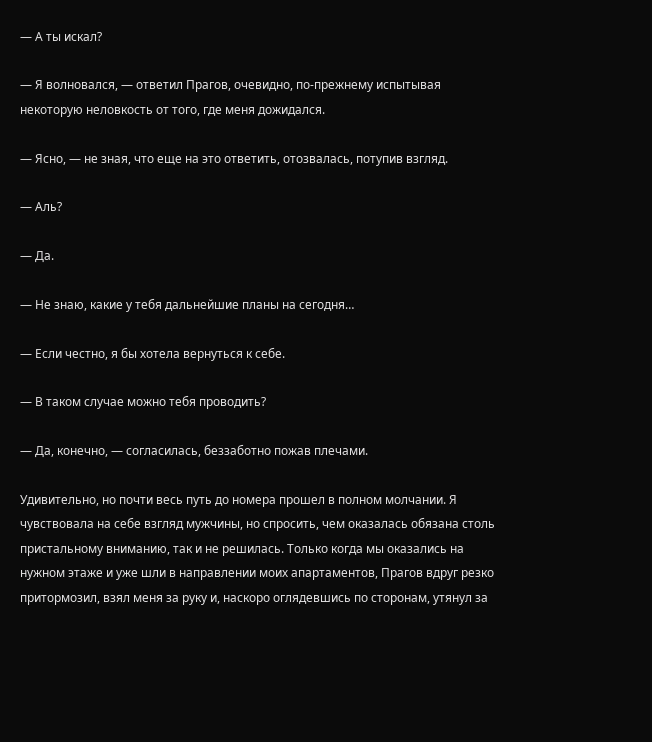— А ты искал?

— Я волновался, — ответил Прагов, очевидно, по-прежнему испытывая некоторую неловкость от того, где меня дожидался.

— Ясно, — не зная, что еще на это ответить, отозвалась, потупив взгляд.

— Аль?

— Да.

— Не знаю, какие у тебя дальнейшие планы на сегодня…

— Если честно, я бы хотела вернуться к себе.

— В таком случае можно тебя проводить?

— Да, конечно, — согласилась, беззаботно пожав плечами.

Удивительно, но почти весь путь до номера прошел в полном молчании. Я чувствовала на себе взгляд мужчины, но спросить, чем оказалась обязана столь пристальному вниманию, так и не решилась. Только когда мы оказались на нужном этаже и уже шли в направлении моих апартаментов, Прагов вдруг резко притормозил, взял меня за руку и, наскоро оглядевшись по сторонам, утянул за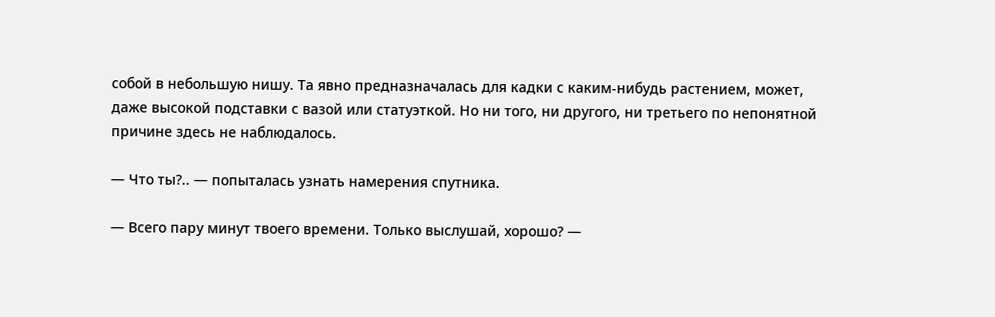собой в небольшую нишу. Та явно предназначалась для кадки с каким-нибудь растением, может, даже высокой подставки с вазой или статуэткой. Но ни того, ни другого, ни третьего по непонятной причине здесь не наблюдалось.

— Что ты?.. — попыталась узнать намерения спутника.

— Всего пару минут твоего времени. Только выслушай, хорошо? —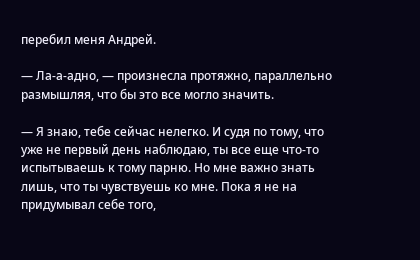перебил меня Андрей.

— Ла-а-адно, — произнесла протяжно, параллельно размышляя, что бы это все могло значить.

— Я знаю, тебе сейчас нелегко. И судя по тому, что уже не первый день наблюдаю, ты все еще что-то испытываешь к тому парню. Но мне важно знать лишь, что ты чувствуешь ко мне. Пока я не на придумывал себе того,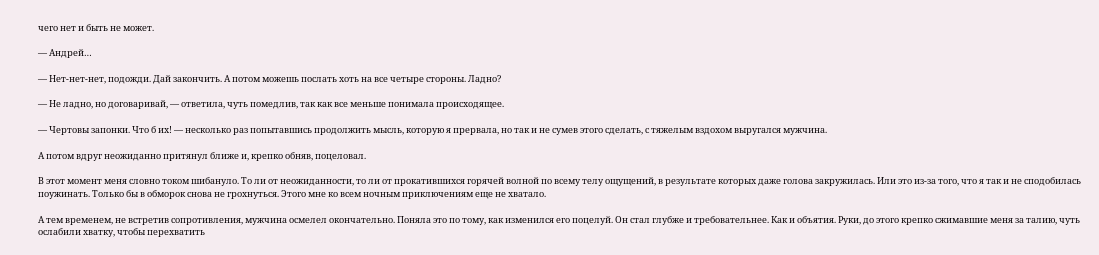чего нет и быть не может.

— Андрей…

— Нет-нет-нет, подожди. Дай закончить. А потом можешь послать хоть на все четыре стороны. Ладно?

— Не ладно, но договаривай, — ответила, чуть помедлив, так как все меньше понимала происходящее.

— Чертовы запонки. Что б их! — несколько раз попытавшись продолжить мысль, которую я прервала, но так и не сумев этого сделать, с тяжелым вздохом выругался мужчина.

А потом вдруг неожиданно притянул ближе и, крепко обняв, поцеловал.

В этот момент меня словно током шибануло. То ли от неожиданности, то ли от прокатившихся горячей волной по всему телу ощущений, в результате которых даже голова закружилась. Или это из-за того, что я так и не сподобилась поужинать. Только бы в обморок снова не грохнуться. Этого мне ко всем ночным приключениям еще не хватало.

А тем временем, не встретив сопротивления, мужчина осмелел окончательно. Поняла это по тому, как изменился его поцелуй. Он стал глубже и требовательнее. Как и объятия. Руки, до этого крепко сжимавшие меня за талию, чуть ослабили хватку, чтобы перехватить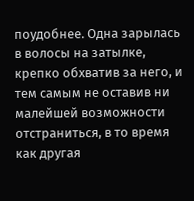поудобнее. Одна зарылась в волосы на затылке, крепко обхватив за него, и тем самым не оставив ни малейшей возможности отстраниться, в то время как другая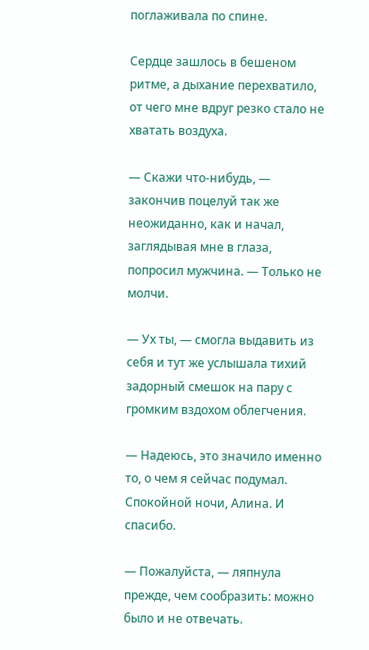поглаживала по спине.

Сердце зашлось в бешеном ритме, а дыхание перехватило, от чего мне вдруг резко стало не хватать воздуха.

— Скажи что-нибудь, — закончив поцелуй так же неожиданно, как и начал, заглядывая мне в глаза, попросил мужчина. — Только не молчи.

— Ух ты, — смогла выдавить из себя и тут же услышала тихий задорный смешок на пару с громким вздохом облегчения.

— Надеюсь, это значило именно то, о чем я сейчас подумал. Спокойной ночи, Алина. И спасибо.

— Пожалуйста, — ляпнула прежде, чем сообразить: можно было и не отвечать.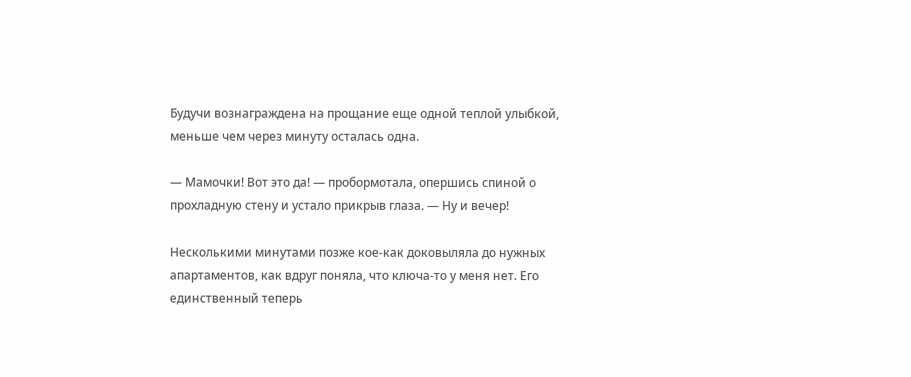Будучи вознаграждена на прощание еще одной теплой улыбкой, меньше чем через минуту осталась одна.

— Мамочки! Вот это да! — пробормотала, опершись спиной о прохладную стену и устало прикрыв глаза. — Ну и вечер!

Несколькими минутами позже кое-как доковыляла до нужных апартаментов, как вдруг поняла, что ключа-то у меня нет. Его единственный теперь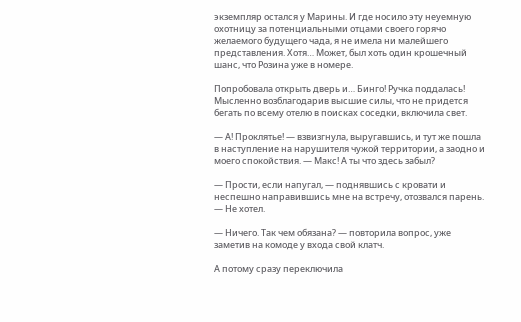экземпляр остался у Марины. И где носило эту неуемную охотницу за потенциальными отцами своего горячо желаемого будущего чада, я не имела ни малейшего представления. Хотя… Может, был хоть один крошечный шанс, что Розина уже в номере.

Попробовала открыть дверь и… Бинго! Ручка поддалась! Мысленно возблагодарив высшие силы, что не придется бегать по всему отелю в поисках соседки, включила свет.

— А! Проклятье! — взвизгнула, выругавшись, и тут же пошла в наступление на нарушителя чужой территории, а заодно и моего спокойствия. — Макс! А ты что здесь забыл?

— Прости, если напугал, — поднявшись с кровати и неспешно направившись мне на встречу, отозвался парень. — Не хотел.

— Ничего. Так чем обязана? — повторила вопрос, уже заметив на комоде у входа свой клатч.

А потому сразу переключила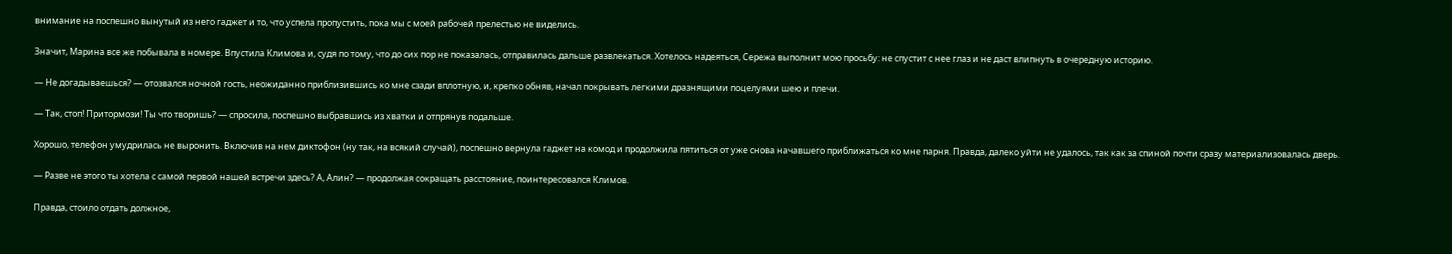внимание на поспешно вынутый из него гаджет и то, что успела пропустить, пока мы с моей рабочей прелестью не виделись.

Значит, Марина все же побывала в номере. Впустила Климова и, судя по тому, что до сих пор не показалась, отправилась дальше развлекаться. Хотелось надеяться, Сережа выполнит мою просьбу: не спустит с нее глаз и не даст влипнуть в очередную историю.

— Не догадываешься? — отозвался ночной гость, неожиданно приблизившись ко мне сзади вплотную, и, крепко обняв, начал покрывать легкими дразнящими поцелуями шею и плечи.

— Так, стоп! Притормози! Ты что творишь? — спросила, поспешно выбравшись из хватки и отпрянув подальше.

Хорошо, телефон умудрилась не выронить. Включив на нем диктофон (ну так, на всякий случай), поспешно вернула гаджет на комод и продолжила пятиться от уже снова начавшего приближаться ко мне парня. Правда, далеко уйти не удалось, так как за спиной почти сразу материализовалась дверь.

— Разве не этого ты хотела с самой первой нашей встречи здесь? А, Алин? — продолжая сокращать расстояние, поинтересовался Климов.

Правда, стоило отдать должное,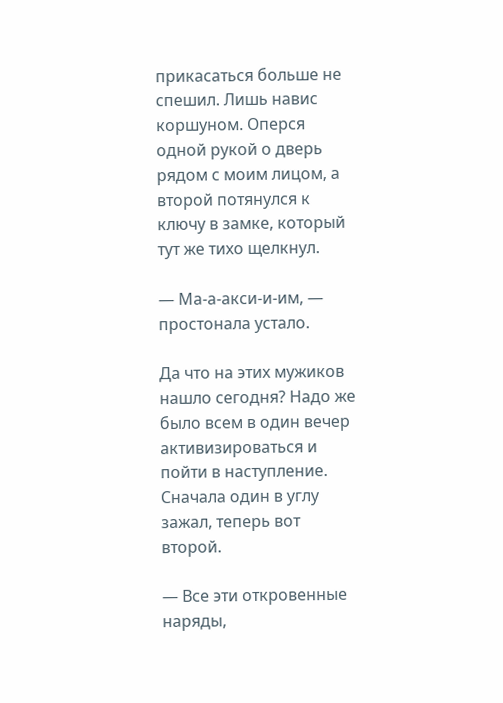прикасаться больше не спешил. Лишь навис коршуном. Оперся одной рукой о дверь рядом с моим лицом, а второй потянулся к ключу в замке, который тут же тихо щелкнул.

— Ма-а-акси-и-им, — простонала устало.

Да что на этих мужиков нашло сегодня? Надо же было всем в один вечер активизироваться и пойти в наступление. Сначала один в углу зажал, теперь вот второй.

— Все эти откровенные наряды,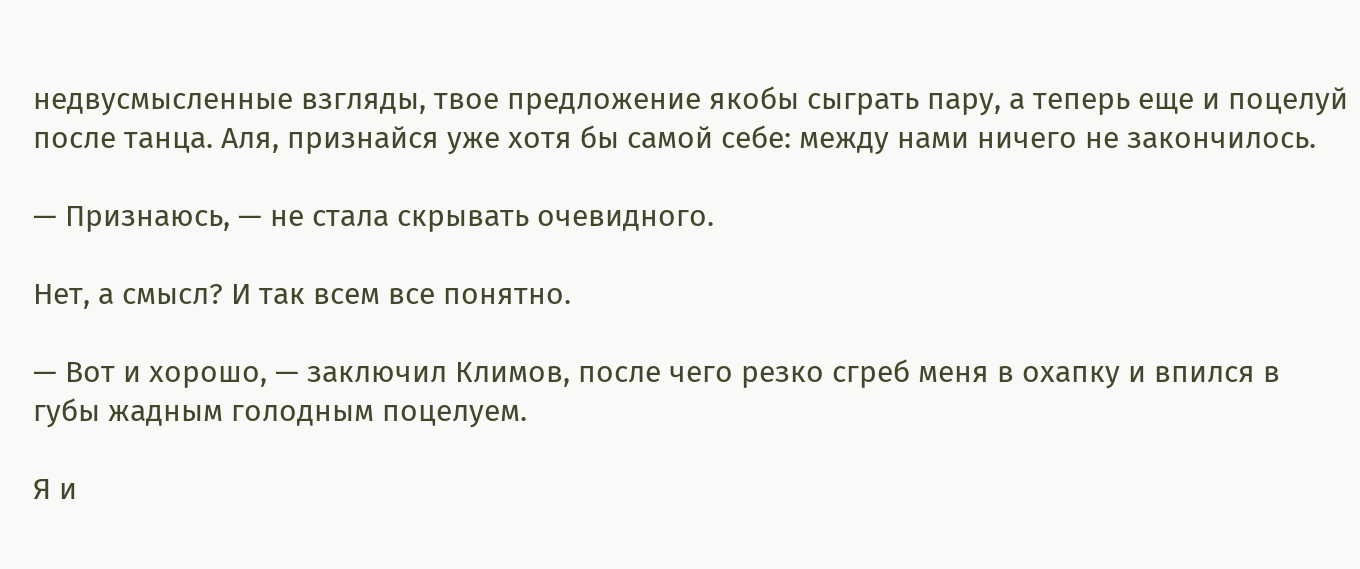недвусмысленные взгляды, твое предложение якобы сыграть пару, а теперь еще и поцелуй после танца. Аля, признайся уже хотя бы самой себе: между нами ничего не закончилось.

— Признаюсь, — не стала скрывать очевидного.

Нет, а смысл? И так всем все понятно.

— Вот и хорошо, — заключил Климов, после чего резко сгреб меня в охапку и впился в губы жадным голодным поцелуем.

Я и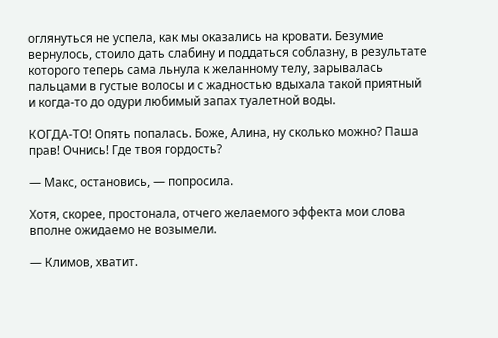оглянуться не успела, как мы оказались на кровати. Безумие вернулось, стоило дать слабину и поддаться соблазну, в результате которого теперь сама льнула к желанному телу, зарывалась пальцами в густые волосы и с жадностью вдыхала такой приятный и когда-то до одури любимый запах туалетной воды.

КОГДА-ТО! Опять попалась. Боже, Алина, ну сколько можно? Паша прав! Очнись! Где твоя гордость?

— Макс, остановись, — попросила.

Хотя, скорее, простонала, отчего желаемого эффекта мои слова вполне ожидаемо не возымели.

— Климов, хватит.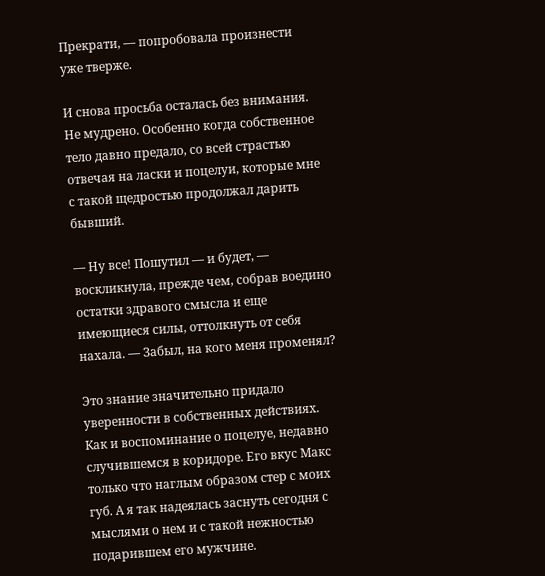Прекрати, — попробовала произнести уже тверже.

И снова просьба осталась без внимания. Не мудрено. Особенно когда собственное тело давно предало, со всей страстью отвечая на ласки и поцелуи, которые мне с такой щедростью продолжал дарить бывший.

— Ну все! Пошутил — и будет, — воскликнула, прежде чем, собрав воедино остатки здравого смысла и еще имеющиеся силы, оттолкнуть от себя нахала. — Забыл, на кого меня променял?

Это знание значительно придало уверенности в собственных действиях. Как и воспоминание о поцелуе, недавно случившемся в коридоре. Его вкус Макс только что наглым образом стер с моих губ. А я так надеялась заснуть сегодня с мыслями о нем и с такой нежностью подарившем его мужчине.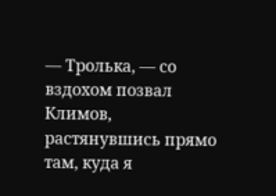— Тролька, — со вздохом позвал Климов, растянувшись прямо там, куда я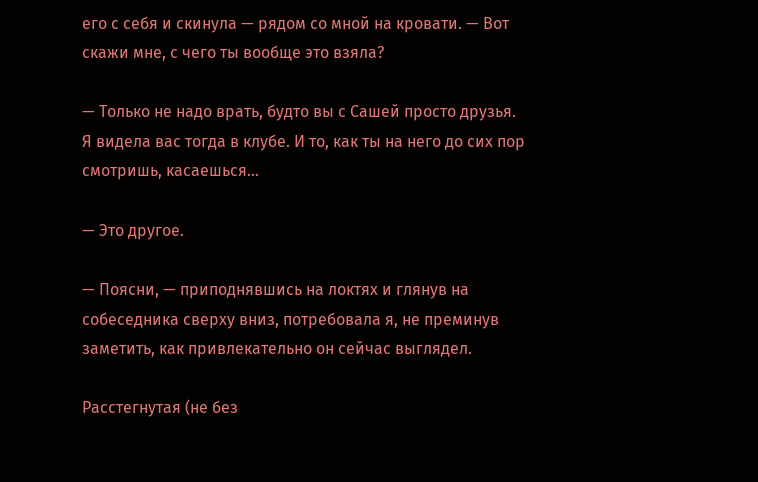его с себя и скинула — рядом со мной на кровати. — Вот скажи мне, с чего ты вообще это взяла?

— Только не надо врать, будто вы с Сашей просто друзья. Я видела вас тогда в клубе. И то, как ты на него до сих пор смотришь, касаешься…

— Это другое.

— Поясни, — приподнявшись на локтях и глянув на собеседника сверху вниз, потребовала я, не преминув заметить, как привлекательно он сейчас выглядел.

Расстегнутая (не без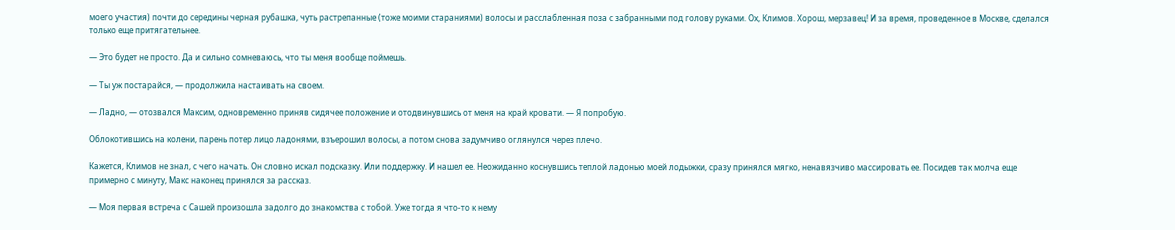моего участия) почти до середины черная рубашка, чуть растрепанные (тоже моими стараниями) волосы и расслабленная поза с забранными под голову руками. Ох, Климов. Хорош, мерзавец! И за время, проведенное в Москве, сделался только еще притягательнее.

— Это будет не просто. Да и сильно сомневаюсь, что ты меня вообще поймешь.

— Ты уж постарайся, — продолжила настаивать на своем.

— Ладно, — отозвался Максим, одновременно приняв сидячее положение и отодвинувшись от меня на край кровати. — Я попробую.

Облокотившись на колени, парень потер лицо ладонями, взъерошил волосы, а потом снова задумчиво оглянулся через плечо.

Кажется, Климов не знал, с чего начать. Он словно искал подсказку. Или поддержку. И нашел ее. Неожиданно коснувшись теплой ладонью моей лодыжки, сразу принялся мягко, ненавязчиво массировать ее. Посидев так молча еще примерно с минуту, Макс наконец принялся за рассказ.

— Моя первая встреча с Сашей произошла задолго до знакомства с тобой. Уже тогда я что-то к нему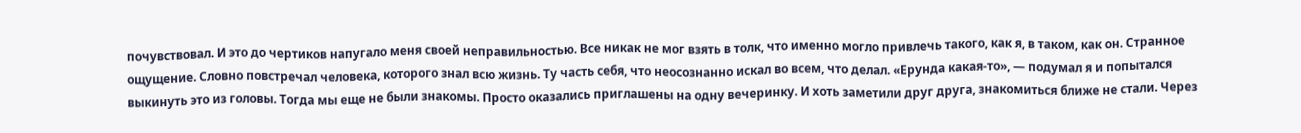почувствовал. И это до чертиков напугало меня своей неправильностью. Все никак не мог взять в толк, что именно могло привлечь такого, как я, в таком, как он. Странное ощущение. Словно повстречал человека, которого знал всю жизнь. Ту часть себя, что неосознанно искал во всем, что делал. «Ерунда какая-то», — подумал я и попытался выкинуть это из головы. Тогда мы еще не были знакомы. Просто оказались приглашены на одну вечеринку. И хоть заметили друг друга, знакомиться ближе не стали. Через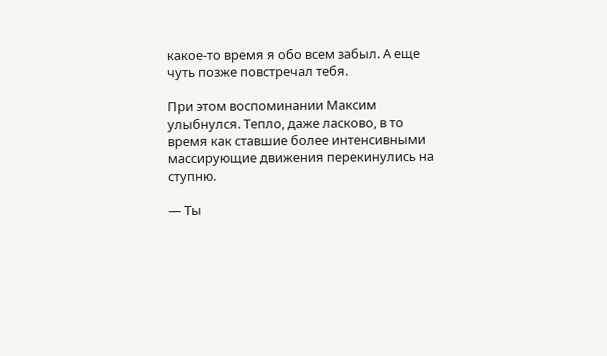какое-то время я обо всем забыл. А еще чуть позже повстречал тебя.

При этом воспоминании Максим улыбнулся. Тепло, даже ласково, в то время как ставшие более интенсивными массирующие движения перекинулись на ступню.

— Ты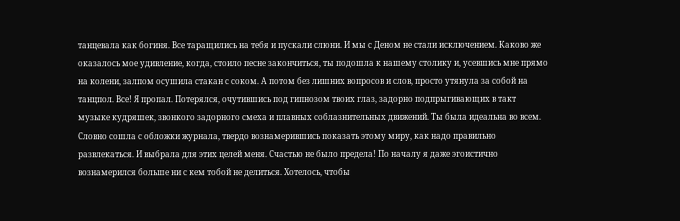танцевала как богиня. Все таращились на тебя и пускали слюни. И мы с Деном не стали исключением. Каково же оказалось мое удивление, когда, стоило песне закончиться, ты подошла к нашему столику и, усевшись мне прямо на колени, залпом осушила стакан с соком. А потом без лишних вопросов и слов, просто утянула за собой на танцпол. Все! Я пропал. Потерялся, очутившись под гипнозом твоих глаз, задорно подпрыгивающих в такт музыке кудряшек, звонкого задорного смеха и плавных соблазнительных движений. Ты была идеальна во всем. Словно сошла с обложки журнала, твердо вознамерившись показать этому миру, как надо правильно развлекаться. И выбрала для этих целей меня. Счастью не было предела! По началу я даже эгоистично вознамерился больше ни с кем тобой не делиться. Хотелось, чтобы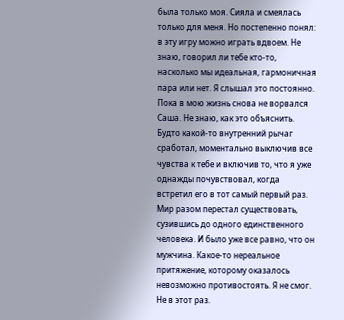была только моя. Сияла и смеялась только для меня. Но постепенно понял: в эту игру можно играть вдвоем. Не знаю, говорил ли тебе кто-то, насколько мы идеальная, гармоничная пара или нет. Я слышал это постоянно. Пока в мою жизнь снова не ворвался Саша. Не знаю, как это объяснить. Будто какой-то внутренний рычаг сработал, моментально выключив все чувства к тебе и включив то, что я уже однажды почувствовал, когда встретил его в тот самый первый раз. Мир разом перестал существовать, сузившись до одного единственного человека. И было уже все равно, что он мужчина. Какое-то нереальное притяжение, которому оказалось невозможно противостоять. Я не смог. Не в этот раз.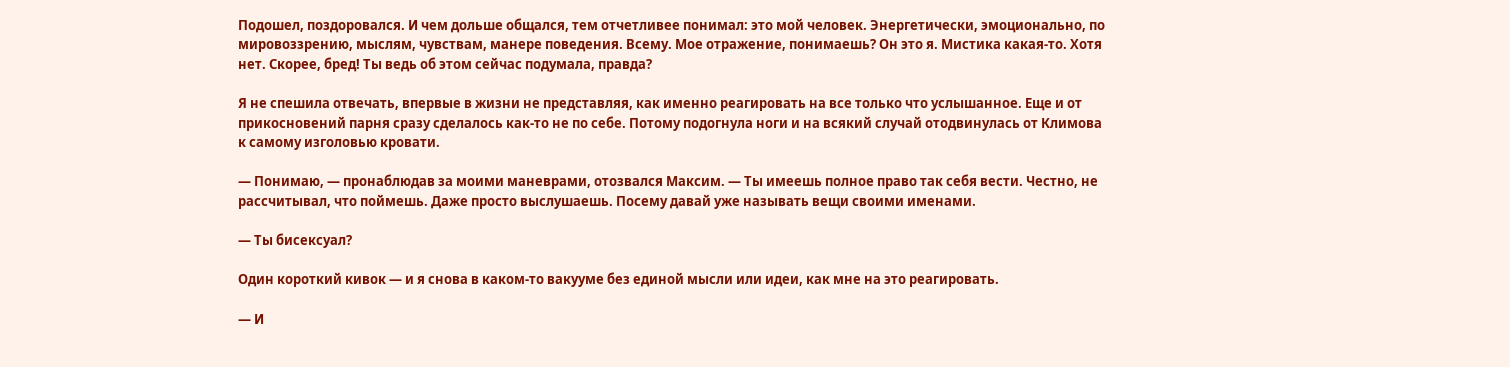Подошел, поздоровался. И чем дольше общался, тем отчетливее понимал: это мой человек. Энергетически, эмоционально, по мировоззрению, мыслям, чувствам, манере поведения. Всему. Мое отражение, понимаешь? Он это я. Мистика какая-то. Хотя нет. Скорее, бред! Ты ведь об этом сейчас подумала, правда?

Я не спешила отвечать, впервые в жизни не представляя, как именно реагировать на все только что услышанное. Еще и от прикосновений парня сразу сделалось как-то не по себе. Потому подогнула ноги и на всякий случай отодвинулась от Климова к самому изголовью кровати.

— Понимаю, — пронаблюдав за моими маневрами, отозвался Максим. — Ты имеешь полное право так себя вести. Честно, не рассчитывал, что поймешь. Даже просто выслушаешь. Посему давай уже называть вещи своими именами.

— Ты бисексуал?

Один короткий кивок — и я снова в каком-то вакууме без единой мысли или идеи, как мне на это реагировать.

— И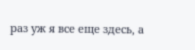раз уж я все еще здесь, а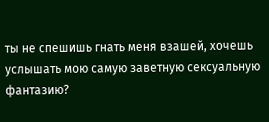ты не спешишь гнать меня взашей, хочешь услышать мою самую заветную сексуальную фантазию?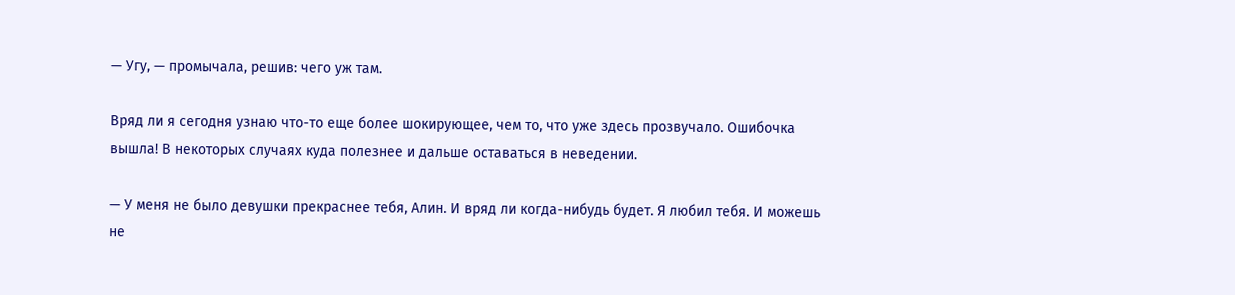— Угу, — промычала, решив: чего уж там.

Вряд ли я сегодня узнаю что-то еще более шокирующее, чем то, что уже здесь прозвучало. Ошибочка вышла! В некоторых случаях куда полезнее и дальше оставаться в неведении.

— У меня не было девушки прекраснее тебя, Алин. И вряд ли когда-нибудь будет. Я любил тебя. И можешь не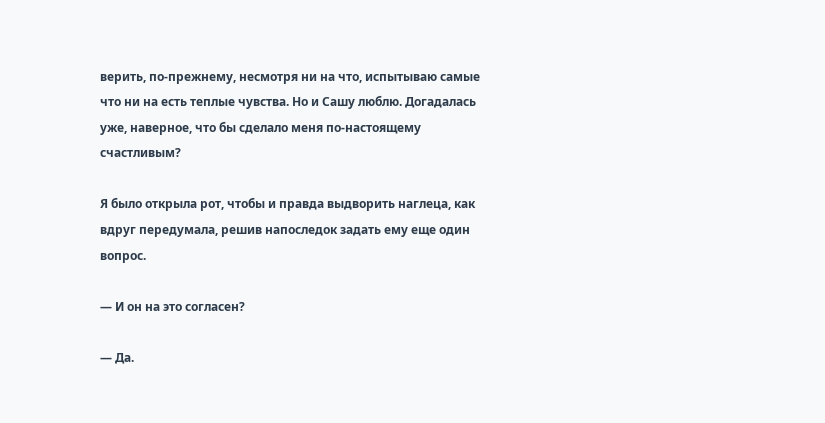верить, по-прежнему, несмотря ни на что, испытываю самые что ни на есть теплые чувства. Но и Сашу люблю. Догадалась уже, наверное, что бы сделало меня по-настоящему счастливым?

Я было открыла рот, чтобы и правда выдворить наглеца, как вдруг передумала, решив напоследок задать ему еще один вопрос.

— И он на это согласен?

— Да.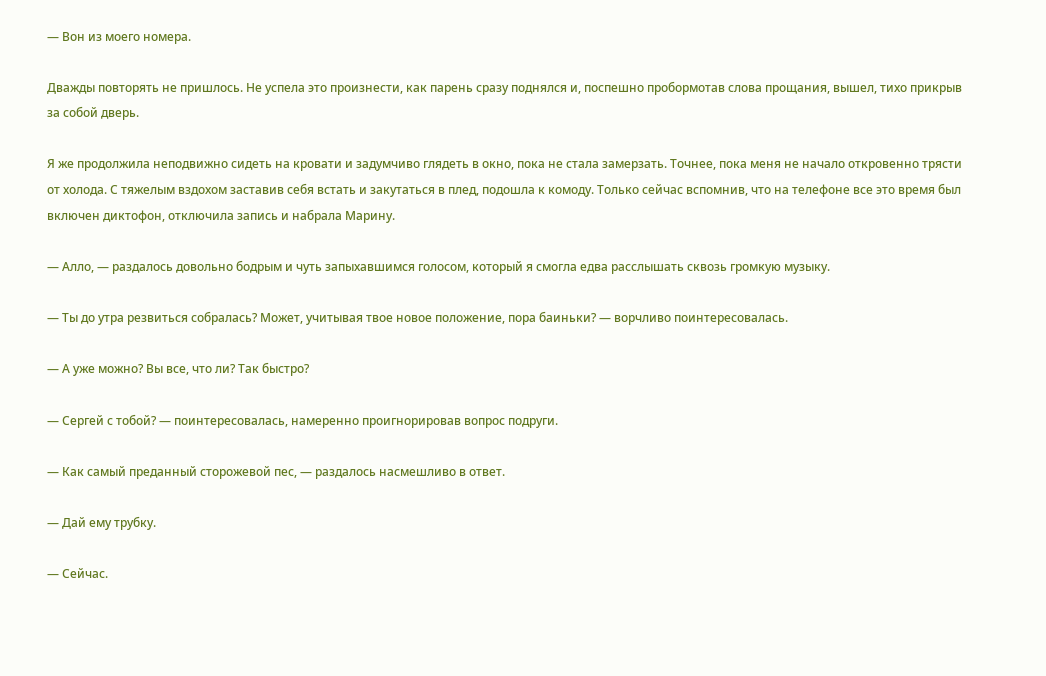— Вон из моего номера.

Дважды повторять не пришлось. Не успела это произнести, как парень сразу поднялся и, поспешно пробормотав слова прощания, вышел, тихо прикрыв за собой дверь.

Я же продолжила неподвижно сидеть на кровати и задумчиво глядеть в окно, пока не стала замерзать. Точнее, пока меня не начало откровенно трясти от холода. С тяжелым вздохом заставив себя встать и закутаться в плед, подошла к комоду. Только сейчас вспомнив, что на телефоне все это время был включен диктофон, отключила запись и набрала Марину.

— Алло, — раздалось довольно бодрым и чуть запыхавшимся голосом, который я смогла едва расслышать сквозь громкую музыку.

— Ты до утра резвиться собралась? Может, учитывая твое новое положение, пора баиньки? — ворчливо поинтересовалась.

— А уже можно? Вы все, что ли? Так быстро?

— Сергей с тобой? — поинтересовалась, намеренно проигнорировав вопрос подруги.

— Как самый преданный сторожевой пес, — раздалось насмешливо в ответ.

— Дай ему трубку.

— Сейчас.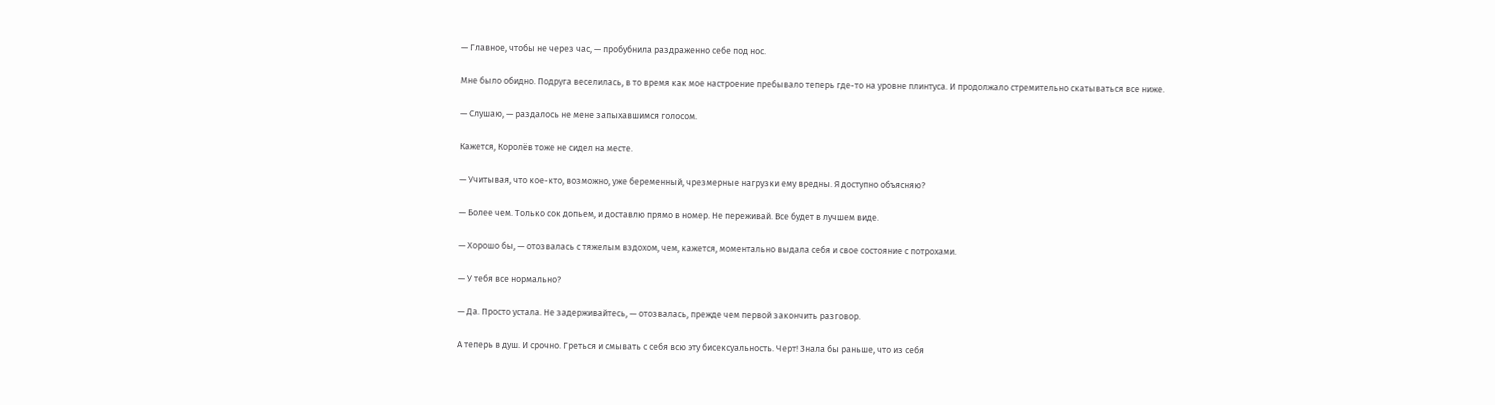— Главное, чтобы не через час, — пробубнила раздраженно себе под нос.

Мне было обидно. Подруга веселилась, в то время как мое настроение пребывало теперь где-то на уровне плинтуса. И продолжало стремительно скатываться все ниже.

— Слушаю, — раздалось не мене запыхавшимся голосом.

Кажется, Королёв тоже не сидел на месте.

— Учитывая, что кое-кто, возможно, уже беременный, чрезмерные нагрузки ему вредны. Я доступно объясняю?

— Более чем. Только сок допьем, и доставлю прямо в номер. Не переживай. Все будет в лучшем виде.

— Хорошо бы, — отозвалась с тяжелым вздохом, чем, кажется, моментально выдала себя и свое состояние с потрохами.

— У тебя все нормально?

— Да. Просто устала. Не задерживайтесь, — отозвалась, прежде чем первой закончить разговор.

А теперь в душ. И срочно. Греться и смывать с себя всю эту бисексуальность. Черт! Знала бы раньше, что из себя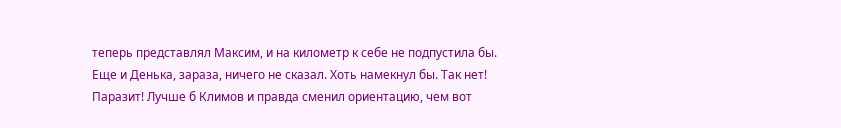теперь представлял Максим, и на километр к себе не подпустила бы. Еще и Денька, зараза, ничего не сказал. Хоть намекнул бы. Так нет! Паразит! Лучше б Климов и правда сменил ориентацию, чем вот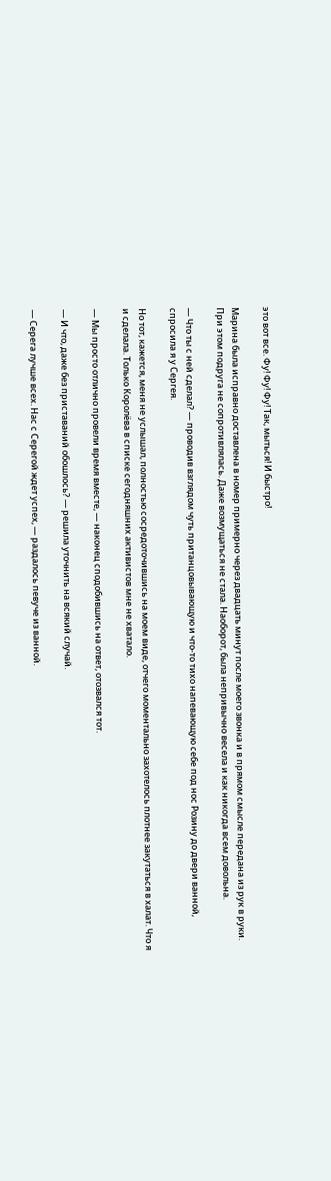это вот все. Фу! Фу! Фу! Так, мыться! И быстро!

Марина была исправно доставлена в номер примерно через двадцать минут после моего звонка и в прямом смысле передана из рук в руки. При этом подруга не сопротивлялась. Даже возмущаться не стала. Наоборот, была непривычно весела и как никогда всем довольна.

— Что ты с ней сделал? — проводив взглядом чуть пританцовывающую и что-то тихо напевающую себе под нос Розину до двери ванной, спросила я у Сергея.

Но тот, кажется, меня не услышал, полностью сосредоточившись на моем виде, отчего моментально захотелось плотнее закутаться в халат. Что я и сделала. Только Королёва в списке сегодняшних активистов мне не хватало.

— Мы просто отлично провели время вместе, — наконец сподобившись на ответ, отозвался тот.

— И что, даже без приставаний обошлось? — решила уточнить на всякий случай.

— Серега лучше всех. Нас с Серегой ждет успех, — раздалось певуче из ванной.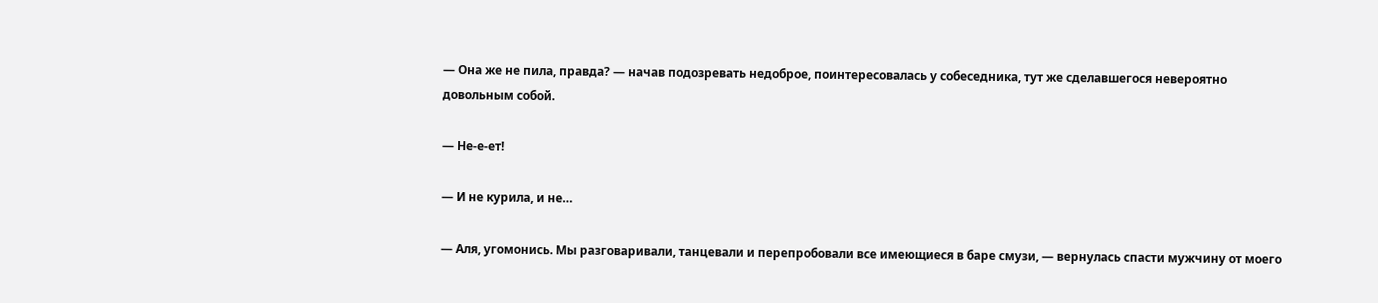— Она же не пила, правда? — начав подозревать недоброе, поинтересовалась у собеседника, тут же сделавшегося невероятно довольным собой.

— Не-е-ет!

— И не курила, и не…

— Аля, угомонись. Мы разговаривали, танцевали и перепробовали все имеющиеся в баре смузи, — вернулась спасти мужчину от моего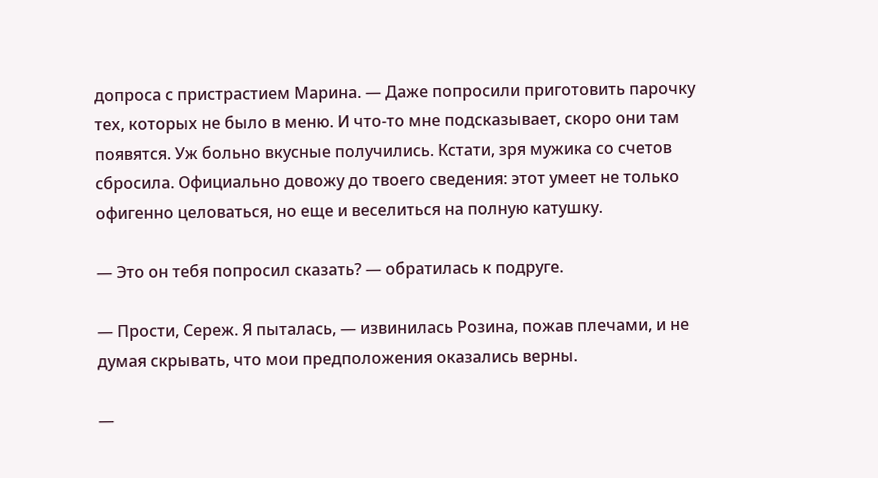допроса с пристрастием Марина. — Даже попросили приготовить парочку тех, которых не было в меню. И что-то мне подсказывает, скоро они там появятся. Уж больно вкусные получились. Кстати, зря мужика со счетов сбросила. Официально довожу до твоего сведения: этот умеет не только офигенно целоваться, но еще и веселиться на полную катушку.

— Это он тебя попросил сказать? — обратилась к подруге.

— Прости, Сереж. Я пыталась, — извинилась Розина, пожав плечами, и не думая скрывать, что мои предположения оказались верны.

—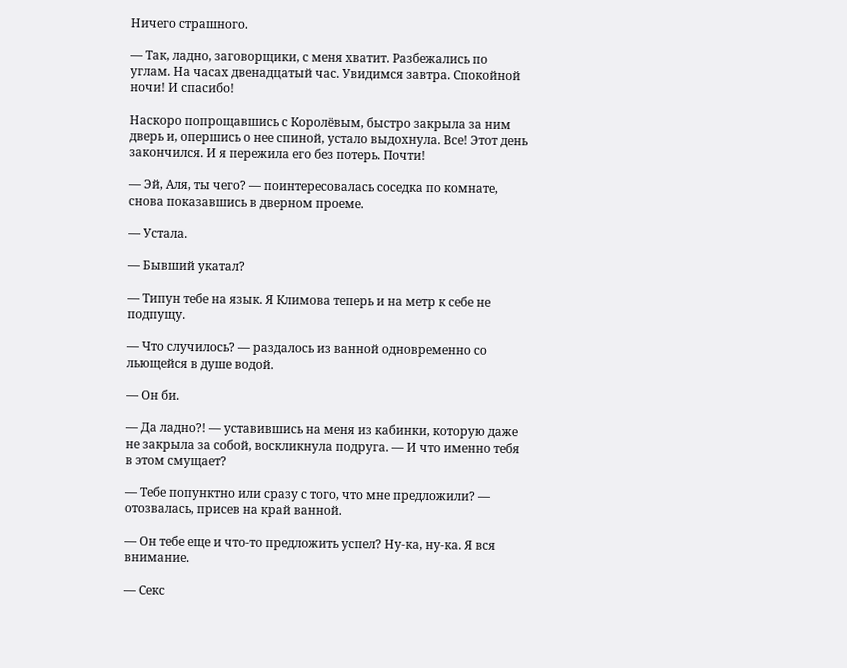Ничего страшного.

— Так, ладно, заговорщики, с меня хватит. Разбежались по углам. На часах двенадцатый час. Увидимся завтра. Спокойной ночи! И спасибо!

Наскоро попрощавшись с Королёвым, быстро закрыла за ним дверь и, опершись о нее спиной, устало выдохнула. Все! Этот день закончился. И я пережила его без потерь. Почти!

— Эй, Аля, ты чего? — поинтересовалась соседка по комнате, снова показавшись в дверном проеме.

— Устала.

— Бывший укатал?

— Типун тебе на язык. Я Климова теперь и на метр к себе не подпущу.

— Что случилось? — раздалось из ванной одновременно со льющейся в душе водой.

— Он би.

— Да ладно?! — уставившись на меня из кабинки, которую даже не закрыла за собой, воскликнула подруга. — И что именно тебя в этом смущает?

— Тебе попунктно или сразу с того, что мне предложили? — отозвалась, присев на край ванной.

— Он тебе еще и что-то предложить успел? Ну-ка, ну-ка. Я вся внимание.

— Секс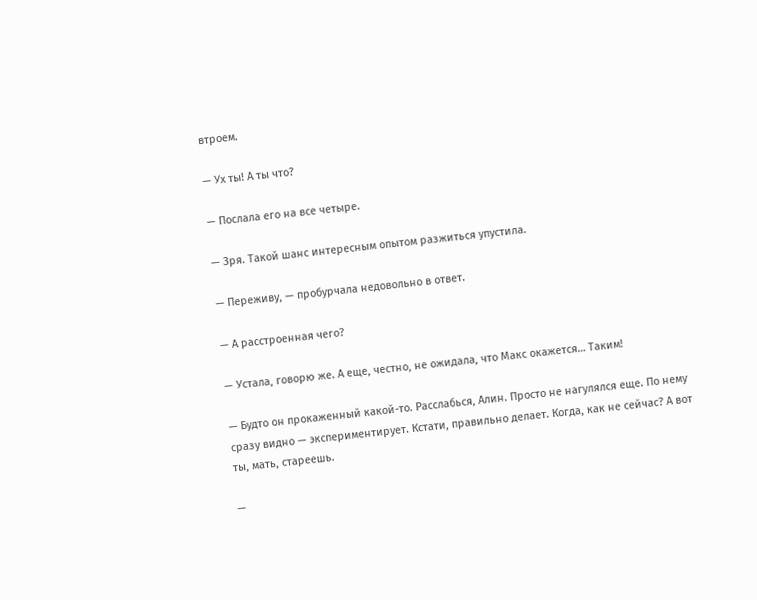втроем.

— Ух ты! А ты что?

— Послала его на все четыре.

— Зря. Такой шанс интересным опытом разжиться упустила.

— Переживу, — пробурчала недовольно в ответ.

— А расстроенная чего?

— Устала, говорю же. А еще, честно, не ожидала, что Макс окажется… Таким!

— Будто он прокаженный какой-то. Расслабься, Алин. Просто не нагулялся еще. По нему сразу видно — экспериментирует. Кстати, правильно делает. Когда, как не сейчас? А вот ты, мать, стареешь.

—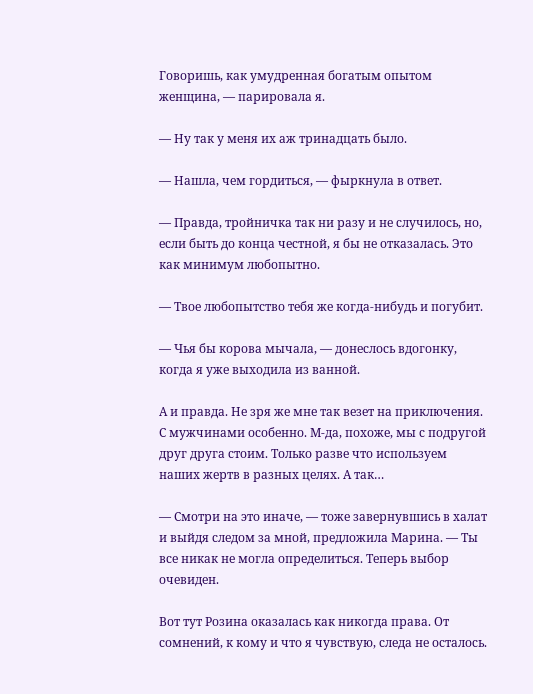Говоришь, как умудренная богатым опытом женщина, — парировала я.

— Ну так у меня их аж тринадцать было.

— Нашла, чем гордиться, — фыркнула в ответ.

— Правда, тройничка так ни разу и не случилось, но, если быть до конца честной, я бы не отказалась. Это как минимум любопытно.

— Твое любопытство тебя же когда-нибудь и погубит.

— Чья бы корова мычала, — донеслось вдогонку, когда я уже выходила из ванной.

А и правда. Не зря же мне так везет на приключения. С мужчинами особенно. М-да, похоже, мы с подругой друг друга стоим. Только разве что используем наших жертв в разных целях. А так…

— Смотри на это иначе, — тоже завернувшись в халат и выйдя следом за мной, предложила Марина. — Ты все никак не могла определиться. Теперь выбор очевиден.

Вот тут Розина оказалась как никогда права. От сомнений, к кому и что я чувствую, следа не осталось.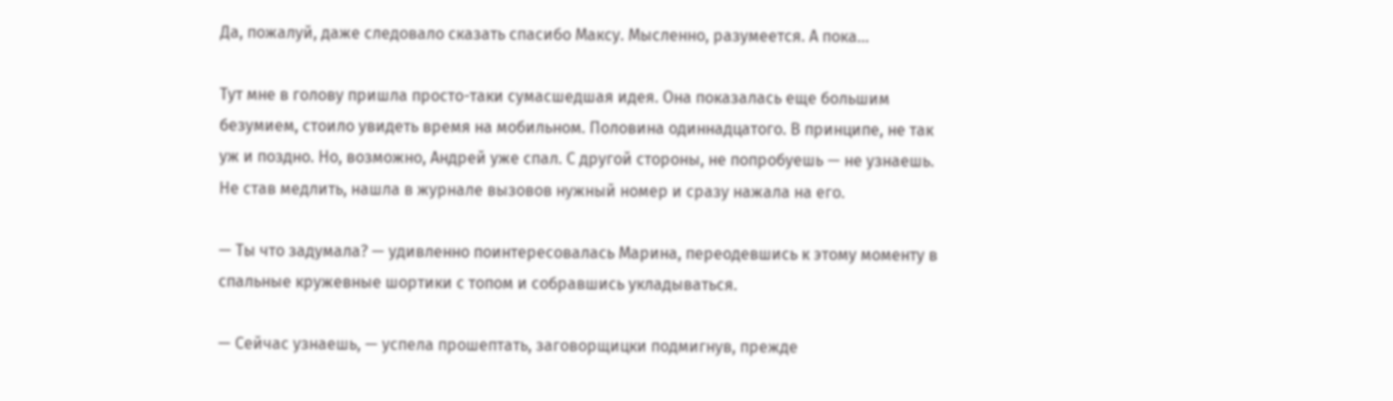Да, пожалуй, даже следовало сказать спасибо Максу. Мысленно, разумеется. А пока…

Тут мне в голову пришла просто-таки сумасшедшая идея. Она показалась еще большим безумием, стоило увидеть время на мобильном. Половина одиннадцатого. В принципе, не так уж и поздно. Но, возможно, Андрей уже спал. С другой стороны, не попробуешь — не узнаешь. Не став медлить, нашла в журнале вызовов нужный номер и сразу нажала на его.

— Ты что задумала? — удивленно поинтересовалась Марина, переодевшись к этому моменту в спальные кружевные шортики с топом и собравшись укладываться.

— Сейчас узнаешь, — успела прошептать, заговорщицки подмигнув, прежде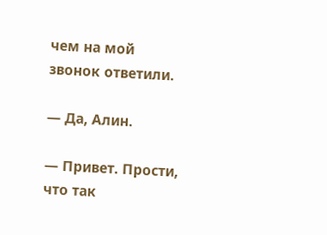чем на мой звонок ответили.

— Да, Алин.

— Привет. Прости, что так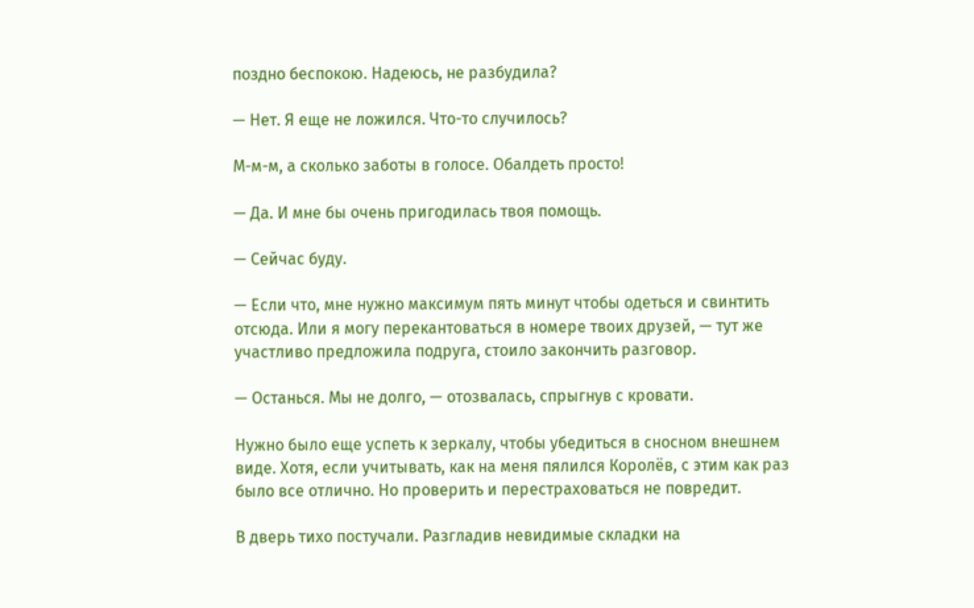поздно беспокою. Надеюсь, не разбудила?

— Нет. Я еще не ложился. Что-то случилось?

М-м-м, а сколько заботы в голосе. Обалдеть просто!

— Да. И мне бы очень пригодилась твоя помощь.

— Сейчас буду.

— Если что, мне нужно максимум пять минут чтобы одеться и свинтить отсюда. Или я могу перекантоваться в номере твоих друзей, — тут же участливо предложила подруга, стоило закончить разговор.

— Останься. Мы не долго, — отозвалась, спрыгнув с кровати.

Нужно было еще успеть к зеркалу, чтобы убедиться в сносном внешнем виде. Хотя, если учитывать, как на меня пялился Королёв, с этим как раз было все отлично. Но проверить и перестраховаться не повредит.

В дверь тихо постучали. Разгладив невидимые складки на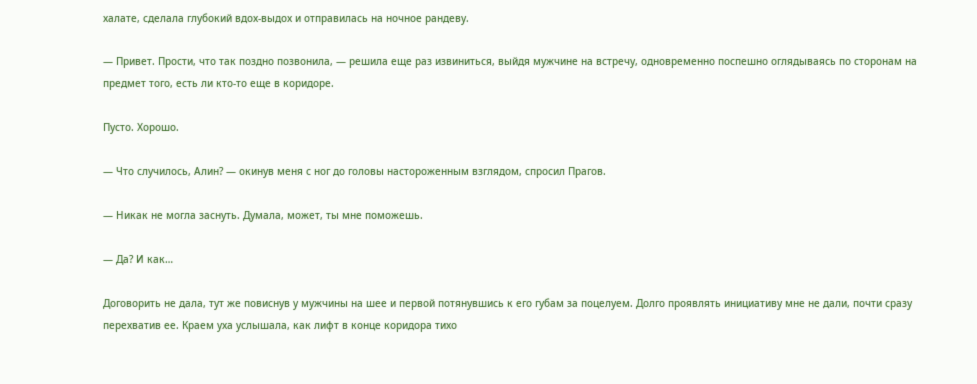халате, сделала глубокий вдох-выдох и отправилась на ночное рандеву.

— Привет. Прости, что так поздно позвонила, — решила еще раз извиниться, выйдя мужчине на встречу, одновременно поспешно оглядываясь по сторонам на предмет того, есть ли кто-то еще в коридоре.

Пусто. Хорошо.

— Что случилось, Алин? — окинув меня с ног до головы настороженным взглядом, спросил Прагов.

— Никак не могла заснуть. Думала, может, ты мне поможешь.

— Да? И как…

Договорить не дала, тут же повиснув у мужчины на шее и первой потянувшись к его губам за поцелуем. Долго проявлять инициативу мне не дали, почти сразу перехватив ее. Краем уха услышала, как лифт в конце коридора тихо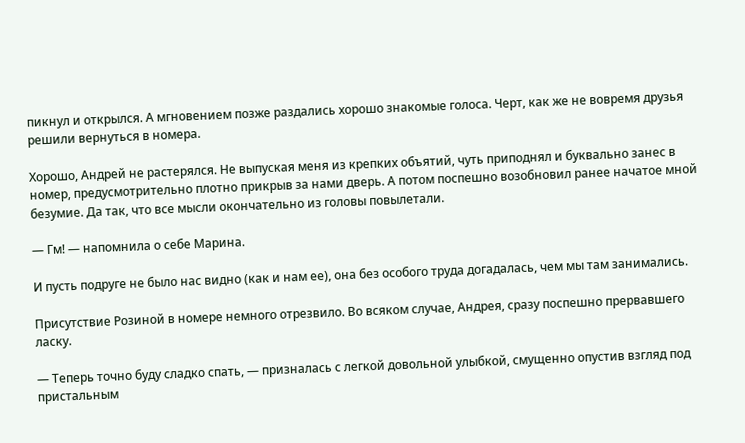пикнул и открылся. А мгновением позже раздались хорошо знакомые голоса. Черт, как же не вовремя друзья решили вернуться в номера.

Хорошо, Андрей не растерялся. Не выпуская меня из крепких объятий, чуть приподнял и буквально занес в номер, предусмотрительно плотно прикрыв за нами дверь. А потом поспешно возобновил ранее начатое мной безумие. Да так, что все мысли окончательно из головы повылетали.

— Гм! — напомнила о себе Марина.

И пусть подруге не было нас видно (как и нам ее), она без особого труда догадалась, чем мы там занимались.

Присутствие Розиной в номере немного отрезвило. Во всяком случае, Андрея, сразу поспешно прервавшего ласку.

— Теперь точно буду сладко спать, — призналась с легкой довольной улыбкой, смущенно опустив взгляд под пристальным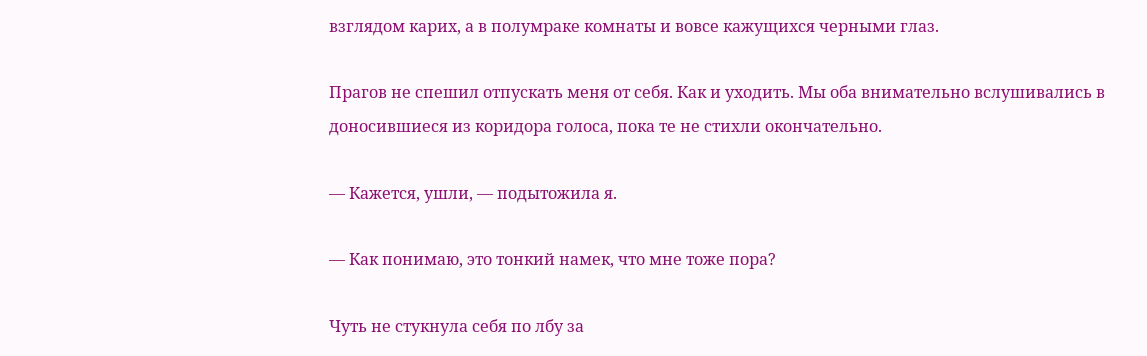взглядом карих, а в полумраке комнаты и вовсе кажущихся черными глаз.

Прагов не спешил отпускать меня от себя. Как и уходить. Мы оба внимательно вслушивались в доносившиеся из коридора голоса, пока те не стихли окончательно.

— Кажется, ушли, — подытожила я.

— Как понимаю, это тонкий намек, что мне тоже пора?

Чуть не стукнула себя по лбу за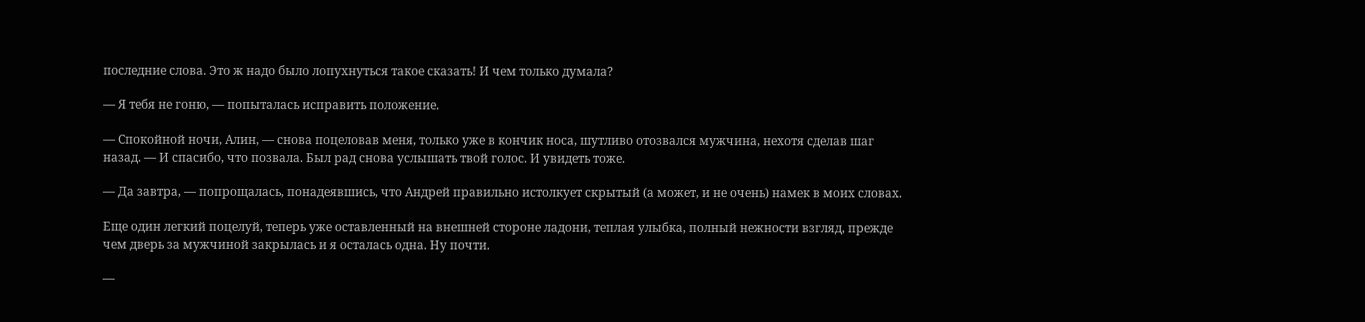последние слова. Это ж надо было лопухнуться такое сказать! И чем только думала?

— Я тебя не гоню, — попыталась исправить положение.

— Спокойной ночи, Алин, — снова поцеловав меня, только уже в кончик носа, шутливо отозвался мужчина, нехотя сделав шаг назад. — И спасибо, что позвала. Был рад снова услышать твой голос. И увидеть тоже.

— Да завтра, — попрощалась, понадеявшись, что Андрей правильно истолкует скрытый (а может, и не очень) намек в моих словах.

Еще один легкий поцелуй, теперь уже оставленный на внешней стороне ладони, теплая улыбка, полный нежности взгляд, прежде чем дверь за мужчиной закрылась и я осталась одна. Ну почти.

—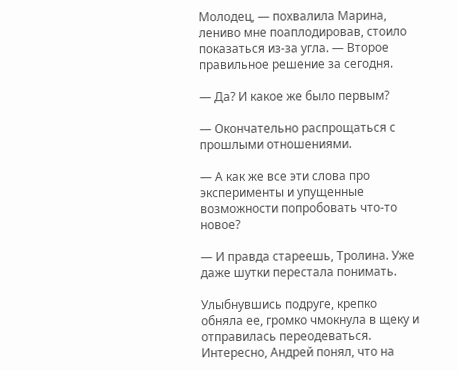Молодец, — похвалила Марина, лениво мне поаплодировав, стоило показаться из-за угла. — Второе правильное решение за сегодня.

— Да? И какое же было первым?

— Окончательно распрощаться с прошлыми отношениями.

— А как же все эти слова про эксперименты и упущенные возможности попробовать что-то новое?

— И правда стареешь, Тролина. Уже даже шутки перестала понимать.

Улыбнувшись подруге, крепко обняла ее, громко чмокнула в щеку и отправилась переодеваться. Интересно, Андрей понял, что на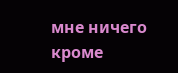мне ничего кроме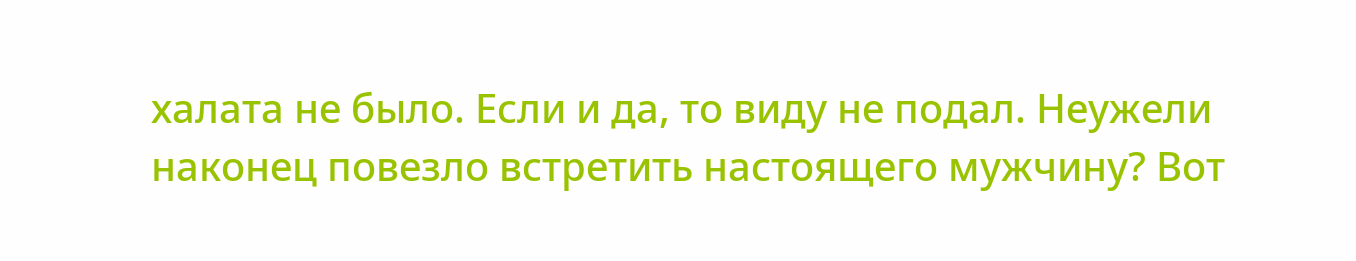халата не было. Если и да, то виду не подал. Неужели наконец повезло встретить настоящего мужчину? Вот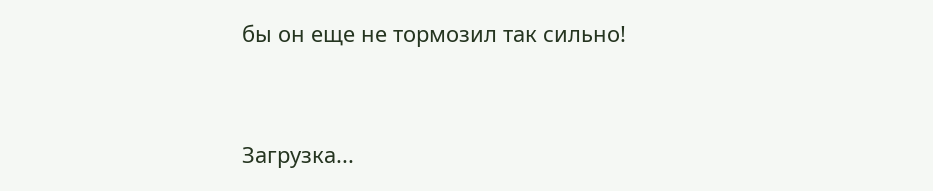бы он еще не тормозил так сильно!


Загрузка...